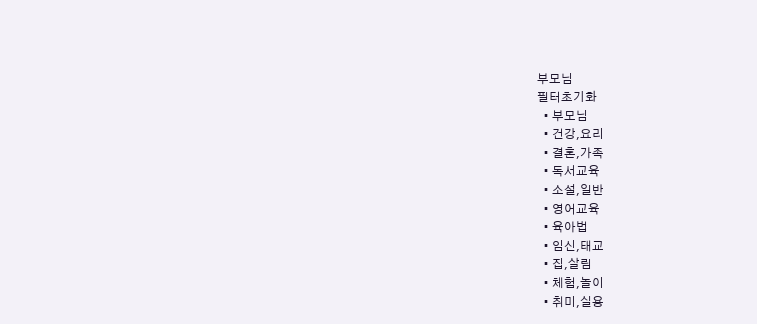부모님
필터초기화
  • 부모님
  • 건강,요리
  • 결혼,가족
  • 독서교육
  • 소설,일반
  • 영어교육
  • 육아법
  • 임신,태교
  • 집,살림
  • 체험,놀이
  • 취미,실용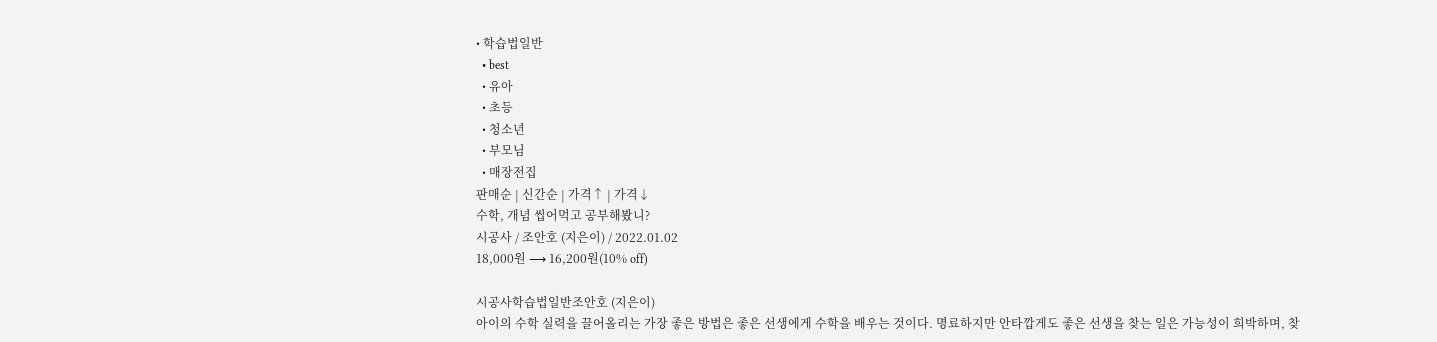• 학습법일반
  • best
  • 유아
  • 초등
  • 청소년
  • 부모님
  • 매장전집
판매순 | 신간순 | 가격↑ | 가격↓
수학, 개념 씹어먹고 공부해봤니?
시공사 / 조안호 (지은이) / 2022.01.02
18,000원 ⟶ 16,200원(10% off)

시공사학습법일반조안호 (지은이)
아이의 수학 실력을 끌어올리는 가장 좋은 방법은 좋은 선생에게 수학을 배우는 것이다. 명료하지만 안타깝게도 좋은 선생을 찾는 일은 가능성이 희박하며, 찾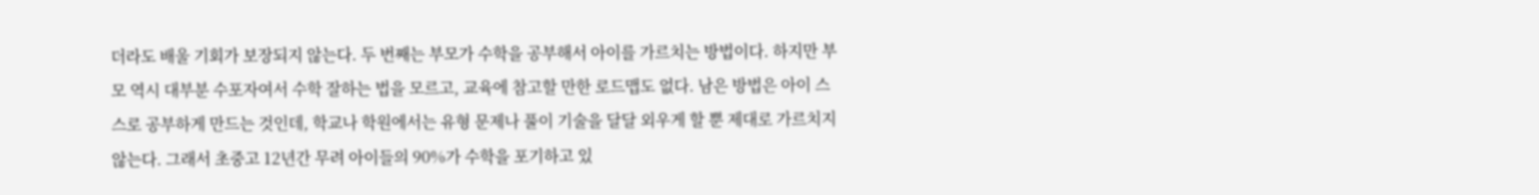더라도 배울 기회가 보장되지 않는다. 두 번째는 부모가 수학을 공부해서 아이를 가르치는 방법이다. 하지만 부모 역시 대부분 수포자여서 수학 잘하는 법을 모르고, 교육에 참고할 만한 로드맵도 없다. 남은 방법은 아이 스스로 공부하게 만드는 것인데, 학교나 학원에서는 유형 문제나 풀이 기술을 달달 외우게 할 뿐 제대로 가르치지 않는다. 그래서 초중고 12년간 무려 아이들의 90%가 수학을 포기하고 있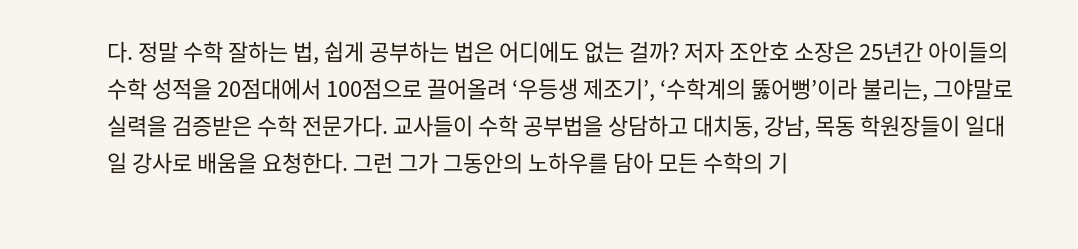다. 정말 수학 잘하는 법, 쉽게 공부하는 법은 어디에도 없는 걸까? 저자 조안호 소장은 25년간 아이들의 수학 성적을 20점대에서 100점으로 끌어올려 ‘우등생 제조기’, ‘수학계의 뚫어뻥’이라 불리는, 그야말로 실력을 검증받은 수학 전문가다. 교사들이 수학 공부법을 상담하고 대치동, 강남, 목동 학원장들이 일대일 강사로 배움을 요청한다. 그런 그가 그동안의 노하우를 담아 모든 수학의 기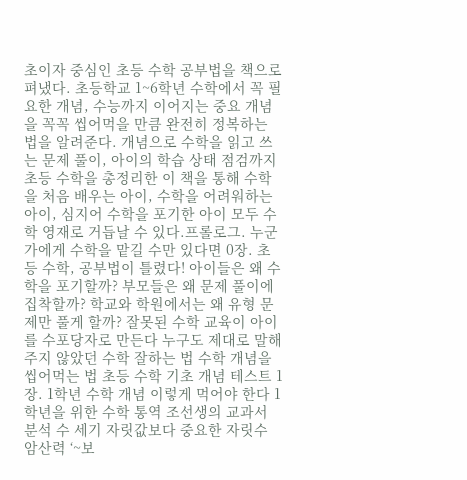초이자 중심인 초등 수학 공부법을 책으로 펴냈다. 초등학교 1~6학년 수학에서 꼭 필요한 개념, 수능까지 이어지는 중요 개념을 꼭꼭 씹어먹을 만큼 완전히 정복하는 법을 알려준다. 개념으로 수학을 읽고 쓰는 문제 풀이, 아이의 학습 상태 점검까지 초등 수학을 총정리한 이 책을 통해 수학을 처음 배우는 아이, 수학을 어려워하는 아이, 심지어 수학을 포기한 아이 모두 수학 영재로 거듭날 수 있다.프롤로그. 누군가에게 수학을 맡길 수만 있다면 0장. 초등 수학, 공부법이 틀렸다! 아이들은 왜 수학을 포기할까? 부모들은 왜 문제 풀이에 집착할까? 학교와 학원에서는 왜 유형 문제만 풀게 할까? 잘못된 수학 교육이 아이를 수포당자로 만든다 누구도 제대로 말해주지 않았던 수학 잘하는 법 수학 개념을 씹어먹는 법 초등 수학 기초 개념 테스트 1장. 1학년 수학 개념 이렇게 먹어야 한다 1학년을 위한 수학 통역 조선생의 교과서 분석 수 세기 자릿값보다 중요한 자릿수 암산력 ‘~보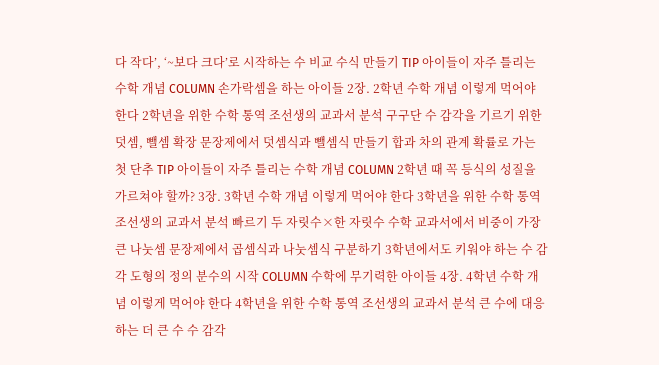다 작다’, ‘~보다 크다’로 시작하는 수 비교 수식 만들기 TIP 아이들이 자주 틀리는 수학 개념 COLUMN 손가락셈을 하는 아이들 2장. 2학년 수학 개념 이렇게 먹어야 한다 2학년을 위한 수학 통역 조선생의 교과서 분석 구구단 수 감각을 기르기 위한 덧셈, 뺄셈 확장 문장제에서 덧셈식과 뺄셈식 만들기 합과 차의 관계 확률로 가는 첫 단추 TIP 아이들이 자주 틀리는 수학 개념 COLUMN 2학년 때 꼭 등식의 성질을 가르쳐야 할까? 3장. 3학년 수학 개념 이렇게 먹어야 한다 3학년을 위한 수학 통역 조선생의 교과서 분석 빠르기 두 자릿수×한 자릿수 수학 교과서에서 비중이 가장 큰 나눗셈 문장제에서 곱셈식과 나눗셈식 구분하기 3학년에서도 키워야 하는 수 감각 도형의 정의 분수의 시작 COLUMN 수학에 무기력한 아이들 4장. 4학년 수학 개념 이렇게 먹어야 한다 4학년을 위한 수학 통역 조선생의 교과서 분석 큰 수에 대응하는 더 큰 수 수 감각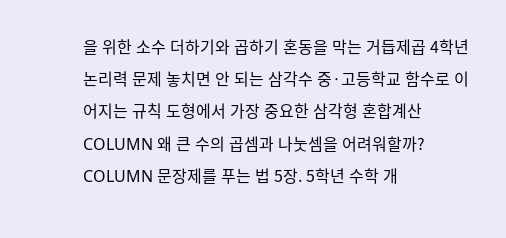을 위한 소수 더하기와 곱하기 혼동을 막는 거듭제곱 4학년 논리력 문제 놓치면 안 되는 삼각수 중·고등학교 함수로 이어지는 규칙 도형에서 가장 중요한 삼각형 혼합계산 COLUMN 왜 큰 수의 곱셈과 나눗셈을 어려워할까? COLUMN 문장제를 푸는 법 5장. 5학년 수학 개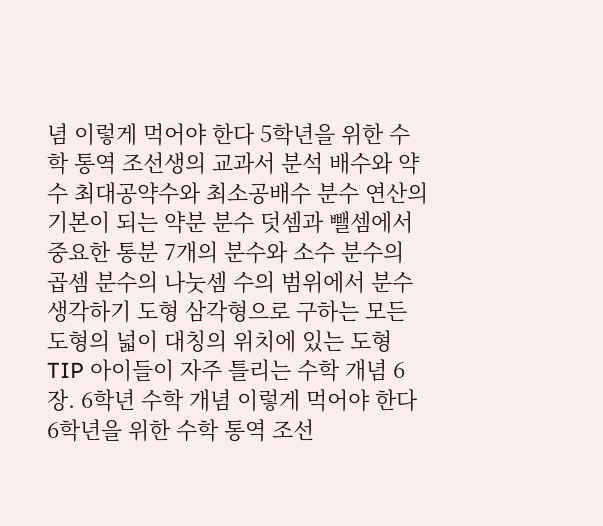념 이렇게 먹어야 한다 5학년을 위한 수학 통역 조선생의 교과서 분석 배수와 약수 최대공약수와 최소공배수 분수 연산의 기본이 되는 약분 분수 덧셈과 뺄셈에서 중요한 통분 7개의 분수와 소수 분수의 곱셈 분수의 나눗셈 수의 범위에서 분수 생각하기 도형 삼각형으로 구하는 모든 도형의 넓이 대칭의 위치에 있는 도형 TIP 아이들이 자주 틀리는 수학 개념 6장. 6학년 수학 개념 이렇게 먹어야 한다 6학년을 위한 수학 통역 조선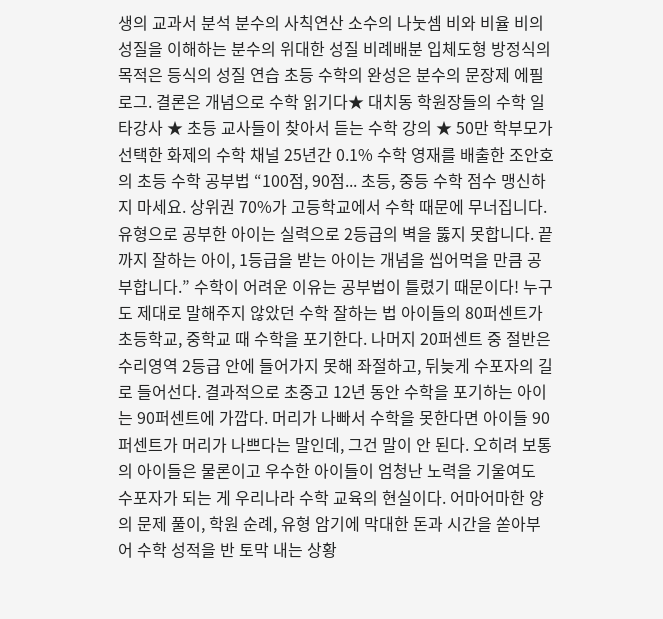생의 교과서 분석 분수의 사칙연산 소수의 나눗셈 비와 비율 비의 성질을 이해하는 분수의 위대한 성질 비례배분 입체도형 방정식의 목적은 등식의 성질 연습 초등 수학의 완성은 분수의 문장제 에필로그. 결론은 개념으로 수학 읽기다★ 대치동 학원장들의 수학 일타강사 ★ 초등 교사들이 찾아서 듣는 수학 강의 ★ 50만 학부모가 선택한 화제의 수학 채널 25년간 0.1% 수학 영재를 배출한 조안호의 초등 수학 공부법 “100점, 90점... 초등, 중등 수학 점수 맹신하지 마세요. 상위권 70%가 고등학교에서 수학 때문에 무너집니다. 유형으로 공부한 아이는 실력으로 2등급의 벽을 뚫지 못합니다. 끝까지 잘하는 아이, 1등급을 받는 아이는 개념을 씹어먹을 만큼 공부합니다.” 수학이 어려운 이유는 공부법이 틀렸기 때문이다! 누구도 제대로 말해주지 않았던 수학 잘하는 법 아이들의 80퍼센트가 초등학교, 중학교 때 수학을 포기한다. 나머지 20퍼센트 중 절반은 수리영역 2등급 안에 들어가지 못해 좌절하고, 뒤늦게 수포자의 길로 들어선다. 결과적으로 초중고 12년 동안 수학을 포기하는 아이는 90퍼센트에 가깝다. 머리가 나빠서 수학을 못한다면 아이들 90퍼센트가 머리가 나쁘다는 말인데, 그건 말이 안 된다. 오히려 보통의 아이들은 물론이고 우수한 아이들이 엄청난 노력을 기울여도 수포자가 되는 게 우리나라 수학 교육의 현실이다. 어마어마한 양의 문제 풀이, 학원 순례, 유형 암기에 막대한 돈과 시간을 쏟아부어 수학 성적을 반 토막 내는 상황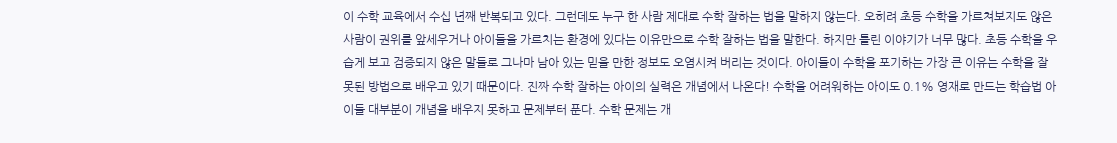이 수학 교육에서 수십 년째 반복되고 있다. 그런데도 누구 한 사람 제대로 수학 잘하는 법을 말하지 않는다. 오히려 초등 수학을 가르쳐보지도 않은 사람이 권위를 앞세우거나 아이들을 가르치는 환경에 있다는 이유만으로 수학 잘하는 법을 말한다. 하지만 틀린 이야기가 너무 많다. 초등 수학을 우습게 보고 검증되지 않은 말들로 그나마 남아 있는 믿을 만한 정보도 오염시켜 버리는 것이다. 아이들이 수학을 포기하는 가장 큰 이유는 수학을 잘못된 방법으로 배우고 있기 때문이다. 진짜 수학 잘하는 아이의 실력은 개념에서 나온다! 수학을 어려워하는 아이도 0.1% 영재로 만드는 학습법 아이들 대부분이 개념을 배우지 못하고 문제부터 푼다. 수학 문제는 개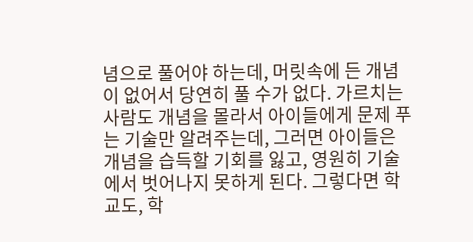념으로 풀어야 하는데, 머릿속에 든 개념이 없어서 당연히 풀 수가 없다. 가르치는 사람도 개념을 몰라서 아이들에게 문제 푸는 기술만 알려주는데, 그러면 아이들은 개념을 습득할 기회를 잃고, 영원히 기술에서 벗어나지 못하게 된다. 그렇다면 학교도, 학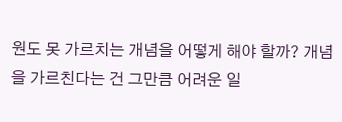원도 못 가르치는 개념을 어떻게 해야 할까? 개념을 가르친다는 건 그만큼 어려운 일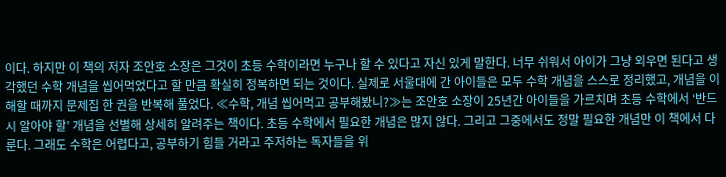이다. 하지만 이 책의 저자 조안호 소장은 그것이 초등 수학이라면 누구나 할 수 있다고 자신 있게 말한다. 너무 쉬워서 아이가 그냥 외우면 된다고 생각했던 수학 개념을 씹어먹었다고 할 만큼 확실히 정복하면 되는 것이다. 실제로 서울대에 간 아이들은 모두 수학 개념을 스스로 정리했고, 개념을 이해할 때까지 문제집 한 권을 반복해 풀었다. ≪수학, 개념 씹어먹고 공부해봤니?≫는 조안호 소장이 25년간 아이들을 가르치며 초등 수학에서 ‘반드시 알아야 할’ 개념을 선별해 상세히 알려주는 책이다. 초등 수학에서 필요한 개념은 많지 않다. 그리고 그중에서도 정말 필요한 개념만 이 책에서 다룬다. 그래도 수학은 어렵다고, 공부하기 힘들 거라고 주저하는 독자들을 위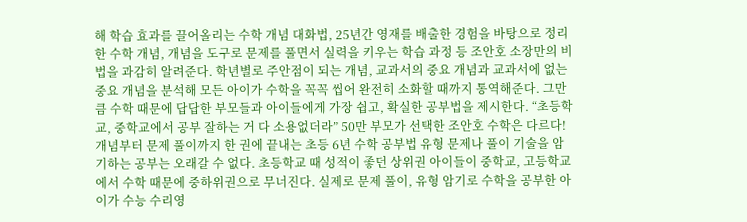해 학습 효과를 끌어올리는 수학 개념 대화법, 25년간 영재를 배출한 경험을 바탕으로 정리한 수학 개념, 개념을 도구로 문제를 풀면서 실력을 키우는 학습 과정 등 조안호 소장만의 비법을 과감히 알려준다. 학년별로 주안점이 되는 개념, 교과서의 중요 개념과 교과서에 없는 중요 개념을 분석해 모든 아이가 수학을 꼭꼭 씹어 완전히 소화할 때까지 통역해준다. 그만큼 수학 때문에 답답한 부모들과 아이들에게 가장 쉽고, 확실한 공부법을 제시한다. “초등학교, 중학교에서 공부 잘하는 거 다 소용없더라” 50만 부모가 선택한 조안호 수학은 다르다! 개념부터 문제 풀이까지 한 권에 끝내는 초등 6년 수학 공부법 유형 문제나 풀이 기술을 암기하는 공부는 오래갈 수 없다. 초등학교 때 성적이 좋던 상위권 아이들이 중학교, 고등학교에서 수학 때문에 중하위권으로 무너진다. 실제로 문제 풀이, 유형 암기로 수학을 공부한 아이가 수능 수리영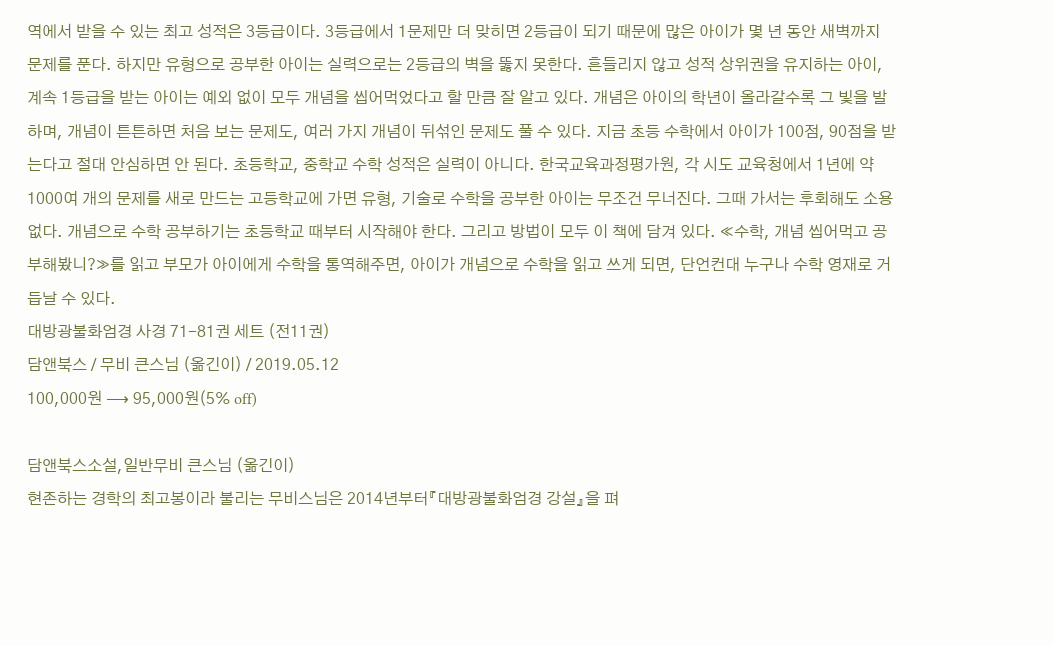역에서 받을 수 있는 최고 성적은 3등급이다. 3등급에서 1문제만 더 맞히면 2등급이 되기 때문에 많은 아이가 몇 년 동안 새벽까지 문제를 푼다. 하지만 유형으로 공부한 아이는 실력으로는 2등급의 벽을 뚫지 못한다. 흔들리지 않고 성적 상위권을 유지하는 아이, 계속 1등급을 받는 아이는 예외 없이 모두 개념을 씹어먹었다고 할 만큼 잘 알고 있다. 개념은 아이의 학년이 올라갈수록 그 빛을 발하며, 개념이 튼튼하면 처음 보는 문제도, 여러 가지 개념이 뒤섞인 문제도 풀 수 있다. 지금 초등 수학에서 아이가 100점, 90점을 받는다고 절대 안심하면 안 된다. 초등학교, 중학교 수학 성적은 실력이 아니다. 한국교육과정평가원, 각 시도 교육청에서 1년에 약 1000여 개의 문제를 새로 만드는 고등학교에 가면 유형, 기술로 수학을 공부한 아이는 무조건 무너진다. 그때 가서는 후회해도 소용없다. 개념으로 수학 공부하기는 초등학교 때부터 시작해야 한다. 그리고 방법이 모두 이 책에 담겨 있다. ≪수학, 개념 씹어먹고 공부해봤니?≫를 읽고 부모가 아이에게 수학을 통역해주면, 아이가 개념으로 수학을 읽고 쓰게 되면, 단언컨대 누구나 수학 영재로 거듭날 수 있다.
대방광불화엄경 사경 71-81권 세트 (전11권)
담앤북스 / 무비 큰스님 (옮긴이) / 2019.05.12
100,000원 ⟶ 95,000원(5% off)

담앤북스소설,일반무비 큰스님 (옮긴이)
현존하는 경학의 최고봉이라 불리는 무비스님은 2014년부터『대방광불화엄경 강설』을 펴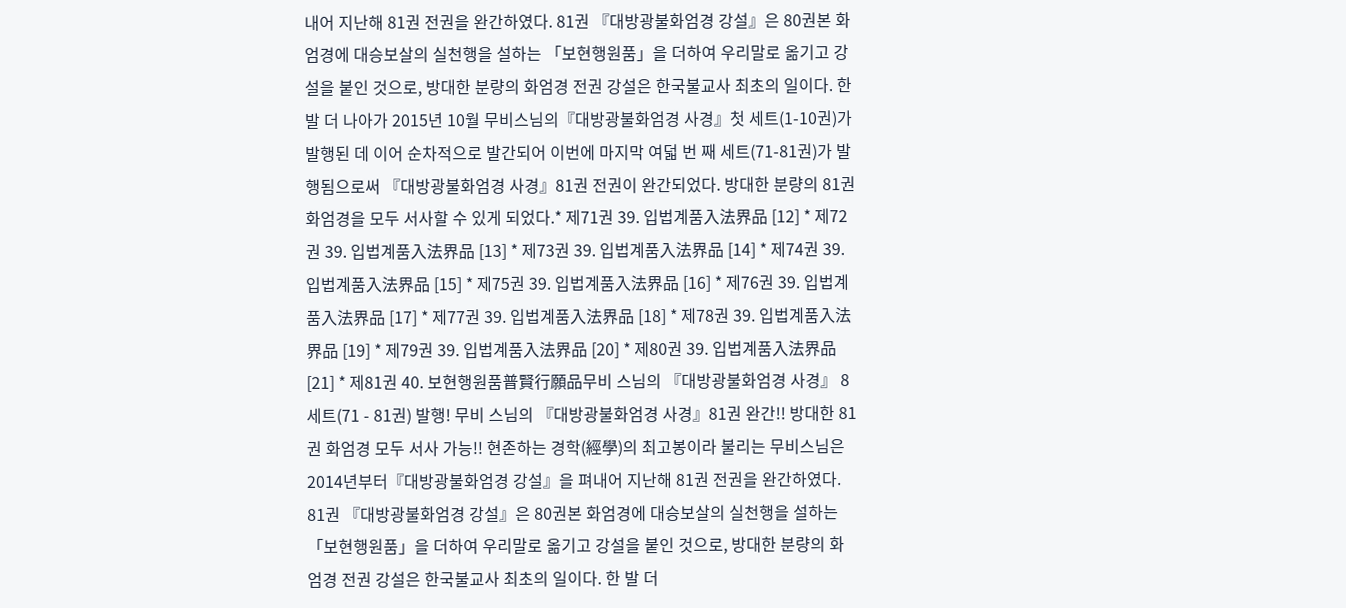내어 지난해 81권 전권을 완간하였다. 81권 『대방광불화엄경 강설』은 80권본 화엄경에 대승보살의 실천행을 설하는 「보현행원품」을 더하여 우리말로 옮기고 강설을 붙인 것으로, 방대한 분량의 화엄경 전권 강설은 한국불교사 최초의 일이다. 한 발 더 나아가 2015년 10월 무비스님의『대방광불화엄경 사경』첫 세트(1-10권)가 발행된 데 이어 순차적으로 발간되어 이번에 마지막 여덟 번 째 세트(71-81권)가 발행됨으로써 『대방광불화엄경 사경』81권 전권이 완간되었다. 방대한 분량의 81권 화엄경을 모두 서사할 수 있게 되었다.* 제71권 39. 입법계품入法界品 [12] * 제72권 39. 입법계품入法界品 [13] * 제73권 39. 입법계품入法界品 [14] * 제74권 39. 입법계품入法界品 [15] * 제75권 39. 입법계품入法界品 [16] * 제76권 39. 입법계품入法界品 [17] * 제77권 39. 입법계품入法界品 [18] * 제78권 39. 입법계품入法界品 [19] * 제79권 39. 입법계품入法界品 [20] * 제80권 39. 입법계품入法界品 [21] * 제81권 40. 보현행원품普賢行願品무비 스님의 『대방광불화엄경 사경』 8세트(71 - 81권) 발행! 무비 스님의 『대방광불화엄경 사경』81권 완간!! 방대한 81권 화엄경 모두 서사 가능!! 현존하는 경학(經學)의 최고봉이라 불리는 무비스님은 2014년부터『대방광불화엄경 강설』을 펴내어 지난해 81권 전권을 완간하였다. 81권 『대방광불화엄경 강설』은 80권본 화엄경에 대승보살의 실천행을 설하는 「보현행원품」을 더하여 우리말로 옮기고 강설을 붙인 것으로, 방대한 분량의 화엄경 전권 강설은 한국불교사 최초의 일이다. 한 발 더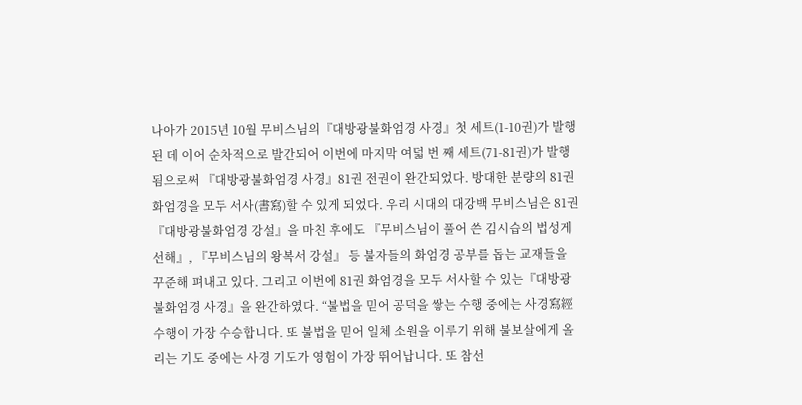나아가 2015년 10월 무비스님의『대방광불화엄경 사경』첫 세트(1-10권)가 발행된 데 이어 순차적으로 발간되어 이번에 마지막 여덟 번 째 세트(71-81권)가 발행됨으로써 『대방광불화엄경 사경』81권 전권이 완간되었다. 방대한 분량의 81권 화엄경을 모두 서사(書寫)할 수 있게 되었다. 우리 시대의 대강백 무비스님은 81권 『대방광불화엄경 강설』을 마친 후에도 『무비스님이 풀어 쓴 김시습의 법성게 선해』, 『무비스님의 왕복서 강설』 등 불자들의 화엄경 공부를 돕는 교재들을 꾸준해 펴내고 있다. 그리고 이번에 81권 화엄경을 모두 서사할 수 있는『대방광불화엄경 사경』을 완간하였다. “불법을 믿어 공덕을 쌓는 수행 중에는 사경寫經수행이 가장 수승합니다. 또 불법을 믿어 일체 소원을 이루기 위해 불보살에게 올리는 기도 중에는 사경 기도가 영험이 가장 뛰어납니다. 또 참선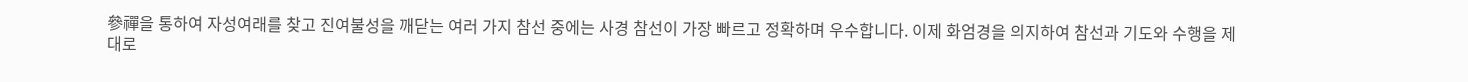參禪을 통하여 자성여래를 찾고 진여불성을 깨닫는 여러 가지 참선 중에는 사경 참선이 가장 빠르고 정확하며 우수합니다. 이제 화엄경을 의지하여 참선과 기도와 수행을 제대로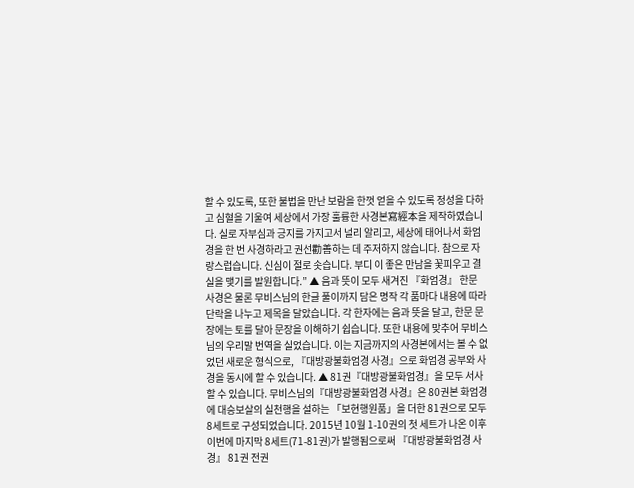할 수 있도록, 또한 불법을 만난 보람을 한껏 얻을 수 있도록 정성을 다하고 심혈을 기울여 세상에서 가장 훌륭한 사경본寫經本을 제작하였습니다. 실로 자부심과 긍지를 가지고서 널리 알리고, 세상에 태어나서 화엄경을 한 번 사경하라고 권선勸善하는 데 주저하지 않습니다. 참으로 자랑스럽습니다. 신심이 절로 솟습니다. 부디 이 좋은 만남을 꽃피우고 결실을 맺기를 발원합니다.” ▲ 음과 뜻이 모두 새겨진 『화엄경』 한문 사경은 물론 무비스님의 한글 풀이까지 담은 명작 각 품마다 내용에 따라 단락을 나누고 제목을 달았습니다. 각 한자에는 음과 뜻을 달고, 한문 문장에는 토를 달아 문장을 이해하기 쉽습니다. 또한 내용에 맞추어 무비스님의 우리말 번역을 실었습니다. 이는 지금까지의 사경본에서는 볼 수 없었던 새로운 형식으로, 『대방광불화엄경 사경』으로 화엄경 공부와 사경을 동시에 할 수 있습니다. ▲ 81권『대방광불화엄경』을 모두 서사할 수 있습니다. 무비스님의『대방광불화엄경 사경』은 80권본 화엄경에 대승보살의 실천행을 설하는 「보현행원품」을 더한 81권으로 모두 8세트로 구성되었습니다. 2015년 10월 1-10권의 첫 세트가 나온 이후 이번에 마지막 8세트(71-81권)가 발행됨으로써 『대방광불화엄경 사경』 81권 전권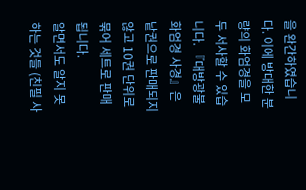을 완간하였습니다. 이에 방대한 분량의 화엄경을 모두 서사할 수 있습니다. 『대방광불화엄경 사경』은 낱권으로 판매되지 않고 10권 단위로 묶어 세트로 판매됩니다.
알면서도 알지 못하는 것들 (친필 사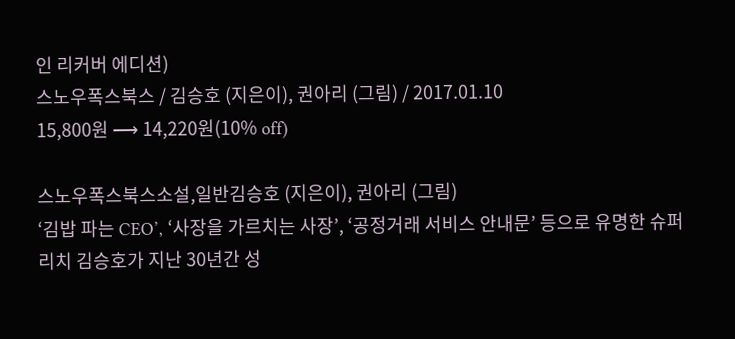인 리커버 에디션)
스노우폭스북스 / 김승호 (지은이), 권아리 (그림) / 2017.01.10
15,800원 ⟶ 14,220원(10% off)

스노우폭스북스소설,일반김승호 (지은이), 권아리 (그림)
‘김밥 파는 CEO’, ‘사장을 가르치는 사장’, ‘공정거래 서비스 안내문’ 등으로 유명한 슈퍼리치 김승호가 지난 30년간 성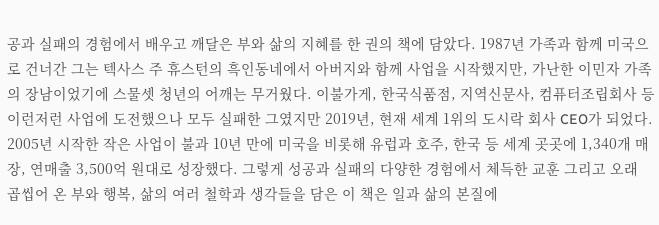공과 실패의 경험에서 배우고 깨달은 부와 삶의 지혜를 한 권의 책에 담았다. 1987년 가족과 함께 미국으로 건너간 그는 텍사스 주 휴스턴의 흑인동네에서 아버지와 함께 사업을 시작했지만, 가난한 이민자 가족의 장남이었기에 스물셋 청년의 어깨는 무거웠다. 이불가게, 한국식품점, 지역신문사, 컴퓨터조립회사 등 이런저런 사업에 도전했으나 모두 실패한 그였지만 2019년, 현재 세계 1위의 도시락 회사 CEO가 되었다. 2005년 시작한 작은 사업이 불과 10년 만에 미국을 비롯해 유럽과 호주, 한국 등 세계 곳곳에 1,340개 매장, 연매출 3,500억 원대로 성장했다. 그렇게 성공과 실패의 다양한 경험에서 체득한 교훈 그리고 오래 곱씹어 온 부와 행복, 삶의 여러 철학과 생각들을 담은 이 책은 일과 삶의 본질에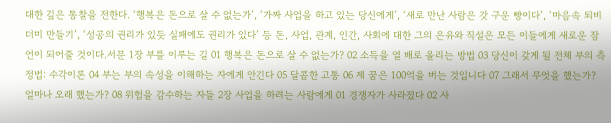대한 깊은 통찰을 전한다. ‘행복은 돈으로 살 수 없는가’, ‘가짜 사업을 하고 있는 당신에게’, ‘새로 만난 사람은 갓 구운 빵이다’, ‘마음속 퇴비 더미 만들기’, ‘성공의 권리가 있듯 실패에도 권리가 있다’ 등 돈, 사업, 관계, 인간, 사회에 대한 그의 은유와 직설은 모든 이들에게 새로운 잠언이 되어줄 것이다.서문 1장 부를 이루는 길 01 행복은 돈으로 살 수 없는가? 02 소득을 열 배로 올리는 방법 03 당신이 갖게 될 전체 부의 측정법: 수각이론 04 부는 부의 속성을 이해하는 자에게 안긴다 05 달콤한 고통 06 제 꿈은 100억을 버는 것입니다 07 그래서 무엇을 했는가? 얼마나 오래 했는가? 08 위험을 감수하는 자들 2장 사업을 하려는 사람에게 01 경쟁자가 사라졌다 02 사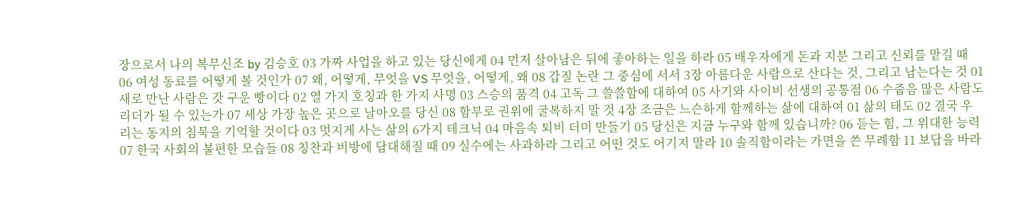장으로서 나의 복무신조 by 김승호 03 가짜 사업을 하고 있는 당신에게 04 먼저 살아남은 뒤에 좋아하는 일을 하라 05 배우자에게 돈과 지분 그리고 신뢰를 맡길 때 06 여성 동료를 어떻게 볼 것인가 07 왜, 어떻게, 무엇을 VS 무엇을, 어떻게, 왜 08 갑질 논란 그 중심에 서서 3장 아름다운 사람으로 산다는 것, 그리고 남는다는 것 01 새로 만난 사람은 갓 구운 빵이다 02 열 가지 호칭과 한 가지 사명 03 스승의 품격 04 고독 그 쓸쓸함에 대하여 05 사기와 사이비 선생의 공통점 06 수줍음 많은 사람도 리더가 될 수 있는가 07 세상 가장 높은 곳으로 날아오를 당신 08 함부로 권위에 굴복하지 말 것 4장 조금은 느슨하게 함께하는 삶에 대하여 01 삶의 태도 02 결국 우리는 동지의 침묵을 기억할 것이다 03 멋지게 사는 삶의 6가지 테크닉 04 마음속 퇴비 더미 만들기 05 당신은 지금 누구와 함께 있습니까? 06 듣는 힘, 그 위대한 능력 07 한국 사회의 불편한 모습들 08 칭찬과 비방에 담대해질 때 09 실수에는 사과하라 그리고 어떤 것도 어기지 말라 10 솔직함이라는 가면을 쓴 무례함 11 보답을 바라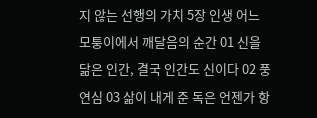지 않는 선행의 가치 5장 인생 어느 모퉁이에서 깨달음의 순간 01 신을 닮은 인간, 결국 인간도 신이다 02 풍연심 03 삶이 내게 준 독은 언젠가 항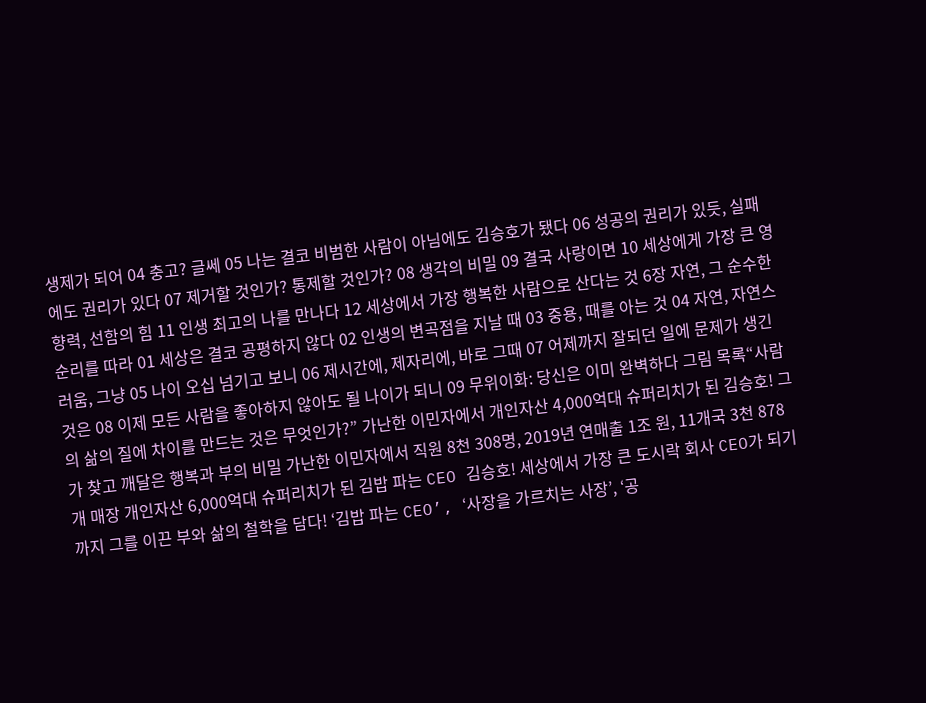생제가 되어 04 충고? 글쎄 05 나는 결코 비범한 사람이 아님에도 김승호가 됐다 06 성공의 권리가 있듯, 실패에도 권리가 있다 07 제거할 것인가? 통제할 것인가? 08 생각의 비밀 09 결국 사랑이면 10 세상에게 가장 큰 영향력, 선함의 힘 11 인생 최고의 나를 만나다 12 세상에서 가장 행복한 사람으로 산다는 것 6장 자연, 그 순수한 순리를 따라 01 세상은 결코 공평하지 않다 02 인생의 변곡점을 지날 때 03 중용, 때를 아는 것 04 자연, 자연스러움, 그냥 05 나이 오십 넘기고 보니 06 제시간에, 제자리에, 바로 그때 07 어제까지 잘되던 일에 문제가 생긴 것은 08 이제 모든 사람을 좋아하지 않아도 될 나이가 되니 09 무위이화: 당신은 이미 완벽하다 그림 목록“사람의 삶의 질에 차이를 만드는 것은 무엇인가?” 가난한 이민자에서 개인자산 4,000억대 슈퍼리치가 된 김승호! 그가 찾고 깨달은 행복과 부의 비밀 가난한 이민자에서 직원 8천 308명, 2019년 연매출 1조 원, 11개국 3천 878개 매장 개인자산 6,000억대 슈퍼리치가 된 김밥 파는 CEO 김승호! 세상에서 가장 큰 도시락 회사 CEO가 되기까지 그를 이끈 부와 삶의 철학을 담다! ‘김밥 파는 CEO’, ‘사장을 가르치는 사장’, ‘공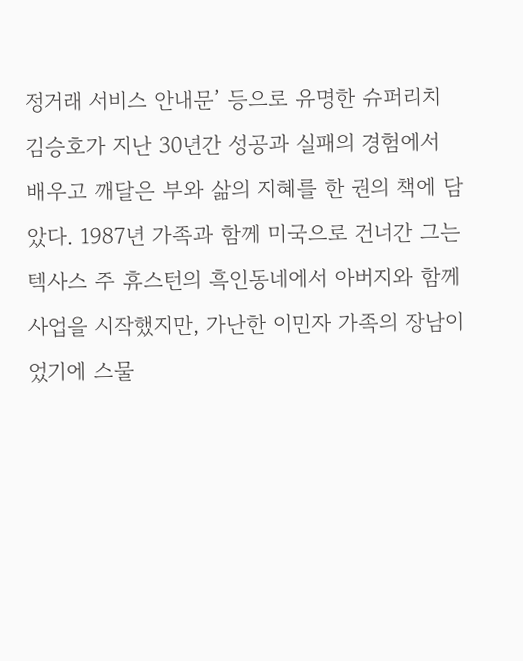정거래 서비스 안내문’ 등으로 유명한 슈퍼리치 김승호가 지난 30년간 성공과 실패의 경험에서 배우고 깨달은 부와 삶의 지혜를 한 권의 책에 담았다. 1987년 가족과 함께 미국으로 건너간 그는 텍사스 주 휴스턴의 흑인동네에서 아버지와 함께 사업을 시작했지만, 가난한 이민자 가족의 장남이었기에 스물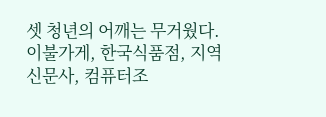셋 청년의 어깨는 무거웠다. 이불가게, 한국식품점, 지역신문사, 컴퓨터조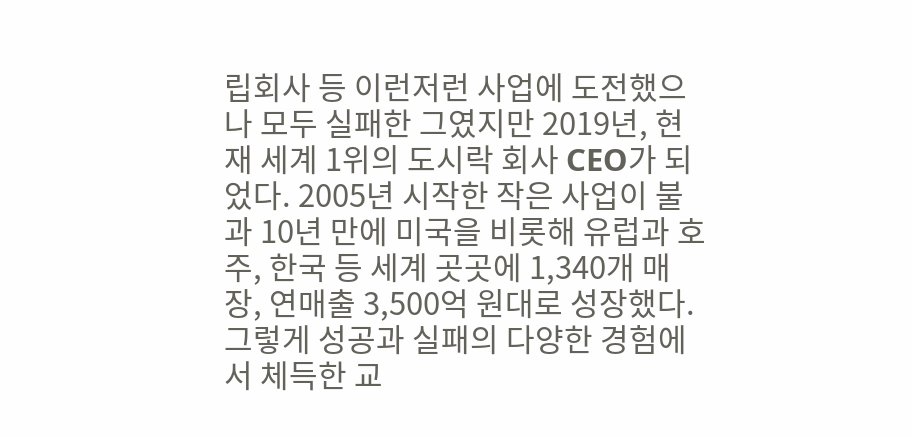립회사 등 이런저런 사업에 도전했으나 모두 실패한 그였지만 2019년, 현재 세계 1위의 도시락 회사 CEO가 되었다. 2005년 시작한 작은 사업이 불과 10년 만에 미국을 비롯해 유럽과 호주, 한국 등 세계 곳곳에 1,340개 매장, 연매출 3,500억 원대로 성장했다. 그렇게 성공과 실패의 다양한 경험에서 체득한 교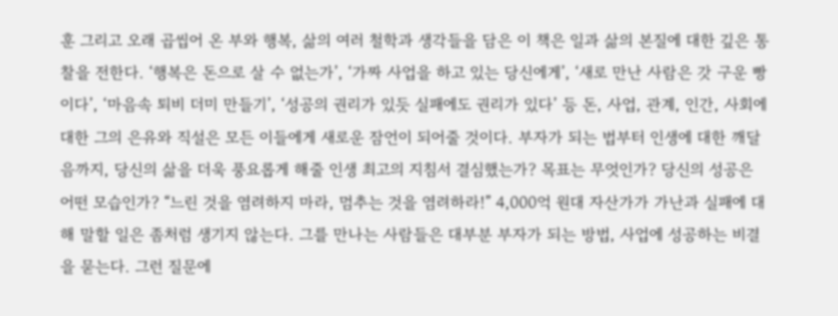훈 그리고 오래 곱씹어 온 부와 행복, 삶의 여러 철학과 생각들을 담은 이 책은 일과 삶의 본질에 대한 깊은 통찰을 전한다. ‘행복은 돈으로 살 수 없는가’, ‘가짜 사업을 하고 있는 당신에게’, ‘새로 만난 사람은 갓 구운 빵이다’, ‘마음속 퇴비 더미 만들기’, ‘성공의 권리가 있듯 실패에도 권리가 있다’ 등 돈, 사업, 관계, 인간, 사회에 대한 그의 은유와 직설은 모든 이들에게 새로운 잠언이 되어줄 것이다. 부자가 되는 법부터 인생에 대한 깨달음까지, 당신의 삶을 더욱 풍요롭게 해줄 인생 최고의 지침서 결심했는가? 목표는 무엇인가? 당신의 성공은 어떤 모습인가? “느린 것을 염려하지 마라, 멈추는 것을 염려하라!” 4,000억 원대 자산가가 가난과 실패에 대해 말할 일은 좀처럼 생기지 않는다. 그를 만나는 사람들은 대부분 부자가 되는 방법, 사업에 성공하는 비결을 묻는다. 그런 질문에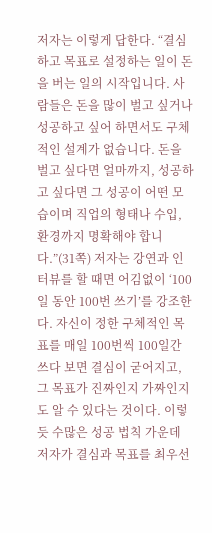저자는 이렇게 답한다. “결심하고 목표로 설정하는 일이 돈을 버는 일의 시작입니다. 사람들은 돈을 많이 벌고 싶거나 성공하고 싶어 하면서도 구체적인 설계가 없습니다. 돈을 벌고 싶다면 얼마까지, 성공하고 싶다면 그 성공이 어떤 모습이며 직업의 형태나 수입, 환경까지 명확해야 합니다.”(31쪽) 저자는 강연과 인터뷰를 할 때면 어김없이 ‘100일 동안 100번 쓰기’를 강조한다. 자신이 정한 구체적인 목표를 매일 100번씩 100일간 쓰다 보면 결심이 굳어지고, 그 목표가 진짜인지 가짜인지도 알 수 있다는 것이다. 이렇듯 수많은 성공 법칙 가운데 저자가 결심과 목표를 최우선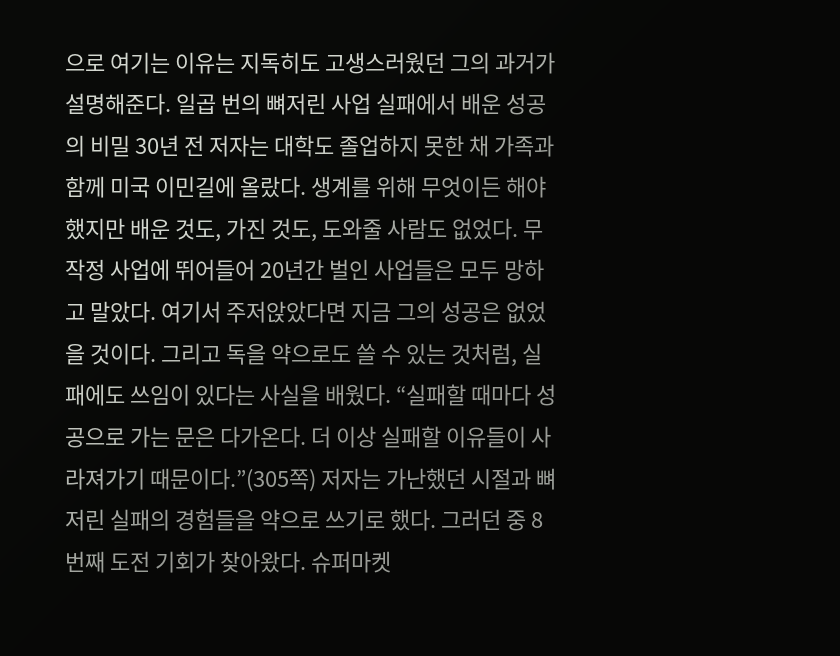으로 여기는 이유는 지독히도 고생스러웠던 그의 과거가 설명해준다. 일곱 번의 뼈저린 사업 실패에서 배운 성공의 비밀 30년 전 저자는 대학도 졸업하지 못한 채 가족과 함께 미국 이민길에 올랐다. 생계를 위해 무엇이든 해야 했지만 배운 것도, 가진 것도, 도와줄 사람도 없었다. 무작정 사업에 뛰어들어 20년간 벌인 사업들은 모두 망하고 말았다. 여기서 주저앉았다면 지금 그의 성공은 없었을 것이다. 그리고 독을 약으로도 쓸 수 있는 것처럼, 실패에도 쓰임이 있다는 사실을 배웠다. “실패할 때마다 성공으로 가는 문은 다가온다. 더 이상 실패할 이유들이 사라져가기 때문이다.”(305쪽) 저자는 가난했던 시절과 뼈저린 실패의 경험들을 약으로 쓰기로 했다. 그러던 중 8번째 도전 기회가 찾아왔다. 슈퍼마켓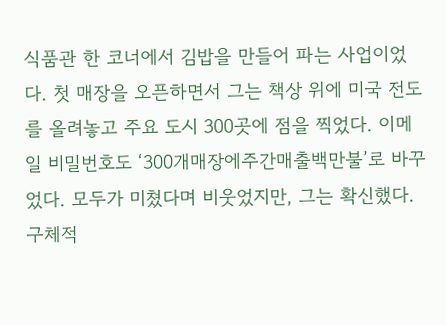식품관 한 코너에서 김밥을 만들어 파는 사업이었다. 첫 매장을 오픈하면서 그는 책상 위에 미국 전도를 올려놓고 주요 도시 300곳에 점을 찍었다. 이메일 비밀번호도 ‘300개매장에주간매출백만불’로 바꾸었다. 모두가 미쳤다며 비웃었지만, 그는 확신했다. 구체적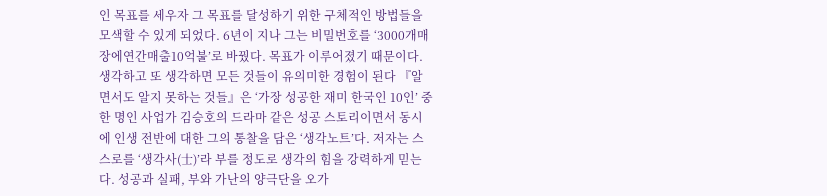인 목표를 세우자 그 목표를 달성하기 위한 구체적인 방법들을 모색할 수 있게 되었다. 6년이 지나 그는 비밀번호를 ‘3000개매장에연간매출10억불’로 바꿨다. 목표가 이루어졌기 때문이다. 생각하고 또 생각하면 모든 것들이 유의미한 경험이 된다 『알면서도 알지 못하는 것들』은 ‘가장 성공한 재미 한국인 10인’ 중 한 명인 사업가 김승호의 드라마 같은 성공 스토리이면서 동시에 인생 전반에 대한 그의 통찰을 담은 ‘생각노트’다. 저자는 스스로를 ‘생각사(士)’라 부를 정도로 생각의 힘을 강력하게 믿는다. 성공과 실패, 부와 가난의 양극단을 오가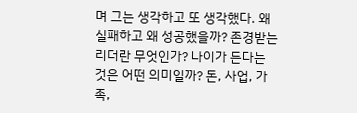며 그는 생각하고 또 생각했다. 왜 실패하고 왜 성공했을까? 존경받는 리더란 무엇인가? 나이가 든다는 것은 어떤 의미일까? 돈, 사업, 가족,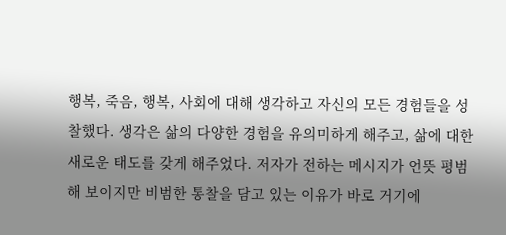행복, 죽음, 행복, 사회에 대해 생각하고 자신의 모든 경험들을 성찰했다. 생각은 삶의 다양한 경험을 유의미하게 해주고, 삶에 대한 새로운 태도를 갖게 해주었다. 저자가 전하는 메시지가 언뜻 평범해 보이지만 비범한 통찰을 담고 있는 이유가 바로 거기에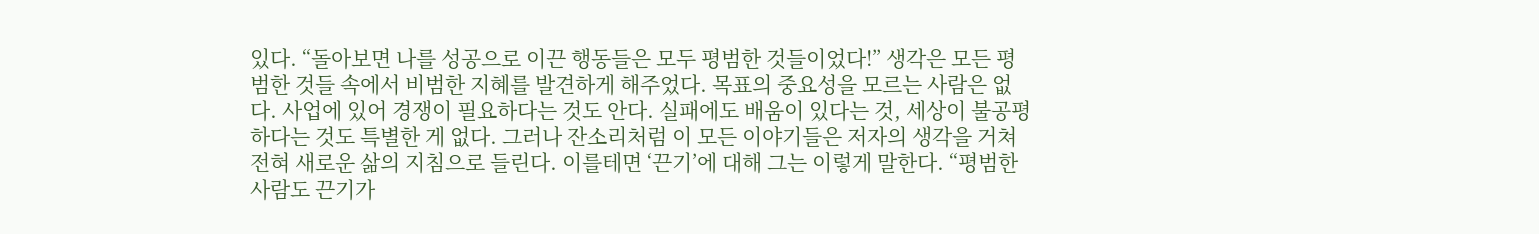있다. “돌아보면 나를 성공으로 이끈 행동들은 모두 평범한 것들이었다!” 생각은 모든 평범한 것들 속에서 비범한 지혜를 발견하게 해주었다. 목표의 중요성을 모르는 사람은 없다. 사업에 있어 경쟁이 필요하다는 것도 안다. 실패에도 배움이 있다는 것, 세상이 불공평하다는 것도 특별한 게 없다. 그러나 잔소리처럼 이 모든 이야기들은 저자의 생각을 거쳐 전혀 새로운 삶의 지침으로 들린다. 이를테면 ‘끈기’에 대해 그는 이렇게 말한다. “평범한 사람도 끈기가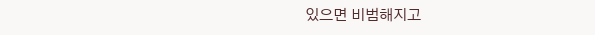있으면 비범해지고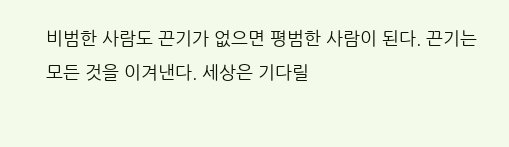비범한 사람도 끈기가 없으면 평범한 사람이 된다. 끈기는 모든 것을 이겨낸다. 세상은 기다릴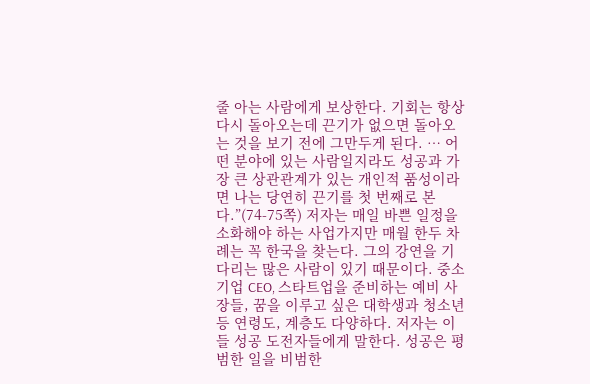줄 아는 사람에게 보상한다. 기회는 항상 다시 돌아오는데 끈기가 없으면 돌아오는 것을 보기 전에 그만두게 된다. … 어떤 분야에 있는 사람일지라도 성공과 가장 큰 상관관계가 있는 개인적 품성이라면 나는 당연히 끈기를 첫 번째로 본다.”(74-75쪽) 저자는 매일 바쁜 일정을 소화해야 하는 사업가지만 매월 한두 차례는 꼭 한국을 찾는다. 그의 강연을 기다리는 많은 사람이 있기 때문이다. 중소기업 CEO, 스타트업을 준비하는 예비 사장들, 꿈을 이루고 싶은 대학생과 청소년 등 연령도, 계층도 다양하다. 저자는 이들 성공 도전자들에게 말한다. 성공은 평범한 일을 비범한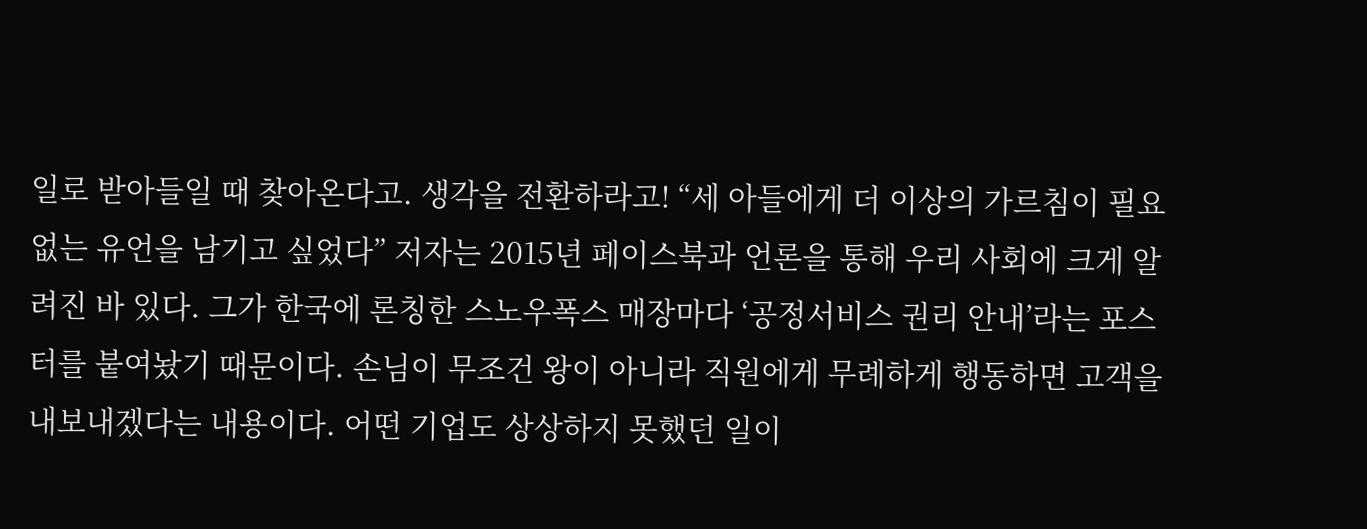일로 받아들일 때 찾아온다고. 생각을 전환하라고! “세 아들에게 더 이상의 가르침이 필요 없는 유언을 남기고 싶었다” 저자는 2015년 페이스북과 언론을 통해 우리 사회에 크게 알려진 바 있다. 그가 한국에 론칭한 스노우폭스 매장마다 ‘공정서비스 권리 안내’라는 포스터를 붙여놨기 때문이다. 손님이 무조건 왕이 아니라 직원에게 무례하게 행동하면 고객을 내보내겠다는 내용이다. 어떤 기업도 상상하지 못했던 일이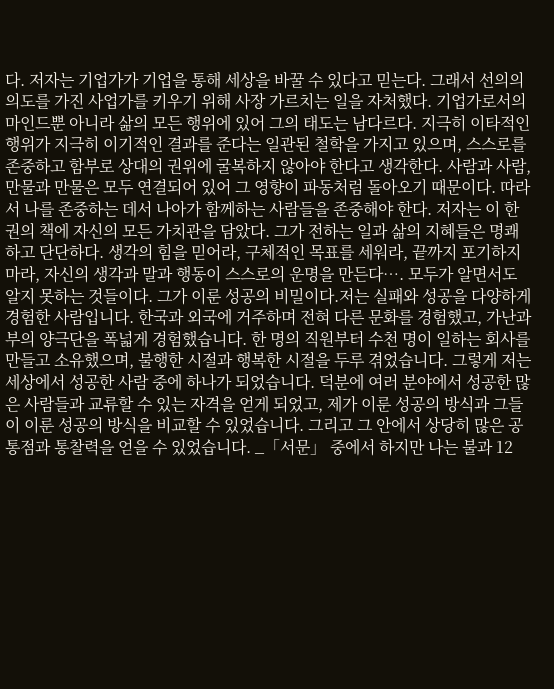다. 저자는 기업가가 기업을 통해 세상을 바꿀 수 있다고 믿는다. 그래서 선의의 의도를 가진 사업가를 키우기 위해 사장 가르치는 일을 자처했다. 기업가로서의 마인드뿐 아니라 삶의 모든 행위에 있어 그의 태도는 남다르다. 지극히 이타적인 행위가 지극히 이기적인 결과를 준다는 일관된 철학을 가지고 있으며, 스스로를 존중하고 함부로 상대의 권위에 굴복하지 않아야 한다고 생각한다. 사람과 사람, 만물과 만물은 모두 연결되어 있어 그 영향이 파동처럼 돌아오기 때문이다. 따라서 나를 존중하는 데서 나아가 함께하는 사람들을 존중해야 한다. 저자는 이 한 권의 책에 자신의 모든 가치관을 담았다. 그가 전하는 일과 삶의 지혜들은 명쾌하고 단단하다. 생각의 힘을 믿어라, 구체적인 목표를 세워라, 끝까지 포기하지 마라, 자신의 생각과 말과 행동이 스스로의 운명을 만든다…. 모두가 알면서도 알지 못하는 것들이다. 그가 이룬 성공의 비밀이다.저는 실패와 성공을 다양하게 경험한 사람입니다. 한국과 외국에 거주하며 전혀 다른 문화를 경험했고, 가난과 부의 양극단을 폭넓게 경험했습니다. 한 명의 직원부터 수천 명이 일하는 회사를 만들고 소유했으며, 불행한 시절과 행복한 시절을 두루 겪었습니다. 그렇게 저는 세상에서 성공한 사람 중에 하나가 되었습니다. 덕분에 여러 분야에서 성공한 많은 사람들과 교류할 수 있는 자격을 얻게 되었고, 제가 이룬 성공의 방식과 그들이 이룬 성공의 방식을 비교할 수 있었습니다. 그리고 그 안에서 상당히 많은 공통점과 통찰력을 얻을 수 있었습니다. _「서문」 중에서 하지만 나는 불과 12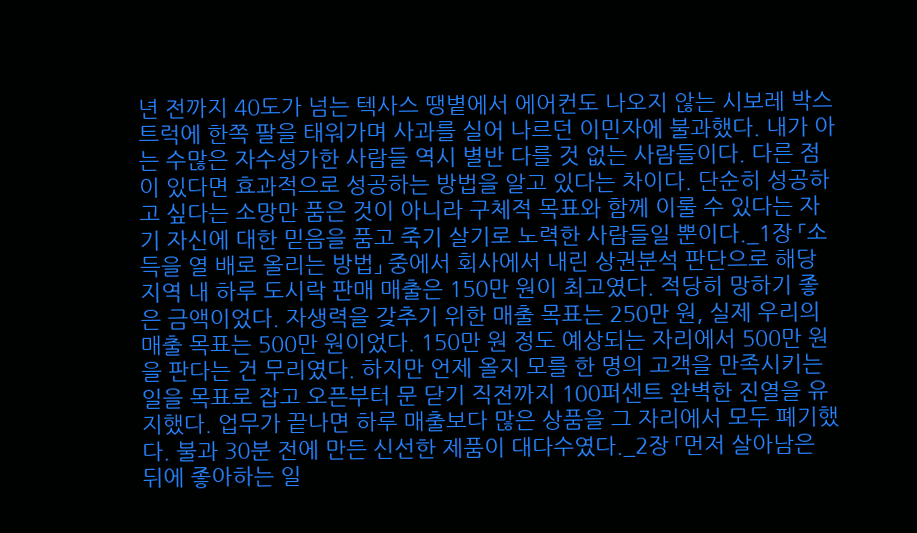년 전까지 40도가 넘는 텍사스 땡볕에서 에어컨도 나오지 않는 시보레 박스 트럭에 한쪽 팔을 태워가며 사과를 실어 나르던 이민자에 불과했다. 내가 아는 수많은 자수성가한 사람들 역시 별반 다를 것 없는 사람들이다. 다른 점이 있다면 효과적으로 성공하는 방법을 알고 있다는 차이다. 단순히 성공하고 싶다는 소망만 품은 것이 아니라 구체적 목표와 함께 이룰 수 있다는 자기 자신에 대한 믿음을 품고 죽기 살기로 노력한 사람들일 뿐이다._1장 「소득을 열 배로 올리는 방법」 중에서 회사에서 내린 상권분석 판단으로 해당 지역 내 하루 도시락 판매 매출은 150만 원이 최고였다. 적당히 망하기 좋은 금액이었다. 자생력을 갖추기 위한 매출 목표는 250만 원, 실제 우리의 매출 목표는 500만 원이었다. 150만 원 정도 예상되는 자리에서 500만 원을 판다는 건 무리였다. 하지만 언제 올지 모를 한 명의 고객을 만족시키는 일을 목표로 잡고 오픈부터 문 닫기 직전까지 100퍼센트 완벽한 진열을 유지했다. 업무가 끝나면 하루 매출보다 많은 상품을 그 자리에서 모두 폐기했다. 불과 30분 전에 만든 신선한 제품이 대다수였다._2장 「먼저 살아남은 뒤에 좋아하는 일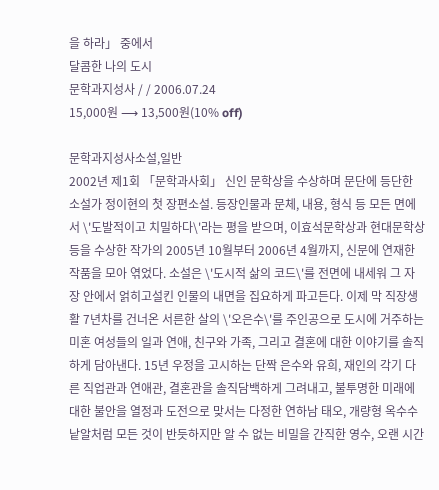을 하라」 중에서
달콤한 나의 도시
문학과지성사 / / 2006.07.24
15,000원 ⟶ 13,500원(10% off)

문학과지성사소설,일반
2002년 제1회 「문학과사회」 신인 문학상을 수상하며 문단에 등단한 소설가 정이현의 첫 장편소설. 등장인물과 문체, 내용, 형식 등 모든 면에서 \'도발적이고 치밀하다\'라는 평을 받으며, 이효석문학상과 현대문학상 등을 수상한 작가의 2005년 10월부터 2006년 4월까지, 신문에 연재한 작품을 모아 엮었다. 소설은 \'도시적 삶의 코드\'를 전면에 내세워 그 자장 안에서 얽히고설킨 인물의 내면을 집요하게 파고든다. 이제 막 직장생활 7년차를 건너온 서른한 살의 \'오은수\'를 주인공으로 도시에 거주하는 미혼 여성들의 일과 연애, 친구와 가족, 그리고 결혼에 대한 이야기를 솔직하게 담아낸다. 15년 우정을 고시하는 단짝 은수와 유희, 재인의 각기 다른 직업관과 연애관, 결혼관을 솔직담백하게 그려내고, 불투명한 미래에 대한 불안을 열정과 도전으로 맞서는 다정한 연하남 태오, 개량형 옥수수 낱알처럼 모든 것이 반듯하지만 알 수 없는 비밀을 간직한 영수, 오랜 시간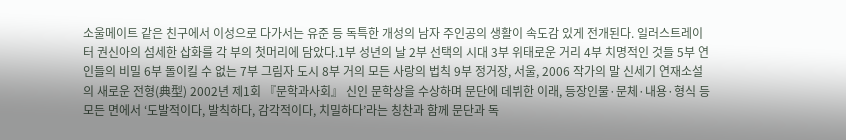소울메이트 같은 친구에서 이성으로 다가서는 유준 등 독특한 개성의 남자 주인공의 생활이 속도감 있게 전개된다. 일러스트레이터 권신아의 섬세한 삽화를 각 부의 첫머리에 담았다.1부 성년의 날 2부 선택의 시대 3부 위태로운 거리 4부 치명적인 것들 5부 연인들의 비밀 6부 돌이킬 수 없는 7부 그림자 도시 8부 거의 모든 사랑의 법칙 9부 정거장, 서울, 2006 작가의 말 신세기 연재소설의 새로운 전형(典型) 2002년 제1회 『문학과사회』 신인 문학상을 수상하며 문단에 데뷔한 이래, 등장인물·문체·내용·형식 등 모든 면에서 ‘도발적이다, 발칙하다, 감각적이다, 치밀하다’라는 칭찬과 함께 문단과 독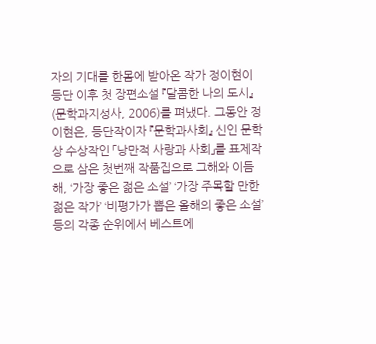자의 기대를 한몸에 받아온 작가 정이현이 등단 이후 첫 장편소설 『달콤한 나의 도시』(문학과지성사, 2006)를 펴냈다. 그동안 정이현은, 등단작이자 『문학과사회』 신인 문학상 수상작인 「낭만적 사랑과 사회」를 표제작으로 삼은 첫번째 작품집으로 그해와 이듬해, ‘가장 좋은 젊은 소설’ ‘가장 주목할 만한 젊은 작가’ ‘비평가가 뽑은 올해의 좋은 소설’ 등의 각종 순위에서 베스트에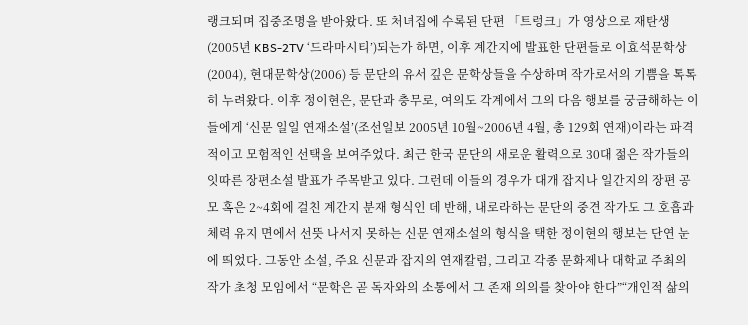랭크되며 집중조명을 받아왔다. 또 처녀집에 수록된 단편 「트렁크」가 영상으로 재탄생(2005년 KBS-2TV ‘드라마시티’)되는가 하면, 이후 계간지에 발표한 단편들로 이효석문학상(2004), 현대문학상(2006) 등 문단의 유서 깊은 문학상들을 수상하며 작가로서의 기쁨을 톡톡히 누려왔다. 이후 정이현은, 문단과 충무로, 여의도 각계에서 그의 다음 행보를 궁금해하는 이들에게 ‘신문 일일 연재소설’(조선일보 2005년 10월~2006년 4월, 총 129회 연재)이라는 파격적이고 모험적인 선택을 보여주었다. 최근 한국 문단의 새로운 활력으로 30대 젊은 작가들의 잇따른 장편소설 발표가 주목받고 있다. 그런데 이들의 경우가 대개 잡지나 일간지의 장편 공모 혹은 2~4회에 걸친 계간지 분재 형식인 데 반해, 내로라하는 문단의 중견 작가도 그 호흡과 체력 유지 면에서 선뜻 나서지 못하는 신문 연재소설의 형식을 택한 정이현의 행보는 단연 눈에 띄었다. 그동안 소설, 주요 신문과 잡지의 연재칼럼, 그리고 각종 문화제나 대학교 주최의 작가 초청 모임에서 “문학은 곧 독자와의 소통에서 그 존재 의의를 찾아야 한다”“개인적 삶의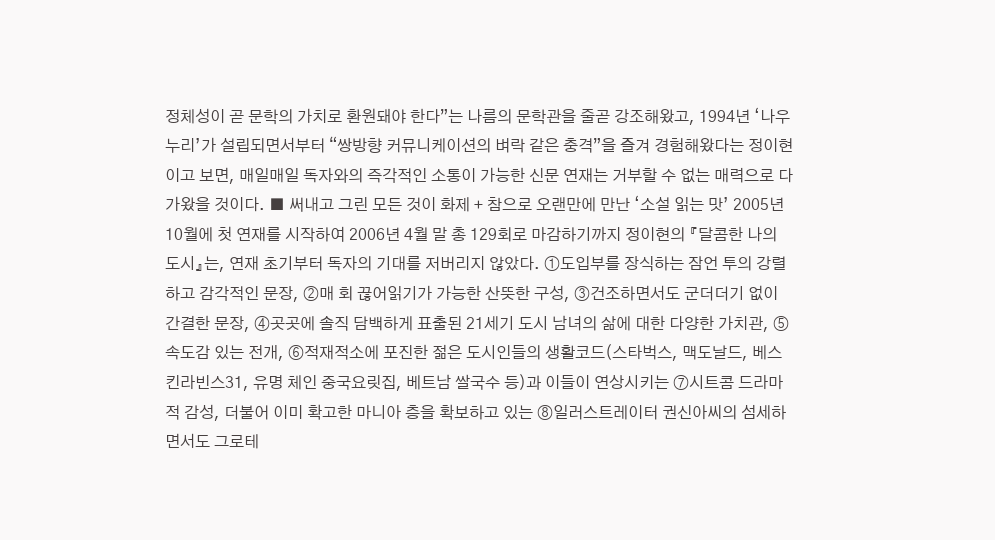정체성이 곧 문학의 가치로 환원돼야 한다”는 나름의 문학관을 줄곧 강조해왔고, 1994년 ‘나우누리’가 설립되면서부터 “쌍방향 커뮤니케이션의 벼락 같은 충격”을 즐겨 경험해왔다는 정이현이고 보면, 매일매일 독자와의 즉각적인 소통이 가능한 신문 연재는 거부할 수 없는 매력으로 다가왔을 것이다. ■ 써내고 그린 모든 것이 화제 + 참으로 오랜만에 만난 ‘소설 읽는 맛’ 2005년 10월에 첫 연재를 시작하여 2006년 4월 말 총 129회로 마감하기까지 정이현의 『달콤한 나의 도시』는, 연재 초기부터 독자의 기대를 저버리지 않았다. ①도입부를 장식하는 잠언 투의 강렬하고 감각적인 문장, ②매 회 끊어읽기가 가능한 산뜻한 구성, ③건조하면서도 군더더기 없이 간결한 문장, ④곳곳에 솔직 담백하게 표출된 21세기 도시 남녀의 삶에 대한 다양한 가치관, ⑤속도감 있는 전개, ⑥적재적소에 포진한 젊은 도시인들의 생활코드(스타벅스, 맥도날드, 베스킨라빈스31, 유명 체인 중국요릿집, 베트남 쌀국수 등)과 이들이 연상시키는 ⑦시트콤 드라마적 감성, 더불어 이미 확고한 마니아 층을 확보하고 있는 ⑧일러스트레이터 권신아씨의 섬세하면서도 그로테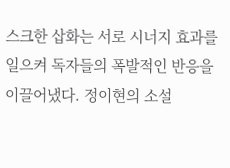스크한 삽화는 서로 시너지 효과를 일으켜 독자들의 폭발적인 반응을 이끌어냈다. 정이현의 소설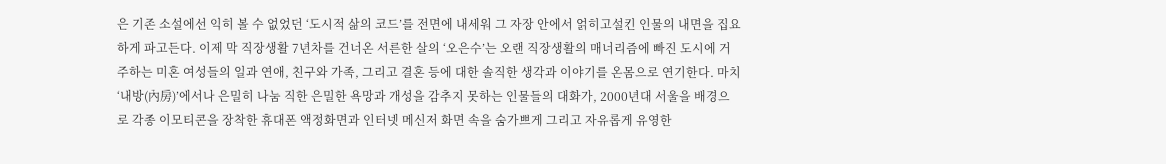은 기존 소설에선 익히 볼 수 없었던 ‘도시적 삶의 코드’를 전면에 내세워 그 자장 안에서 얽히고설킨 인물의 내면을 집요하게 파고든다. 이제 막 직장생활 7년차를 건너온 서른한 살의 ‘오은수’는 오랜 직장생활의 매너리즘에 빠진 도시에 거주하는 미혼 여성들의 일과 연애, 친구와 가족, 그리고 결혼 등에 대한 솔직한 생각과 이야기를 온몸으로 연기한다. 마치 ‘내방(內房)’에서나 은밀히 나눔 직한 은밀한 욕망과 개성을 감추지 못하는 인물들의 대화가, 2000년대 서울을 배경으로 각종 이모티콘을 장착한 휴대폰 액정화면과 인터넷 메신저 화면 속을 숨가쁘게 그리고 자유롭게 유영한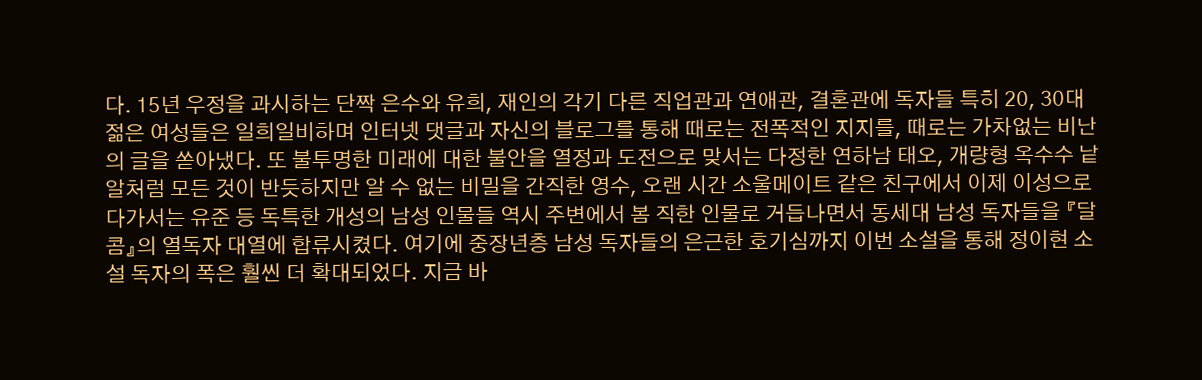다. 15년 우정을 과시하는 단짝 은수와 유희, 재인의 각기 다른 직업관과 연애관, 결혼관에 독자들 특히 20, 30대 젊은 여성들은 일희일비하며 인터넷 댓글과 자신의 블로그를 통해 때로는 전폭적인 지지를, 때로는 가차없는 비난의 글을 쏟아냈다. 또 불투명한 미래에 대한 불안을 열정과 도전으로 맞서는 다정한 연하남 태오, 개량형 옥수수 낱알처럼 모든 것이 반듯하지만 알 수 없는 비밀을 간직한 영수, 오랜 시간 소울메이트 같은 친구에서 이제 이성으로 다가서는 유준 등 독특한 개성의 남성 인물들 역시 주변에서 봄 직한 인물로 거듭나면서 동세대 남성 독자들을 『달콤』의 열독자 대열에 합류시켰다. 여기에 중장년층 남성 독자들의 은근한 호기심까지 이번 소설을 통해 정이현 소설 독자의 폭은 훨씬 더 확대되었다. 지금 바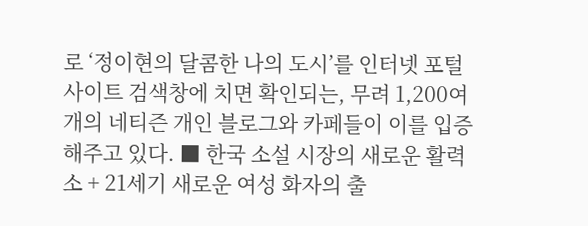로 ‘정이현의 달콤한 나의 도시’를 인터넷 포털 사이트 검색창에 치면 확인되는, 무려 1,200여 개의 네티즌 개인 블로그와 카페들이 이를 입증해주고 있다. ■ 한국 소설 시장의 새로운 활력소 + 21세기 새로운 여성 화자의 출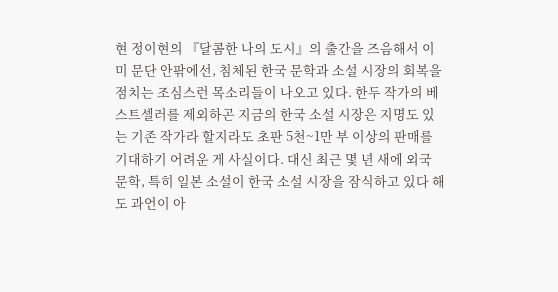현 정이현의 『달콤한 나의 도시』의 출간을 즈음해서 이미 문단 안팎에선, 침체된 한국 문학과 소설 시장의 회복을 점치는 조심스런 목소리들이 나오고 있다. 한두 작가의 베스트셀러를 제외하곤 지금의 한국 소설 시장은 지명도 있는 기존 작가라 할지라도 초판 5천~1만 부 이상의 판매를 기대하기 어려운 게 사실이다. 대신 최근 몇 년 새에 외국 문학, 특히 일본 소설이 한국 소설 시장을 잠식하고 있다 해도 과언이 아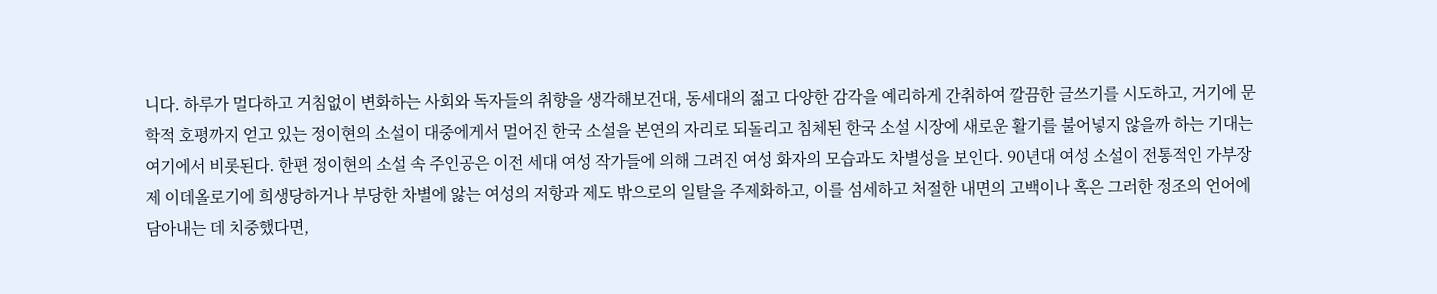니다. 하루가 멀다하고 거침없이 변화하는 사회와 독자들의 취향을 생각해보건대, 동세대의 젊고 다양한 감각을 예리하게 간취하여 깔끔한 글쓰기를 시도하고, 거기에 문학적 호평까지 얻고 있는 정이현의 소설이 대중에게서 멀어진 한국 소설을 본연의 자리로 되돌리고 침체된 한국 소설 시장에 새로운 활기를 불어넣지 않을까 하는 기대는 여기에서 비롯된다. 한편 정이현의 소설 속 주인공은 이전 세대 여성 작가들에 의해 그려진 여성 화자의 모습과도 차별성을 보인다. 90년대 여성 소설이 전통적인 가부장제 이데올로기에 희생당하거나 부당한 차별에 앓는 여성의 저항과 제도 밖으로의 일탈을 주제화하고, 이를 섬세하고 처절한 내면의 고백이나 혹은 그러한 정조의 언어에 담아내는 데 치중했다면,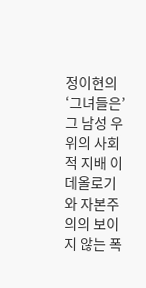정이현의 ‘그녀들은’ 그 남성 우위의 사회적 지배 이데올로기와 자본주의의 보이지 않는 폭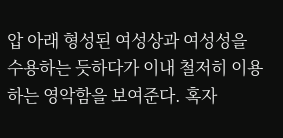압 아래 형성된 여성상과 여성성을 수용하는 듯하다가 이내 철저히 이용하는 영악함을 보여준다. 혹자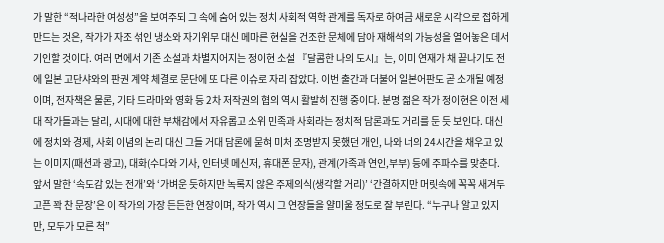가 말한 “적나라한 여성성”을 보여주되 그 속에 숨어 있는 정치 사회적 역학 관계를 독자로 하여금 새로운 시각으로 접하게 만드는 것은, 작가가 자조 섞인 냉소와 자기위무 대신 메마른 현실을 건조한 문체에 담아 재해석의 가능성을 열어놓은 데서 기인할 것이다. 여러 면에서 기존 소설과 차별지어지는 정이현 소설 『달콤한 나의 도시』는, 이미 연재가 채 끝나기도 전에 일본 고단샤와의 판권 계약 체결로 문단에 또 다른 이슈로 자리 잡았다. 이번 출간과 더불어 일본어판도 곧 소개될 예정이며, 전자책은 물론, 기타 드라마와 영화 등 2차 저작권의 협의 역시 활발히 진행 중이다. 분명 젊은 작가 정이현은 이전 세대 작가들과는 달리, 시대에 대한 부채감에서 자유롭고 소위 민족과 사회라는 정치적 담론과도 거리를 둔 듯 보인다. 대신에 정치와 경제, 사회 이념의 논리 대신 그들 거대 담론에 묻혀 미처 조명받지 못했던 개인, 나와 너의 24시간을 채우고 있는 이미지(패션과 광고), 대화(수다와 기사, 인터넷 메신저, 휴대폰 문자), 관계(가족과 연인,부부) 등에 주파수를 맞춘다. 앞서 말한 ‘속도감 있는 전개’와 ‘가벼운 듯하지만 녹록지 않은 주제의식(생각할 거리)’ ‘간결하지만 머릿속에 꼭꼭 새겨두고픈 꽉 찬 문장’은 이 작가의 가장 든든한 연장이며, 작가 역시 그 연장들을 얄미울 정도로 잘 부린다. “누구나 알고 있지만, 모두가 모른 척”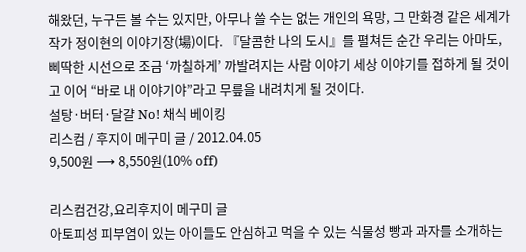해왔던, 누구든 볼 수는 있지만, 아무나 쓸 수는 없는 개인의 욕망, 그 만화경 같은 세계가 작가 정이현의 이야기장(場)이다. 『달콤한 나의 도시』를 펼쳐든 순간 우리는 아마도, 삐딱한 시선으로 조금 ‘까칠하게’ 까발려지는 사람 이야기 세상 이야기를 접하게 될 것이고 이어 “바로 내 이야기야”라고 무릎을 내려치게 될 것이다.
설탕·버터·달걀 No! 채식 베이킹
리스컴 / 후지이 메구미 글 / 2012.04.05
9,500원 ⟶ 8,550원(10% off)

리스컴건강,요리후지이 메구미 글
아토피성 피부염이 있는 아이들도 안심하고 먹을 수 있는 식물성 빵과 과자를 소개하는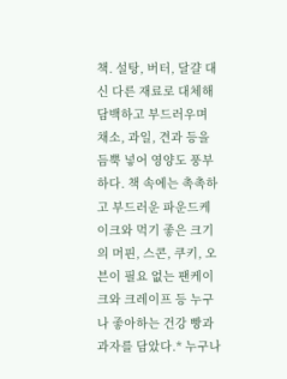책. 설탕, 버터, 달걀 대신 다른 재료로 대체해 담백하고 부드러우며 채소, 과일, 견과 등을 듬뿍 넣어 영양도 풍부하다. 책 속에는 촉촉하고 부드러운 파운드케이크와 먹기 좋은 크기의 머핀, 스콘, 쿠키, 오븐이 필요 없는 팬케이크와 크레이프 등 누구나 좋아하는 건강 빵과 과자를 담았다.* 누구나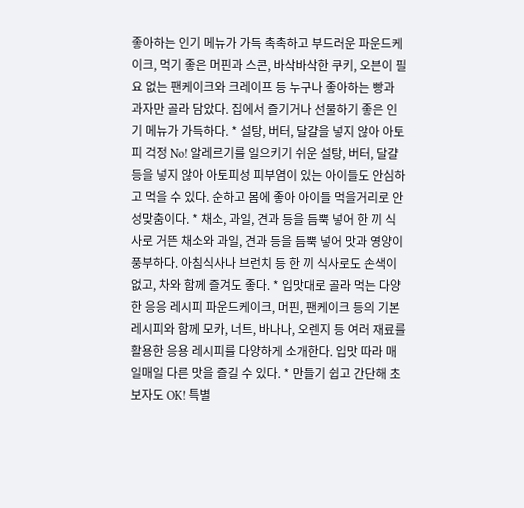좋아하는 인기 메뉴가 가득 촉촉하고 부드러운 파운드케이크, 먹기 좋은 머핀과 스콘, 바삭바삭한 쿠키, 오븐이 필요 없는 팬케이크와 크레이프 등 누구나 좋아하는 빵과 과자만 골라 담았다. 집에서 즐기거나 선물하기 좋은 인기 메뉴가 가득하다. * 설탕, 버터, 달걀을 넣지 않아 아토피 걱정 No! 알레르기를 일으키기 쉬운 설탕, 버터, 달걀 등을 넣지 않아 아토피성 피부염이 있는 아이들도 안심하고 먹을 수 있다. 순하고 몸에 좋아 아이들 먹을거리로 안성맞춤이다. * 채소, 과일, 견과 등을 듬뿍 넣어 한 끼 식사로 거뜬 채소와 과일, 견과 등을 듬뿍 넣어 맛과 영양이 풍부하다. 아침식사나 브런치 등 한 끼 식사로도 손색이 없고, 차와 함께 즐겨도 좋다. * 입맛대로 골라 먹는 다양한 응응 레시피 파운드케이크, 머핀, 팬케이크 등의 기본 레시피와 함께 모카, 너트, 바나나, 오렌지 등 여러 재료를 활용한 응용 레시피를 다양하게 소개한다. 입맛 따라 매일매일 다른 맛을 즐길 수 있다. * 만들기 쉽고 간단해 초보자도 OK! 특별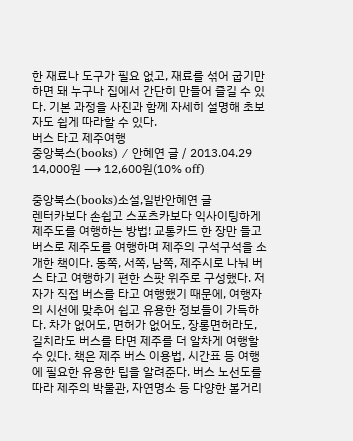한 재료나 도구가 필요 없고, 재료를 섞어 굽기만 하면 돼 누구나 집에서 간단히 만들어 즐길 수 있다. 기본 과정을 사진과 함께 자세히 설명해 초보자도 쉽게 따라할 수 있다.
버스 타고 제주여행
중앙북스(books) / 안혜연 글 / 2013.04.29
14,000원 ⟶ 12,600원(10% off)

중앙북스(books)소설,일반안혜연 글
렌터카보다 손쉽고 스포츠카보다 익사이팅하게 제주도를 여행하는 방법! 교통카드 한 장만 들고 버스로 제주도를 여행하며 제주의 구석구석을 소개한 책이다. 동쪽, 서쪽, 남쪽, 제주시로 나눠 버스 타고 여행하기 편한 스팟 위주로 구성했다. 저자가 직접 버스를 타고 여행했기 때문에, 여행자의 시선에 맞추어 쉽고 유용한 정보들이 가득하다. 차가 없어도, 면허가 없어도, 장롱면허라도, 길치라도 버스를 타면 제주를 더 알차게 여행할 수 있다. 책은 제주 버스 이용법, 시간표 등 여행에 필요한 유용한 팁을 알려준다. 버스 노선도를 따라 제주의 박물관, 자연명소 등 다양한 볼거리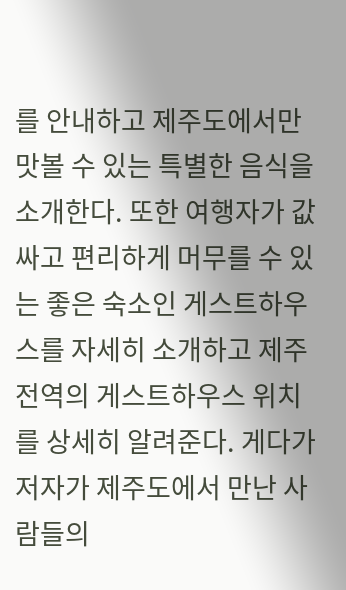를 안내하고 제주도에서만 맛볼 수 있는 특별한 음식을 소개한다. 또한 여행자가 값싸고 편리하게 머무를 수 있는 좋은 숙소인 게스트하우스를 자세히 소개하고 제주 전역의 게스트하우스 위치를 상세히 알려준다. 게다가 저자가 제주도에서 만난 사람들의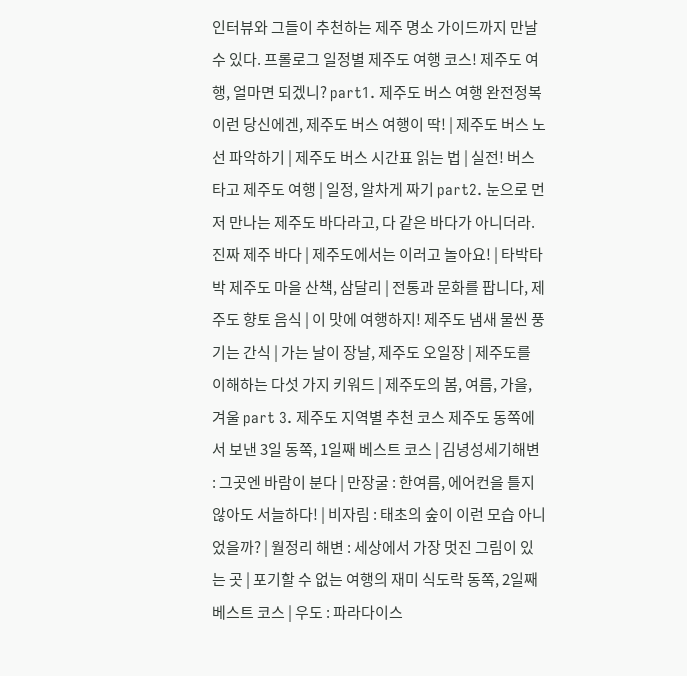인터뷰와 그들이 추천하는 제주 명소 가이드까지 만날 수 있다. 프롤로그 일정별 제주도 여행 코스! 제주도 여행, 얼마면 되겠니? part1. 제주도 버스 여행 완전정복 이런 당신에겐, 제주도 버스 여행이 딱! | 제주도 버스 노선 파악하기 | 제주도 버스 시간표 읽는 법 | 실전! 버스 타고 제주도 여행 | 일정, 알차게 짜기 part2. 눈으로 먼저 만나는 제주도 바다라고, 다 같은 바다가 아니더라. 진짜 제주 바다 | 제주도에서는 이러고 놀아요! | 타박타박 제주도 마을 산책, 삼달리 | 전통과 문화를 팝니다, 제주도 향토 음식 | 이 맛에 여행하지! 제주도 냄새 물씬 풍기는 간식 | 가는 날이 장날, 제주도 오일장 | 제주도를 이해하는 다섯 가지 키워드 | 제주도의 봄, 여름, 가을, 겨울 part 3. 제주도 지역별 추천 코스 제주도 동쪽에서 보낸 3일 동쪽, 1일째 베스트 코스 | 김녕성세기해변 : 그곳엔 바람이 분다 | 만장굴 : 한여름, 에어컨을 틀지 않아도 서늘하다! | 비자림 : 태초의 숲이 이런 모습 아니었을까? | 월정리 해변 : 세상에서 가장 멋진 그림이 있는 곳 | 포기할 수 없는 여행의 재미 식도락 동쪽, 2일째 베스트 코스 | 우도 : 파라다이스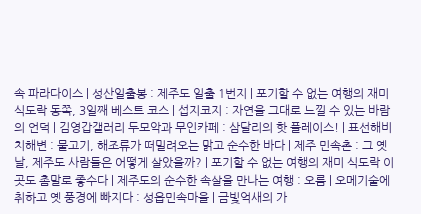속 파라다이스 | 성산일출봉 : 제주도 일출 1번지 | 포기할 수 없는 여행의 재미 식도락 동쪽, 3일째 베스트 코스 | 섭지코지 : 자연을 그대로 느낄 수 있는 바람의 언덕 | 김영갑갤러리 두모악과 무인카페 : 삼달리의 핫 플레이스! | 표선해비치해변 : 물고기, 해조류가 떠밀려오는 맑고 순수한 바다 | 제주 민속촌 : 그 옛날, 제주도 사람들은 어떻게 살았을까? | 포기할 수 없는 여행의 재미 식도락 이곳도 촘말로 좋수다 | 제주도의 순수한 속살을 만나는 여행 : 오름 | 오메기술에 취하고 옛 풍경에 빠지다 : 성읍민속마을 | 금빛억새의 가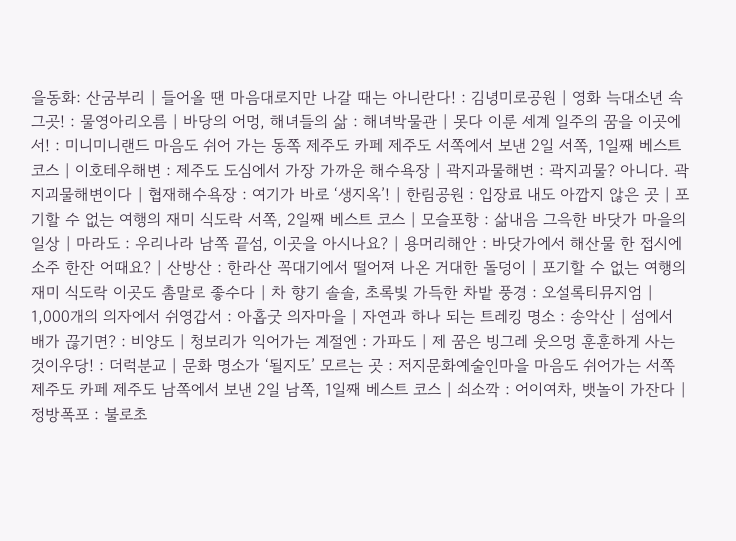을동화: 산굼부리 | 들어올 땐 마음대로지만 나갈 때는 아니란다! : 김녕미로공원 | 영화 늑대소년 속 그곳! : 물영아리오름 | 바당의 어멍, 해녀들의 삶 : 해녀박물관 | 못다 이룬 세계 일주의 꿈을 이곳에서! : 미니미니랜드 마음도 쉬어 가는 동쪽 제주도 카페 제주도 서쪽에서 보낸 2일 서쪽, 1일째 베스트 코스 | 이호테우해변 : 제주도 도심에서 가장 가까운 해수욕장 | 곽지과물해변 : 곽지괴물? 아니다. 곽지괴물해변이다 | 협재해수욕장 : 여기가 바로 ‘생지옥’! | 한림공원 : 입장료 내도 아깝지 않은 곳 | 포기할 수 없는 여행의 재미 식도락 서쪽, 2일째 베스트 코스 | 모슬포항 : 삶내음 그윽한 바닷가 마을의 일상 | 마라도 : 우리나라 남쪽 끝섬, 이곳을 아시나요? | 용머리해안 : 바닷가에서 해산물 한 접시에 소주 한잔 어때요? | 산방산 : 한라산 꼭대기에서 떨어져 나온 거대한 돌덩이 | 포기할 수 없는 여행의 재미 식도락 이곳도 촘말로 좋수다 | 차 향기 솔솔, 초록빛 가득한 차밭 풍경 : 오설록티뮤지엄 | 1,000개의 의자에서 쉬영갑서 : 아홉굿 의자마을 | 자연과 하나 되는 트레킹 명소 : 송악산 | 섬에서 배가 끊기면? : 비양도 | 청보리가 익어가는 계절엔 : 가파도 | 제 꿈은 빙그레 웃으멍 훈훈하게 사는 것이우당! : 더럭분교 | 문화 명소가 ‘될지도’ 모르는 곳 : 저지문화예술인마을 마음도 쉬어가는 서쪽 제주도 카페 제주도 남쪽에서 보낸 2일 남쪽, 1일째 베스트 코스 | 쇠소깍 : 어이여차, 뱃놀이 가잔다 | 정방폭포 : 불로초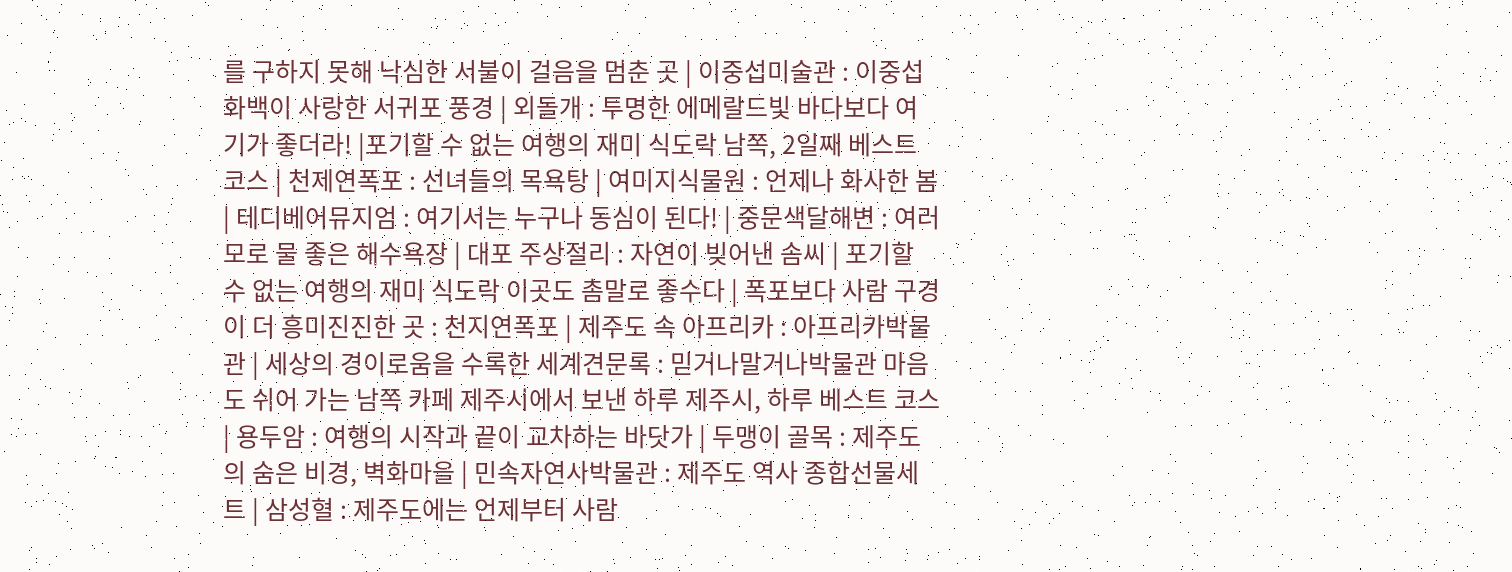를 구하지 못해 낙심한 서불이 걸음을 멈춘 곳 | 이중섭미술관 : 이중섭 화백이 사랑한 서귀포 풍경 | 외돌개 : 투명한 에메랄드빛 바다보다 여기가 좋더라! |포기할 수 없는 여행의 재미 식도락 남쪽, 2일째 베스트 코스 | 천제연폭포 : 선녀들의 목욕탕 | 여미지식물원 : 언제나 화사한 봄 | 테디베어뮤지엄 : 여기서는 누구나 동심이 된다! | 중문색달해변 : 여러모로 물 좋은 해수욕장 | 대포 주상절리 : 자연이 빚어낸 솜씨 | 포기할 수 없는 여행의 재미 식도락 이곳도 촘말로 좋수다 | 폭포보다 사람 구경이 더 흥미진진한 곳 : 천지연폭포 | 제주도 속 아프리카 : 아프리카박물관 | 세상의 경이로움을 수록한 세계견문록 : 믿거나말거나박물관 마음도 쉬어 가는 남쪽 카페 제주시에서 보낸 하루 제주시, 하루 베스트 코스 | 용두암 : 여행의 시작과 끝이 교차하는 바닷가 | 두맹이 골목 : 제주도의 숨은 비경, 벽화마을 | 민속자연사박물관 : 제주도 역사 종합선물세트 | 삼성혈 : 제주도에는 언제부터 사람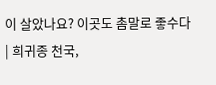이 살았나요? 이곳도 촘말로 좋수다 | 희귀종 천국,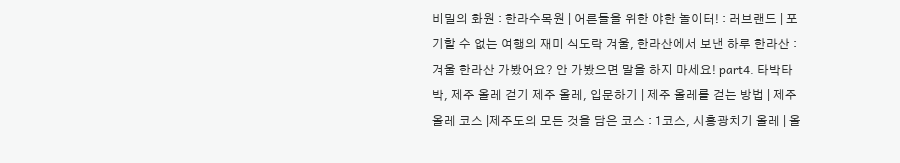비밀의 화원 : 한라수목원 | 어른들을 위한 야한 놀이터! : 러브랜드 | 포기할 수 없는 여행의 재미 식도락 겨울, 한라산에서 보낸 하루 한라산 : 겨울 한라산 가봤어요? 안 가봤으면 말을 하지 마세요! part4. 타박타박, 제주 올레 걷기 제주 올레, 입문하기 | 제주 올레를 걷는 방법 | 제주 올레 코스 |제주도의 모든 것을 담은 코스 : 1코스, 시흥광치기 올레 | 올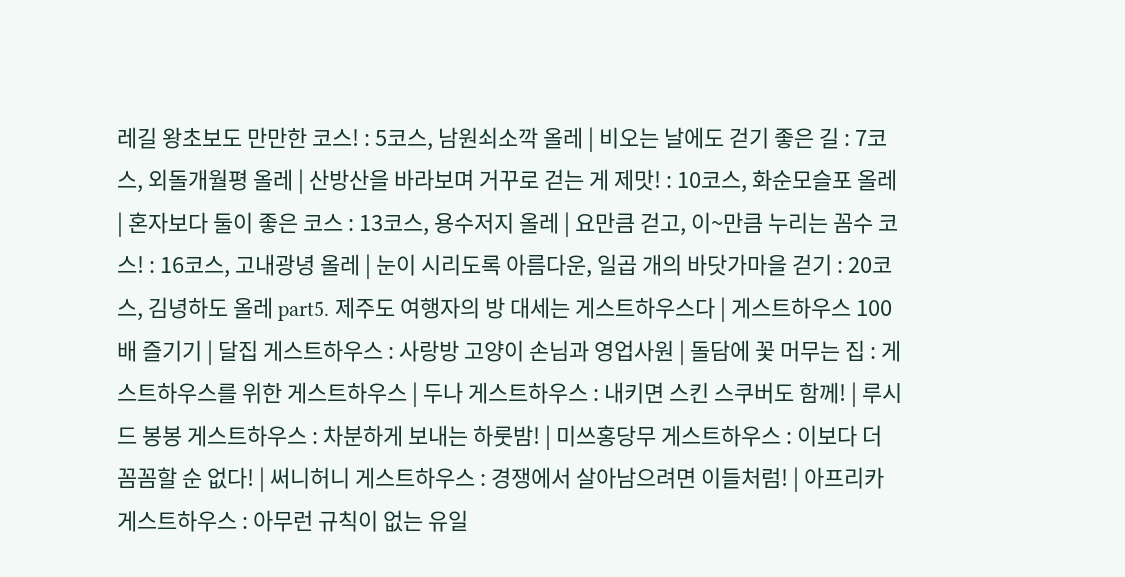레길 왕초보도 만만한 코스! : 5코스, 남원쇠소깍 올레 | 비오는 날에도 걷기 좋은 길 : 7코스, 외돌개월평 올레 | 산방산을 바라보며 거꾸로 걷는 게 제맛! : 10코스, 화순모슬포 올레 | 혼자보다 둘이 좋은 코스 : 13코스, 용수저지 올레 | 요만큼 걷고, 이~만큼 누리는 꼼수 코스! : 16코스, 고내광녕 올레 | 눈이 시리도록 아름다운, 일곱 개의 바닷가마을 걷기 : 20코스, 김녕하도 올레 part5. 제주도 여행자의 방 대세는 게스트하우스다 | 게스트하우스 100배 즐기기 | 달집 게스트하우스 : 사랑방 고양이 손님과 영업사원 | 돌담에 꽃 머무는 집 : 게스트하우스를 위한 게스트하우스 | 두나 게스트하우스 : 내키면 스킨 스쿠버도 함께! | 루시드 봉봉 게스트하우스 : 차분하게 보내는 하룻밤! | 미쓰홍당무 게스트하우스 : 이보다 더 꼼꼼할 순 없다! | 써니허니 게스트하우스 : 경쟁에서 살아남으려면 이들처럼! | 아프리카 게스트하우스 : 아무런 규칙이 없는 유일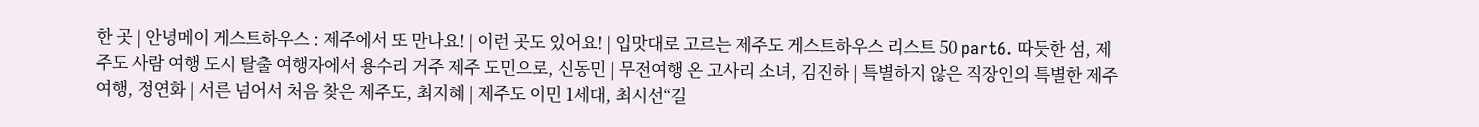한 곳 | 안녕메이 게스트하우스 : 제주에서 또 만나요! | 이런 곳도 있어요! | 입맛대로 고르는 제주도 게스트하우스 리스트 50 part6. 따듯한 섬, 제주도 사람 여행 도시 탈출 여행자에서 용수리 거주 제주 도민으로, 신동민 | 무전여행 온 고사리 소녀, 김진하 | 특별하지 않은 직장인의 특별한 제주 여행, 정연화 | 서른 넘어서 처음 찾은 제주도, 최지혜 | 제주도 이민 1세대, 최시선“길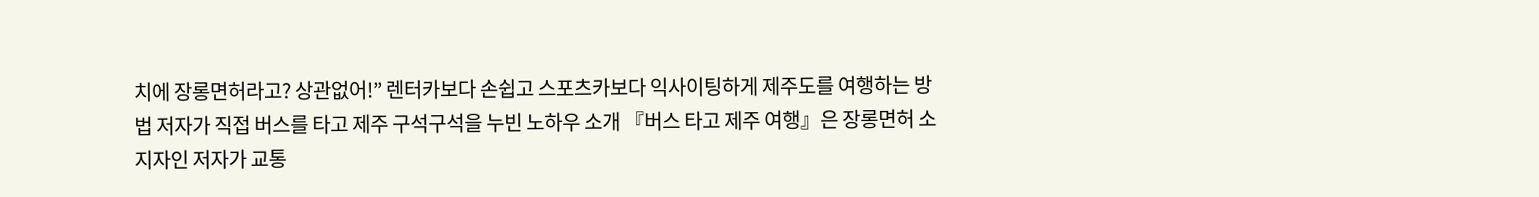치에 장롱면허라고? 상관없어!” 렌터카보다 손쉽고 스포츠카보다 익사이팅하게 제주도를 여행하는 방법 저자가 직접 버스를 타고 제주 구석구석을 누빈 노하우 소개 『버스 타고 제주 여행』은 장롱면허 소지자인 저자가 교통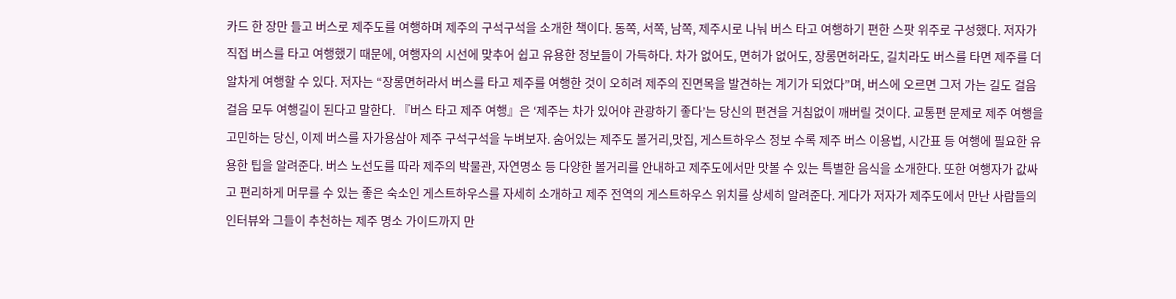카드 한 장만 들고 버스로 제주도를 여행하며 제주의 구석구석을 소개한 책이다. 동쪽, 서쪽, 남쪽, 제주시로 나눠 버스 타고 여행하기 편한 스팟 위주로 구성했다. 저자가 직접 버스를 타고 여행했기 때문에, 여행자의 시선에 맞추어 쉽고 유용한 정보들이 가득하다. 차가 없어도, 면허가 없어도, 장롱면허라도, 길치라도 버스를 타면 제주를 더 알차게 여행할 수 있다. 저자는 “장롱면허라서 버스를 타고 제주를 여행한 것이 오히려 제주의 진면목을 발견하는 계기가 되었다”며, 버스에 오르면 그저 가는 길도 걸음걸음 모두 여행길이 된다고 말한다. 『버스 타고 제주 여행』은 ‘제주는 차가 있어야 관광하기 좋다’는 당신의 편견을 거침없이 깨버릴 것이다. 교통편 문제로 제주 여행을 고민하는 당신, 이제 버스를 자가용삼아 제주 구석구석을 누벼보자. 숨어있는 제주도 볼거리,맛집, 게스트하우스 정보 수록 제주 버스 이용법, 시간표 등 여행에 필요한 유용한 팁을 알려준다. 버스 노선도를 따라 제주의 박물관, 자연명소 등 다양한 볼거리를 안내하고 제주도에서만 맛볼 수 있는 특별한 음식을 소개한다. 또한 여행자가 값싸고 편리하게 머무를 수 있는 좋은 숙소인 게스트하우스를 자세히 소개하고 제주 전역의 게스트하우스 위치를 상세히 알려준다. 게다가 저자가 제주도에서 만난 사람들의 인터뷰와 그들이 추천하는 제주 명소 가이드까지 만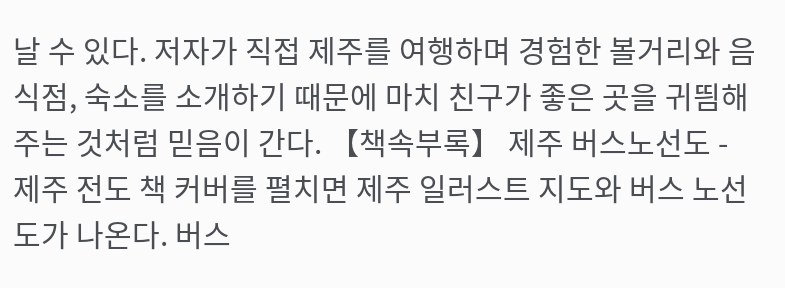날 수 있다. 저자가 직접 제주를 여행하며 경험한 볼거리와 음식점, 숙소를 소개하기 때문에 마치 친구가 좋은 곳을 귀띔해주는 것처럼 믿음이 간다. 【책속부록】 제주 버스노선도 - 제주 전도 책 커버를 펼치면 제주 일러스트 지도와 버스 노선도가 나온다. 버스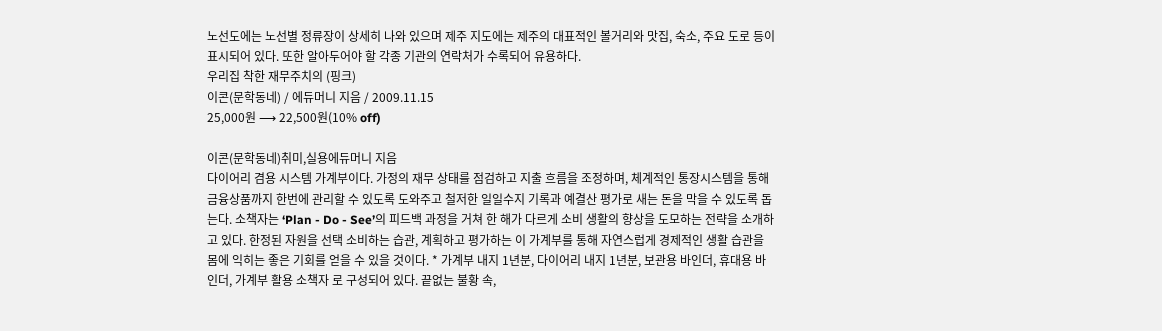노선도에는 노선별 정류장이 상세히 나와 있으며 제주 지도에는 제주의 대표적인 볼거리와 맛집, 숙소, 주요 도로 등이 표시되어 있다. 또한 알아두어야 할 각종 기관의 연락처가 수록되어 유용하다.
우리집 착한 재무주치의 (핑크)
이콘(문학동네) / 에듀머니 지음 / 2009.11.15
25,000원 ⟶ 22,500원(10% off)

이콘(문학동네)취미,실용에듀머니 지음
다이어리 겸용 시스템 가계부이다. 가정의 재무 상태를 점검하고 지출 흐름을 조정하며, 체계적인 통장시스템을 통해 금융상품까지 한번에 관리할 수 있도록 도와주고 철저한 일일수지 기록과 예결산 평가로 새는 돈을 막을 수 있도록 돕는다. 소책자는 ‘Plan - Do - See’의 피드백 과정을 거쳐 한 해가 다르게 소비 생활의 향상을 도모하는 전략을 소개하고 있다. 한정된 자원을 선택 소비하는 습관, 계획하고 평가하는 이 가계부를 통해 자연스럽게 경제적인 생활 습관을 몸에 익히는 좋은 기회를 얻을 수 있을 것이다. * 가계부 내지 1년분, 다이어리 내지 1년분, 보관용 바인더, 휴대용 바인더, 가계부 활용 소책자 로 구성되어 있다. 끝없는 불황 속,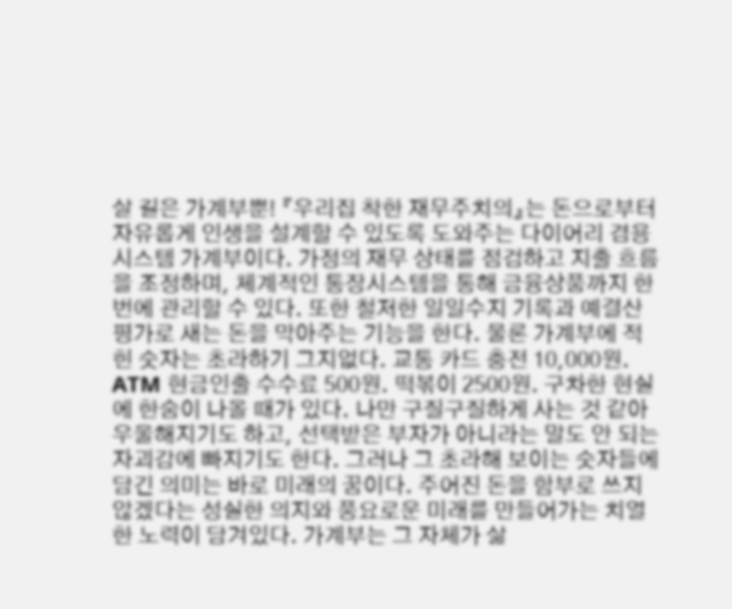살 길은 가계부뿐! 『우리집 착한 재무주치의』는 돈으로부터 자유롭게 인생을 설계할 수 있도록 도와주는 다이어리 겸용 시스템 가계부이다. 가정의 재무 상태를 점검하고 지출 흐름을 조정하며, 체계적인 통장시스템을 통해 금융상품까지 한번에 관리할 수 있다. 또한 철저한 일일수지 기록과 예결산 평가로 새는 돈을 막아주는 기능을 한다. 물론 가계부에 적힌 숫자는 초라하기 그지없다. 교통 카드 충전 10,000원. ATM 현금인출 수수료 500원. 떡볶이 2500원. 구차한 현실에 한숨이 나올 때가 있다. 나만 구질구질하게 사는 것 같아 우울해지기도 하고, 선택받은 부자가 아니라는 말도 안 되는 자괴감에 빠지기도 한다. 그러나 그 초라해 보이는 숫자들에 담긴 의미는 바로 미래의 꿈이다. 주어진 돈을 함부로 쓰지 않겠다는 성실한 의지와 풍요로운 미래를 만들어가는 치열한 노력이 담겨있다. 가계부는 그 자체가 삶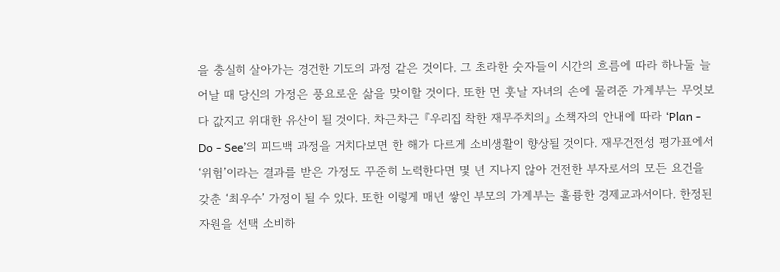을 충실히 살아가는 경건한 기도의 과정 같은 것이다. 그 초라한 숫자들이 시간의 흐름에 따라 하나둘 늘어날 때 당신의 가정은 풍요로운 삶을 맞이할 것이다. 또한 먼 훗날 자녀의 손에 물려준 가계부는 무엇보다 값지고 위대한 유산이 될 것이다. 차근차근 『우리집 착한 재무주치의』 소책자의 안내에 따라 ‘Plan - Do - See’의 피드백 과정을 거치다보면 한 해가 다르게 소비생활이 향상될 것이다. 재무건전성 평가표에서 ‘위험’이라는 결과를 받은 가정도 꾸준히 노력한다면 몇 년 지나지 않아 건전한 부자로서의 모든 요건을 갖춘 ‘최우수’ 가정이 될 수 있다. 또한 이렇게 매년 쌓인 부모의 가계부는 훌륭한 경제교과서이다. 한정된 자원을 선택 소비하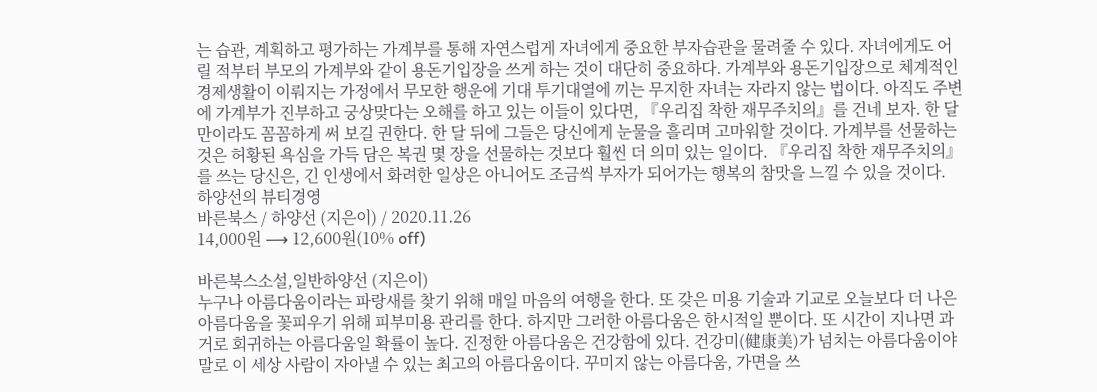는 습관, 계획하고 평가하는 가계부를 통해 자연스럽게 자녀에게 중요한 부자습관을 물려줄 수 있다. 자녀에게도 어릴 적부터 부모의 가계부와 같이 용돈기입장을 쓰게 하는 것이 대단히 중요하다. 가계부와 용돈기입장으로 체계적인 경제생활이 이뤄지는 가정에서 무모한 행운에 기대 투기대열에 끼는 무지한 자녀는 자라지 않는 법이다. 아직도 주변에 가계부가 진부하고 궁상맞다는 오해를 하고 있는 이들이 있다면, 『우리집 착한 재무주치의』를 건네 보자. 한 달만이라도 꼼꼼하게 써 보길 권한다. 한 달 뒤에 그들은 당신에게 눈물을 흘리며 고마워할 것이다. 가계부를 선물하는 것은 허황된 욕심을 가득 담은 복권 몇 장을 선물하는 것보다 훨씬 더 의미 있는 일이다. 『우리집 착한 재무주치의』를 쓰는 당신은, 긴 인생에서 화려한 일상은 아니어도 조금씩 부자가 되어가는 행복의 참맛을 느낄 수 있을 것이다.
하양선의 뷰티경영
바른북스 / 하양선 (지은이) / 2020.11.26
14,000원 ⟶ 12,600원(10% off)

바른북스소설,일반하양선 (지은이)
누구나 아름다움이라는 파랑새를 찾기 위해 매일 마음의 여행을 한다. 또 갖은 미용 기술과 기교로 오늘보다 더 나은 아름다움을 꽃피우기 위해 피부미용 관리를 한다. 하지만 그러한 아름다움은 한시적일 뿐이다. 또 시간이 지나면 과거로 회귀하는 아름다움일 확률이 높다. 진정한 아름다움은 건강함에 있다. 건강미(健康美)가 넘치는 아름다움이야말로 이 세상 사람이 자아낼 수 있는 최고의 아름다움이다. 꾸미지 않는 아름다움, 가면을 쓰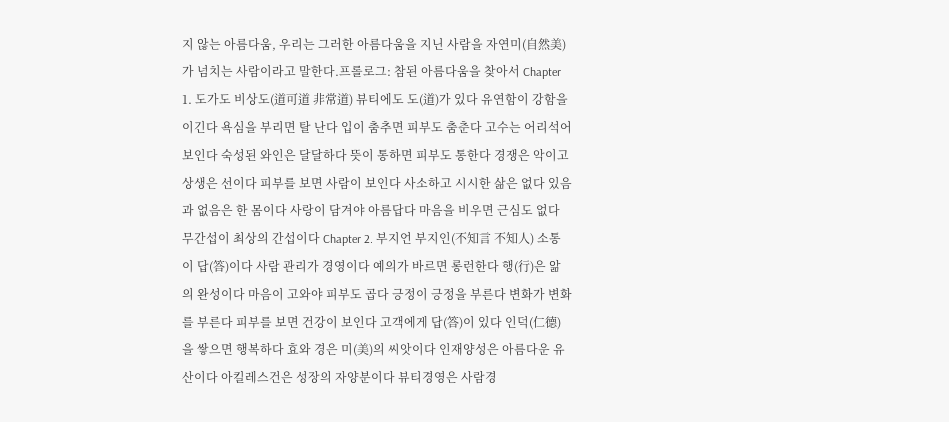지 않는 아름다움, 우리는 그러한 아름다움을 지닌 사람을 자연미(自然美)가 넘치는 사람이라고 말한다.프롤로그: 참된 아름다움을 찾아서 Chapter 1. 도가도 비상도(道可道 非常道) 뷰티에도 도(道)가 있다 유연함이 강함을 이긴다 욕심을 부리면 탈 난다 입이 춤추면 피부도 춤춘다 고수는 어리석어 보인다 숙성된 와인은 달달하다 뜻이 통하면 피부도 통한다 경쟁은 악이고 상생은 선이다 피부를 보면 사람이 보인다 사소하고 시시한 삶은 없다 있음과 없음은 한 몸이다 사랑이 담겨야 아름답다 마음을 비우면 근심도 없다 무간섭이 최상의 간섭이다 Chapter 2. 부지언 부지인(不知言 不知人) 소통이 답(答)이다 사람 관리가 경영이다 예의가 바르면 롱런한다 행(行)은 앎의 완성이다 마음이 고와야 피부도 곱다 긍정이 긍정을 부른다 변화가 변화를 부른다 피부를 보면 건강이 보인다 고객에게 답(答)이 있다 인덕(仁德)을 쌓으면 행복하다 효와 경은 미(美)의 씨앗이다 인재양성은 아름다운 유산이다 아킬레스건은 성장의 자양분이다 뷰티경영은 사람경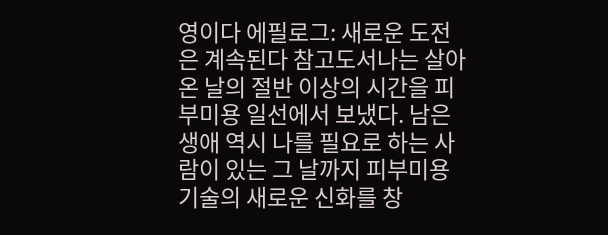영이다 에필로그: 새로운 도전은 계속된다 참고도서나는 살아온 날의 절반 이상의 시간을 피부미용 일선에서 보냈다. 남은 생애 역시 나를 필요로 하는 사람이 있는 그 날까지 피부미용 기술의 새로운 신화를 창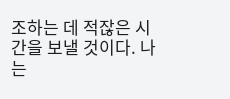조하는 데 적잖은 시간을 보낼 것이다. 나는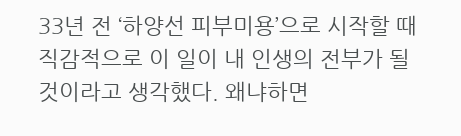33년 전 ‘하양선 피부미용’으로 시작할 때 직감적으로 이 일이 내 인생의 전부가 될 것이라고 생각했다. 왜냐하면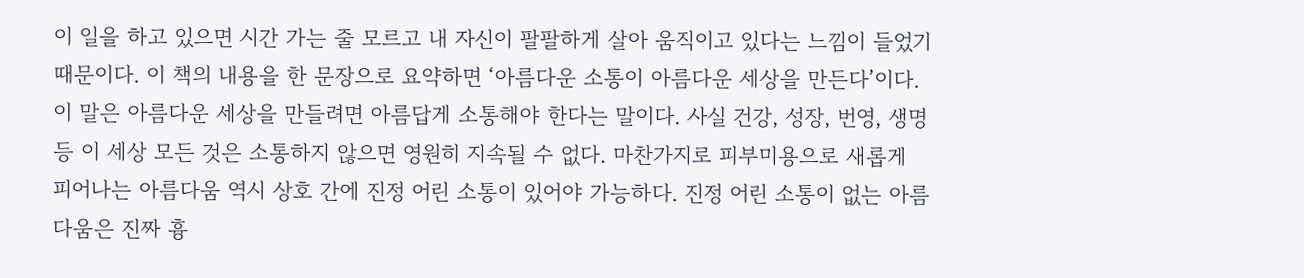이 일을 하고 있으면 시간 가는 줄 모르고 내 자신이 팔팔하게 살아 움직이고 있다는 느낌이 들었기 때문이다. 이 책의 내용을 한 문장으로 요약하면 ‘아름다운 소통이 아름다운 세상을 만든다’이다. 이 말은 아름다운 세상을 만들려면 아름답게 소통해야 한다는 말이다. 사실 건강, 성장, 번영, 생명 등 이 세상 모든 것은 소통하지 않으면 영원히 지속될 수 없다. 마찬가지로 피부미용으로 새롭게 피어나는 아름다움 역시 상호 간에 진정 어린 소통이 있어야 가능하다. 진정 어린 소통이 없는 아름다움은 진짜 흉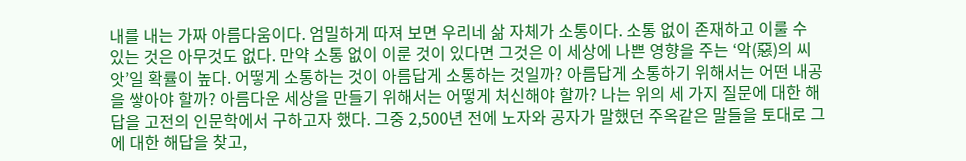내를 내는 가짜 아름다움이다. 엄밀하게 따져 보면 우리네 삶 자체가 소통이다. 소통 없이 존재하고 이룰 수 있는 것은 아무것도 없다. 만약 소통 없이 이룬 것이 있다면 그것은 이 세상에 나쁜 영향을 주는 ‘악(惡)의 씨앗’일 확률이 높다. 어떻게 소통하는 것이 아름답게 소통하는 것일까? 아름답게 소통하기 위해서는 어떤 내공을 쌓아야 할까? 아름다운 세상을 만들기 위해서는 어떻게 처신해야 할까? 나는 위의 세 가지 질문에 대한 해답을 고전의 인문학에서 구하고자 했다. 그중 2,500년 전에 노자와 공자가 말했던 주옥같은 말들을 토대로 그에 대한 해답을 찾고,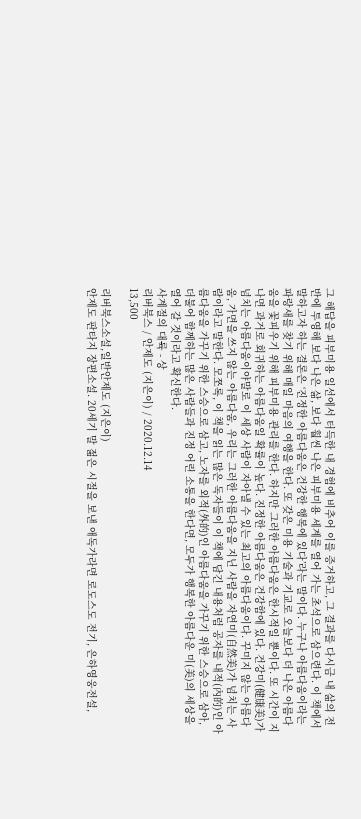그 해답을 피부미용 일선에서 터득한 내 경험에 비추어 이를 증거하고, 그 결과를 다시금 내 삶의 전반에 투영해 보다 나은 삶, 보다 훨씬 나은 피부미용 세계를 열어 가는 초석으로 삼으련다. 이 책에서 말하고자 하는 결론은 ‘진정한 아름다움은 건강한 행복에 있다’라는 말이다. 누구나 아름다움이라는 파랑새를 찾기 위해 매일 마음의 여행을 한다. 또 갖은 미용 기술과 기교로 오늘보다 더 나은 아름다움을 꽃피우기 위해 피부미용 관리를 한다. 하지만 그러한 아름다움은 한시적일 뿐이다. 또 시간이 지나면 과거로 회귀하는 아름다움일 확률이 높다. 진정한 아름다움은 건강함에 있다. 건강미(健康美)가 넘치는 아름다움이야말로 이 세상 사람이 자아낼 수 있는 최고의 아름다움이다. 꾸미지 않는 아름다움, 가면을 쓰지 않는 아름다움, 우리는 그러한 아름다움을 지닌 사람을 자연미(自然美)가 넘치는 사람이라고 말한다. 모쪼록, 이 책을 읽는 많은 독자들이 이 책에 담긴 내용처럼 공자를 내적(內的)인 아름다움을 가꾸기 위한 스승으로 삼고, 노자를 외적(外的)인 아름다움을 가꾸기 위한 스승으로 삼아, 더불어 함께하는 많은 사람들과 진정 어린 소통을 한다면, 모두가 행복한 아름다운 미(美)의 세상을 열어 갈 것이라고 확신한다.
사계절의 대륙 - 상
리버북스 / 안제도 (지은이) / 2020.12.14
13,500

리버북스소설,일반안제도 (지은이)
안제도 판타지 장편소설. 20세기 말 젊은 시절을 보낸 애독가라면 로도스도 전기, 은하영웅전설,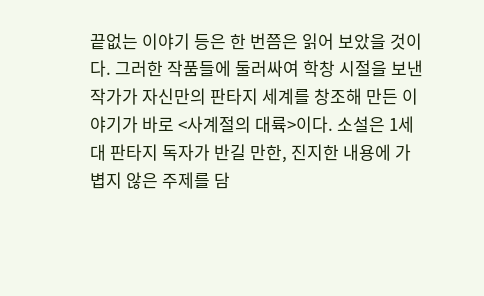끝없는 이야기 등은 한 번쯤은 읽어 보았을 것이다. 그러한 작품들에 둘러싸여 학창 시절을 보낸 작가가 자신만의 판타지 세계를 창조해 만든 이야기가 바로 <사계절의 대륙>이다. 소설은 1세대 판타지 독자가 반길 만한, 진지한 내용에 가볍지 않은 주제를 담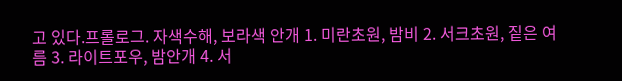고 있다.프롤로그. 자색수해, 보라색 안개 1. 미란초원, 밤비 2. 서크초원, 짙은 여름 3. 라이트포우, 밤안개 4. 서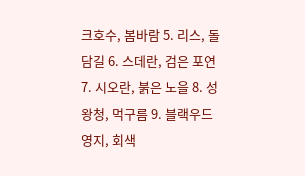크호수, 봄바람 5. 리스, 돌담길 6. 스데란, 검은 포연 7. 시오란, 붉은 노을 8. 성왕청, 먹구름 9. 블랙우드 영지, 회색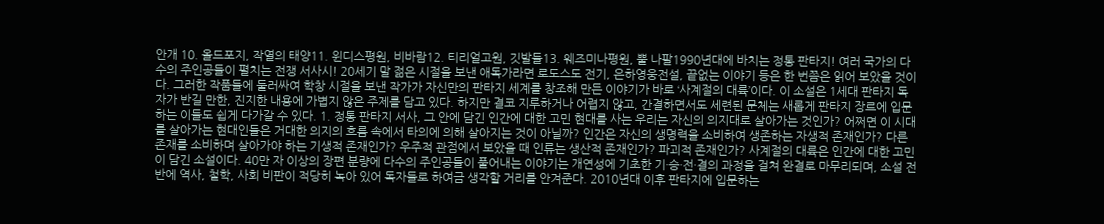안개 10. 올드포지, 작열의 태양11. 윈디스평원, 비바람12. 티리얼고원, 깃발들13. 웨즈미나평원, 뿔 나팔1990년대에 바치는 정통 판타지! 여러 국가의 다수의 주인공들이 펼치는 전쟁 서사시! 20세기 말 젊은 시절을 보낸 애독가라면 로도스도 전기, 은하영웅전설, 끝없는 이야기 등은 한 번쯤은 읽어 보았을 것이다. 그러한 작품들에 둘러싸여 학창 시절을 보낸 작가가 자신만의 판타지 세계를 창조해 만든 이야기가 바로 ‘사계절의 대륙’이다. 이 소설은 1세대 판타지 독자가 반길 만한, 진지한 내용에 가볍지 않은 주제를 담고 있다. 하지만 결코 지루하거나 어렵지 않고, 간결하면서도 세련된 문체는 새롭게 판타지 장르에 입문하는 이들도 쉽게 다가갈 수 있다. 1. 정통 판타지 서사, 그 안에 담긴 인간에 대한 고민 현대를 사는 우리는 자신의 의지대로 살아가는 것인가? 어쩌면 이 시대를 살아가는 현대인들은 거대한 의지의 흐름 속에서 타의에 의해 살아지는 것이 아닐까? 인간은 자신의 생명력을 소비하여 생존하는 자생적 존재인가? 다른 존재를 소비하며 살아가야 하는 기생적 존재인가? 우주적 관점에서 보았을 때 인류는 생산적 존재인가? 파괴적 존재인가? 사계절의 대륙은 인간에 대한 고민이 담긴 소설이다. 40만 자 이상의 장편 분량에 다수의 주인공들이 풀어내는 이야기는 개연성에 기초한 기·승·전·결의 과정을 걸쳐 완결로 마무리되며, 소설 전반에 역사, 철학, 사회 비판이 적당히 녹아 있어 독자들로 하여금 생각할 거리를 안겨준다. 2010년대 이후 판타지에 입문하는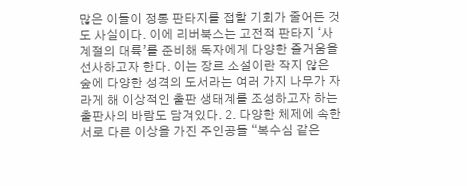많은 이들이 정통 판타지를 접할 기회가 줄어든 것도 사실이다. 이에 리버북스는 고전적 판타지 ‘사계절의 대륙’를 준비해 독자에게 다양한 즐거움을 선사하고자 한다. 이는 장르 소설이란 작지 않은 숲에 다양한 성격의 도서라는 여러 가지 나무가 자라게 해 이상적인 출판 생태계를 조성하고자 하는 출판사의 바람도 담겨있다. 2. 다양한 체제에 속한 서로 다른 이상을 가진 주인공들 “복수심 같은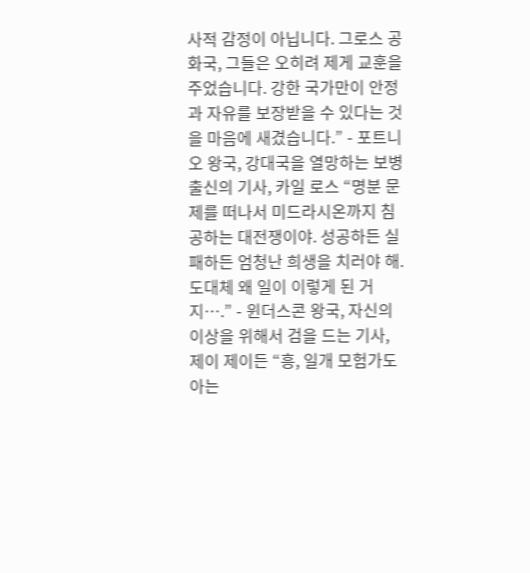사적 감정이 아닙니다. 그로스 공화국, 그들은 오히려 제게 교훈을 주었습니다. 강한 국가만이 안정과 자유를 보장받을 수 있다는 것을 마음에 새겼습니다.” - 포트니오 왕국, 강대국을 열망하는 보병 출신의 기사, 카일 로스 “명분 문제를 떠나서 미드라시온까지 침공하는 대전쟁이야. 성공하든 실패하든 엄청난 희생을 치러야 해. 도대체 왜 일이 이렇게 된 거지….” - 윈더스콘 왕국, 자신의 이상을 위해서 검을 드는 기사, 제이 제이든 “흥, 일개 모험가도 아는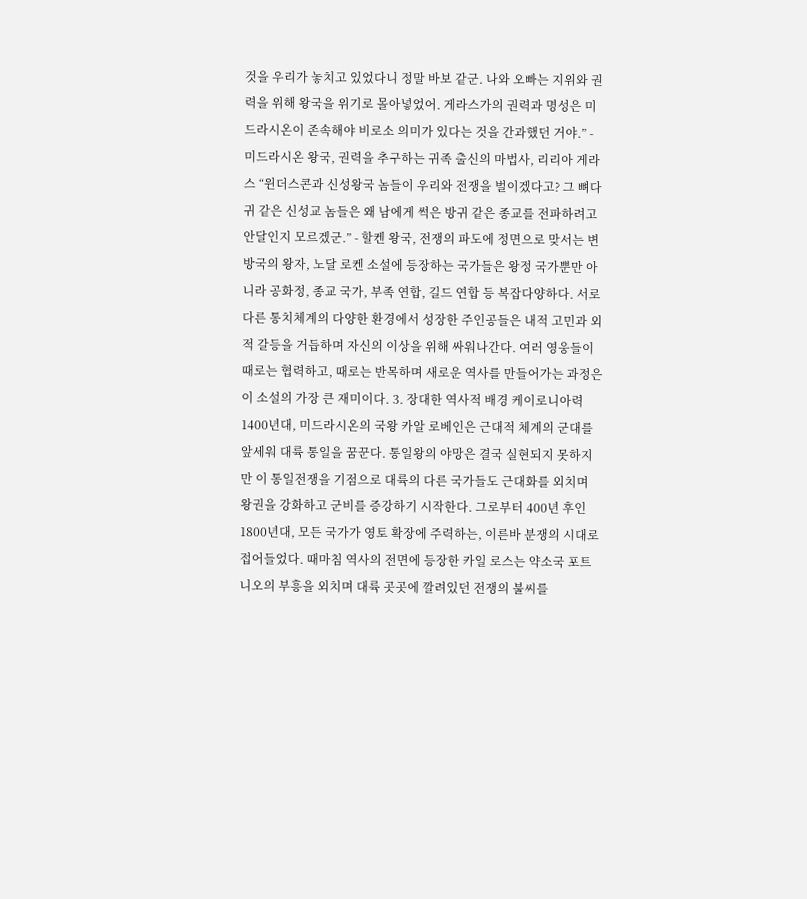것을 우리가 놓치고 있었다니 정말 바보 같군. 나와 오빠는 지위와 권력을 위해 왕국을 위기로 몰아넣었어. 게라스가의 권력과 명성은 미드라시온이 존속해야 비로소 의미가 있다는 것을 간과했던 거야.” - 미드라시온 왕국, 권력을 추구하는 귀족 출신의 마법사, 리리아 게라스 “윈더스콘과 신성왕국 놈들이 우리와 전쟁을 벌이겠다고? 그 뼈다귀 같은 신성교 놈들은 왜 남에게 썩은 방귀 같은 종교를 전파하려고 안달인지 모르겠군.” - 할켄 왕국, 전쟁의 파도에 정면으로 맞서는 변방국의 왕자, 노달 로켄 소설에 등장하는 국가들은 왕정 국가뿐만 아니라 공화정, 종교 국가, 부족 연합, 길드 연합 등 복잡다양하다. 서로 다른 통치체계의 다양한 환경에서 성장한 주인공들은 내적 고민과 외적 갈등을 거듭하며 자신의 이상을 위해 싸워나간다. 여러 영웅들이 때로는 협력하고, 때로는 반목하며 새로운 역사를 만들어가는 과정은 이 소설의 가장 큰 재미이다. 3. 장대한 역사적 배경 케이로니아력 1400년대, 미드라시온의 국왕 카알 로베인은 근대적 체계의 군대를 앞세워 대륙 통일을 꿈꾼다. 통일왕의 야망은 결국 실현되지 못하지만 이 통일전쟁을 기점으로 대륙의 다른 국가들도 근대화를 외치며 왕권을 강화하고 군비를 증강하기 시작한다. 그로부터 400년 후인 1800년대, 모든 국가가 영토 확장에 주력하는, 이른바 분쟁의 시대로 접어들었다. 때마침 역사의 전면에 등장한 카일 로스는 약소국 포트니오의 부흥을 외치며 대륙 곳곳에 깔려있던 전쟁의 불씨를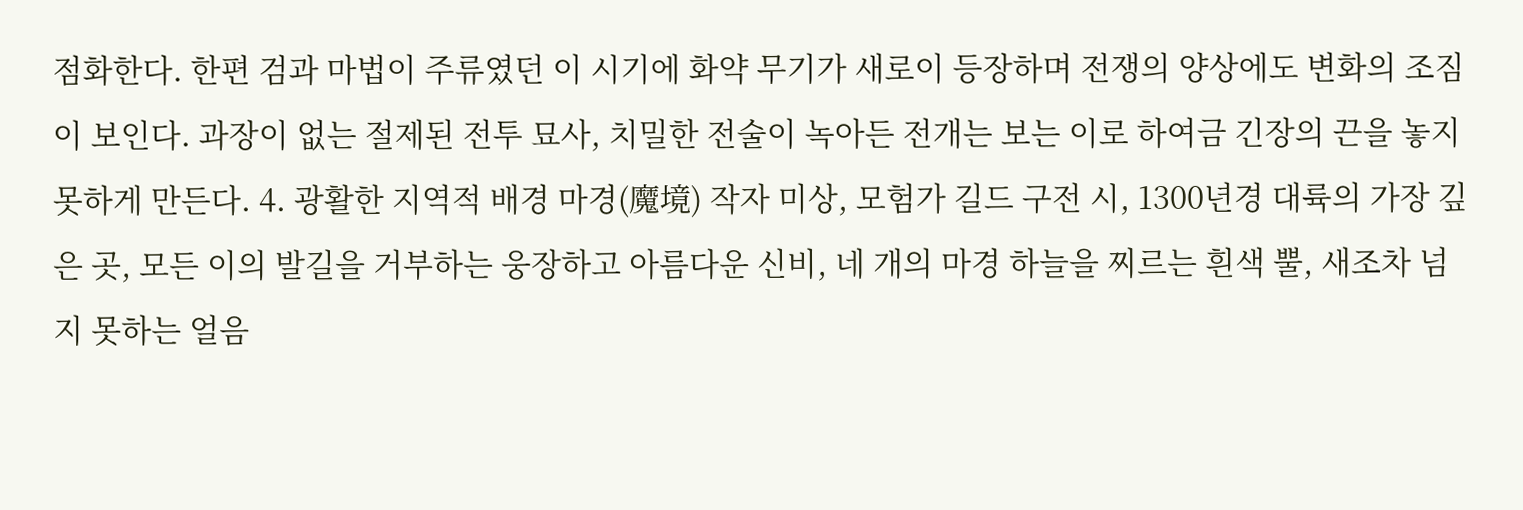점화한다. 한편 검과 마법이 주류였던 이 시기에 화약 무기가 새로이 등장하며 전쟁의 양상에도 변화의 조짐이 보인다. 과장이 없는 절제된 전투 묘사, 치밀한 전술이 녹아든 전개는 보는 이로 하여금 긴장의 끈을 놓지 못하게 만든다. 4. 광활한 지역적 배경 마경(魔境) 작자 미상, 모험가 길드 구전 시, 1300년경 대륙의 가장 깊은 곳, 모든 이의 발길을 거부하는 웅장하고 아름다운 신비, 네 개의 마경 하늘을 찌르는 흰색 뿔, 새조차 넘지 못하는 얼음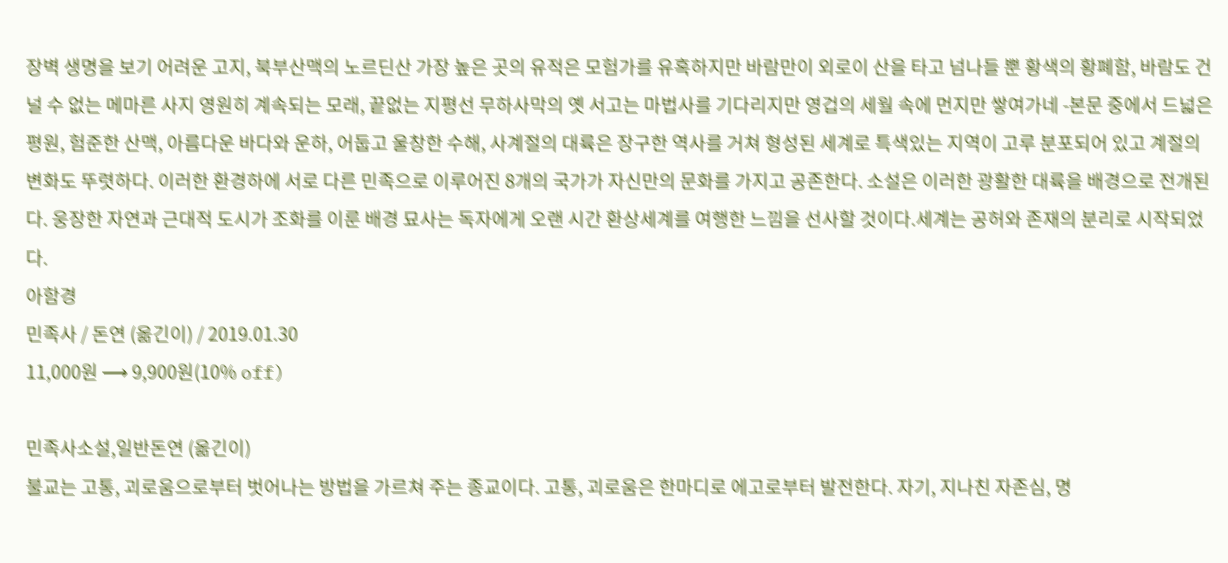장벽 생명을 보기 어려운 고지, 북부산맥의 노르딘산 가장 높은 곳의 유적은 모험가를 유혹하지만 바람만이 외로이 산을 타고 넘나들 뿐 황색의 황폐함, 바람도 건널 수 없는 메마른 사지 영원히 계속되는 모래, 끝없는 지평선 무하사막의 옛 서고는 마법사를 기다리지만 영겁의 세월 속에 먼지만 쌓여가네 -본문 중에서 드넓은 평원, 험준한 산맥, 아름다운 바다와 운하, 어둡고 울창한 수해, 사계절의 대륙은 장구한 역사를 거쳐 형성된 세계로 특색있는 지역이 고루 분포되어 있고 계절의 변화도 뚜렷하다. 이러한 환경하에 서로 다른 민족으로 이루어진 8개의 국가가 자신만의 문화를 가지고 공존한다. 소설은 이러한 광활한 대륙을 배경으로 전개된다. 웅장한 자연과 근대적 도시가 조화를 이룬 배경 묘사는 독자에게 오랜 시간 환상세계를 여행한 느낌을 선사할 것이다.세계는 공허와 존재의 분리로 시작되었다.
아함경
민족사 / 돈연 (옮긴이) / 2019.01.30
11,000원 ⟶ 9,900원(10% off)

민족사소설,일반돈연 (옮긴이)
불교는 고통, 괴로움으로부터 벗어나는 방법을 가르쳐 주는 종교이다. 고통, 괴로움은 한마디로 에고로부터 발전한다. 자기, 지나친 자존심, 명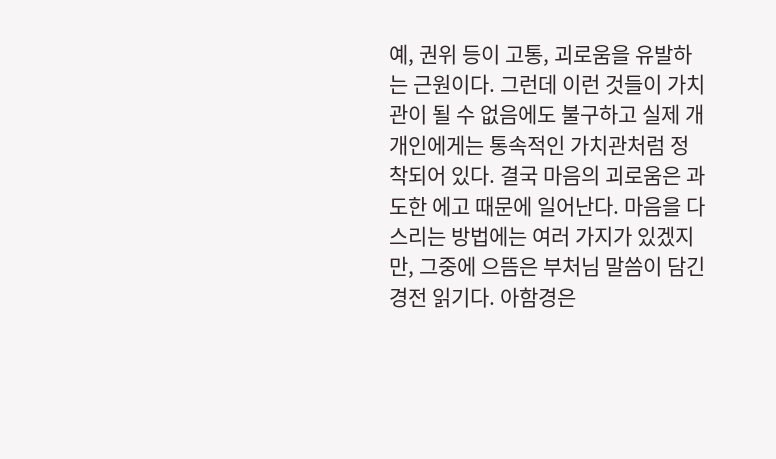예, 권위 등이 고통, 괴로움을 유발하는 근원이다. 그런데 이런 것들이 가치관이 될 수 없음에도 불구하고 실제 개개인에게는 통속적인 가치관처럼 정착되어 있다. 결국 마음의 괴로움은 과도한 에고 때문에 일어난다. 마음을 다스리는 방법에는 여러 가지가 있겠지만, 그중에 으뜸은 부처님 말씀이 담긴 경전 읽기다. 아함경은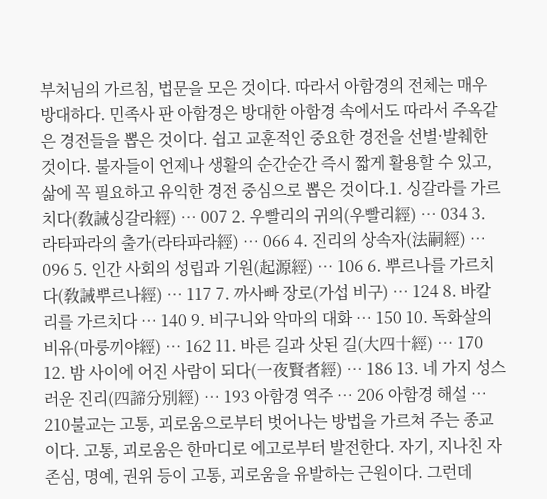부처님의 가르침, 법문을 모은 것이다. 따라서 아함경의 전체는 매우 방대하다. 민족사 판 아함경은 방대한 아함경 속에서도 따라서 주옥같은 경전들을 뽑은 것이다. 쉽고 교훈적인 중요한 경전을 선별·발췌한 것이다. 불자들이 언제나 생활의 순간순간 즉시 짧게 활용할 수 있고, 삶에 꼭 필요하고 유익한 경전 중심으로 뽑은 것이다.1. 싱갈라를 가르치다(敎誡싱갈라經) … 007 2. 우빨리의 귀의(우빨리經) … 034 3. 라타파라의 출가(라타파라經) … 066 4. 진리의 상속자(法嗣經) … 096 5. 인간 사회의 성립과 기원(起源經) … 106 6. 뿌르나를 가르치다(敎誡뿌르나經) … 117 7. 까사빠 장로(가섭 비구) … 124 8. 바칼리를 가르치다 … 140 9. 비구니와 악마의 대화 … 150 10. 독화살의 비유(마룽끼야經) … 162 11. 바른 길과 삿된 길(大四十經) … 170 12. 밤 사이에 어진 사람이 되다(一夜賢者經) … 186 13. 네 가지 성스러운 진리(四諦分別經) … 193 아함경 역주 … 206 아함경 해설 … 210불교는 고통, 괴로움으로부터 벗어나는 방법을 가르쳐 주는 종교이다. 고통, 괴로움은 한마디로 에고로부터 발전한다. 자기, 지나친 자존심, 명예, 권위 등이 고통, 괴로움을 유발하는 근원이다. 그런데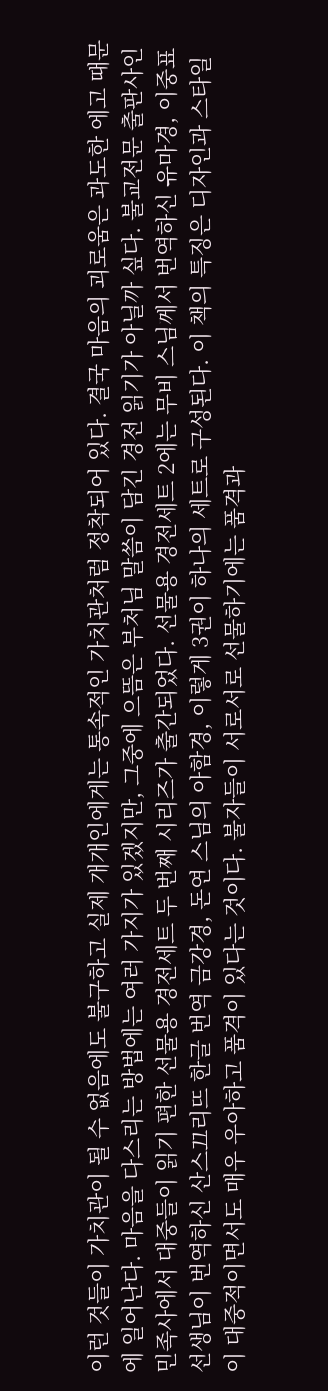이런 것들이 가치관이 될 수 없음에도 불구하고 실제 개개인에게는 통속적인 가치관처럼 정착되어 있다. 결국 마음의 괴로움은 과도한 에고 때문에 일어난다. 마음을 다스리는 방법에는 여러 가지가 있겠지만, 그중에 으뜸은 부처님 말씀이 담긴 경전 읽기가 아닐까 싶다. 불교전문 출판사인 민족사에서 대중들이 읽기 편한 선물용 경전세트 두 번째 시리즈가 출간되었다. 선물용 경전세트 2에는 무비 스님께서 번역하신 유마경, 이중표 선생님이 번역하신 산스끄리뜨 한글 번역 금강경, 돈연 스님의 아함경, 이렇게 3권이 하나의 세트로 구성된다. 이 책의 특징은 디자인과 스타일이 대중적이면서도 매우 우아하고 품격이 있다는 것이다. 불자들이 서로서로 선물하기에는 품격과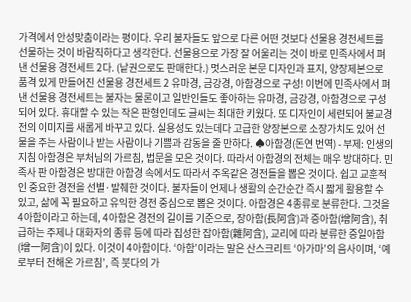가격에서 안성맞춤이라는 평이다. 우리 불자들도 앞으로 다른 어떤 것보다 선물용 경전세트를 선물하는 것이 바람직하다고 생각한다. 선물용으로 가장 잘 어울리는 것이 바로 민족사에서 펴낸 선물용 경전세트 2다. (낱권으로도 판매한다.) 멋스러운 본문 디자인과 표지, 양장제본으로 품격 있게 만들어진 선물용 경전세트 2 유마경, 금강경, 아함경으로 구성! 이번에 민족사에서 펴낸 선물용 경전세트는 불자는 물론이고 일반인들도 좋아하는 유마경, 금강경, 아함경으로 구성되어 있다. 휴대할 수 있는 작은 판형인데도 글씨는 최대한 키웠다. 또 디자인이 세련되어 불교경전의 이미지를 새롭게 바꾸고 있다. 실용성도 있는데다 고급한 양장본으로 소장가치도 있어 선물을 주는 사람이나 받는 사람이나 기쁨과 감동을 줄 만하다. ♠아함경(돈연 번역) - 부제: 인생의 지침 아함경은 부처님의 가르침, 법문을 모은 것이다. 따라서 아함경의 전체는 매우 방대하다. 민족사 판 아함경은 방대한 아함경 속에서도 따라서 주옥같은 경전들을 뽑은 것이다. 쉽고 교훈적인 중요한 경전을 선별·발췌한 것이다. 불자들이 언제나 생활의 순간순간 즉시 짧게 활용할 수 있고, 삶에 꼭 필요하고 유익한 경전 중심으로 뽑은 것이다. 아함경은 4종류로 분류한다. 그것을 4아함이라고 하는데, 4아함은 경전의 길이를 기준으로, 장아함(長阿含)과 증아함(增阿含), 취급하는 주제나 대화자의 종류 등에 따라 집성한 잡아함(雜阿含), 교리에 따라 분류한 증일아함(增一阿含)이 있다. 이것이 4아함이다. ‘아함’이라는 말은 산스크리트 ‘아가마’의 음사이며, ‘예로부터 전해온 가르침’, 즉 붓다의 가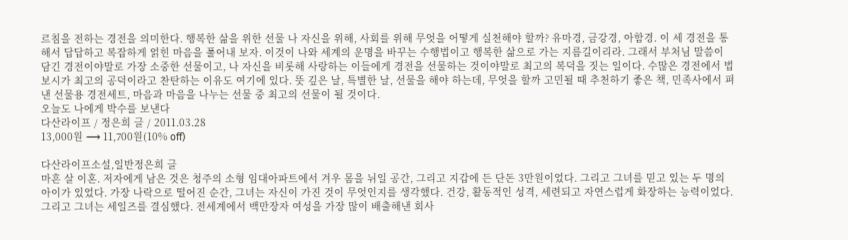르침을 전하는 경전을 의미한다. 행복한 삶을 위한 선물 나 자신을 위해, 사회를 위해 무엇을 어떻게 실천해야 할까? 유마경, 금강경, 아함경. 이 세 경전을 통해서 답답하고 복잡하게 얽힌 마음을 풀어내 보자. 이것이 나와 세계의 운명을 바꾸는 수행법이고 행복한 삶으로 가는 지름길이리라. 그래서 부처님 말씀이 담긴 경전이야말로 가장 소중한 선물이고, 나 자신을 비롯해 사랑하는 이들에게 경전을 선물하는 것이야말로 최고의 복덕을 짓는 일이다. 수많은 경전에서 법보시가 최고의 공덕이라고 찬탄하는 이유도 여기에 있다. 뜻 깊은 날, 특별한 날, 선물을 해야 하는데, 무엇을 할까 고민될 때 추천하기 좋은 책, 민족사에서 펴낸 선물용 경전세트, 마음과 마음을 나누는 선물 중 최고의 선물이 될 것이다.
오늘도 나에게 박수를 보낸다
다산라이프 / 정은희 글 / 2011.03.28
13,000원 ⟶ 11,700원(10% off)

다산라이프소설,일반정은희 글
마흔 살 이혼. 저자에게 남은 것은 청주의 소형 임대아파트에서 겨우 몸을 뉘일 공간, 그리고 지갑에 든 단돈 3만원이었다. 그리고 그녀를 믿고 있는 두 명의 아이가 있었다. 가장 나락으로 떨어진 순간, 그녀는 자신이 가진 것이 무엇인지를 생각했다. 건강, 활동적인 성격, 세련되고 자연스럽게 화장하는 능력이었다. 그리고 그녀는 세일즈를 결심했다. 전세계에서 백만장자 여성을 가장 많이 배출해낸 회사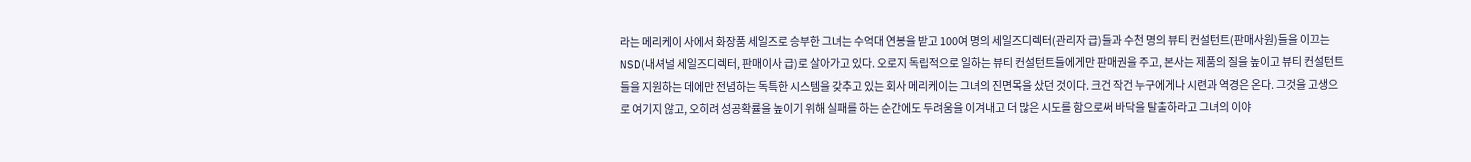라는 메리케이 사에서 화장품 세일즈로 승부한 그녀는 수억대 연봉을 받고 100여 명의 세일즈디렉터(관리자 급)들과 수천 명의 뷰티 컨설턴트(판매사원)들을 이끄는 NSD(내셔널 세일즈디렉터, 판매이사 급)로 살아가고 있다. 오로지 독립적으로 일하는 뷰티 컨설턴트들에게만 판매권을 주고, 본사는 제품의 질을 높이고 뷰티 컨설턴트들을 지원하는 데에만 전념하는 독특한 시스템을 갖추고 있는 회사 메리케이는 그녀의 진면목을 샀던 것이다. 크건 작건 누구에게나 시련과 역경은 온다. 그것을 고생으로 여기지 않고, 오히려 성공확률을 높이기 위해 실패를 하는 순간에도 두려움을 이겨내고 더 많은 시도를 함으로써 바닥을 탈출하라고 그녀의 이야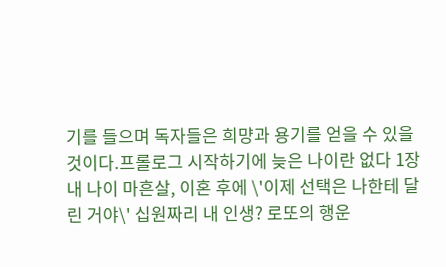기를 들으며 독자들은 희먕과 용기를 얻을 수 있을 것이다.프롤로그 시작하기에 늦은 나이란 없다 1장 내 나이 마흔살, 이혼 후에 \'이제 선택은 나한테 달린 거야\' 십원짜리 내 인생? 로또의 행운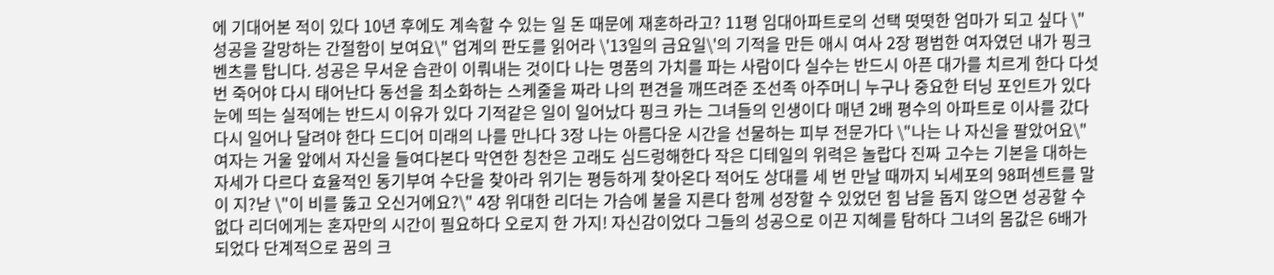에 기대어본 적이 있다 10년 후에도 계속할 수 있는 일 돈 때문에 재혼하라고? 11평 임대아파트로의 선택 떳떳한 엄마가 되고 싶다 \"성공을 갈망하는 간절함이 보여요\" 업계의 판도를 읽어라 \'13일의 금요일\'의 기적을 만든 애시 여사 2장 평범한 여자였던 내가 핑크벤츠를 탑니다. 성공은 무서운 습관이 이뤄내는 것이다 나는 명품의 가치를 파는 사람이다 실수는 반드시 아픈 대가를 치르게 한다 다섯 번 죽어야 다시 태어난다 동선을 최소화하는 스케줄을 짜라 나의 편견을 깨뜨려준 조선족 아주머니 누구나 중요한 터닝 포인트가 있다 눈에 띄는 실적에는 반드시 이유가 있다 기적같은 일이 일어났다 핑크 카는 그녀들의 인생이다 매년 2배 평수의 아파트로 이사를 갔다 다시 일어나 달려야 한다 드디어 미래의 나를 만나다 3장 나는 아름다운 시간을 선물하는 피부 전문가다 \"나는 나 자신을 팔았어요\" 여자는 거울 앞에서 자신을 들여다본다 막연한 칭찬은 고래도 심드렁해한다 작은 디테일의 위력은 놀랍다 진짜 고수는 기본을 대하는 자세가 다르다 효율적인 동기부여 수단을 찾아라 위기는 평등하게 찾아온다 적어도 상대를 세 번 만날 때까지 뇌세포의 98퍼센트를 말이 지?낟 \"이 비를 뚫고 오신거에요?\" 4장 위대한 리더는 가슴에 불을 지른다 함께 성장할 수 있었던 힘 남을 돕지 않으면 성공할 수 없다 리더에게는 혼자만의 시간이 필요하다 오로지 한 가지! 자신감이었다 그들의 성공으로 이끈 지혜를 탐하다 그녀의 몸값은 6배가 되었다 단계적으로 꿈의 크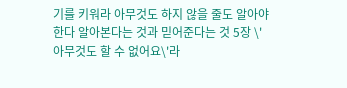기를 키워라 아무것도 하지 않을 줄도 알아야 한다 알아본다는 것과 믿어준다는 것 5장 \'아무것도 할 수 없어요\'라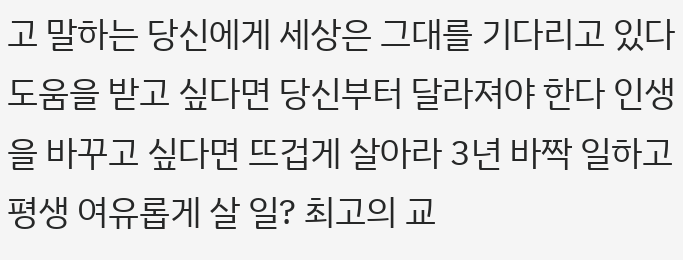고 말하는 당신에게 세상은 그대를 기다리고 있다 도움을 받고 싶다면 당신부터 달라져야 한다 인생을 바꾸고 싶다면 뜨겁게 살아라 3년 바짝 일하고 평생 여유롭게 살 일? 최고의 교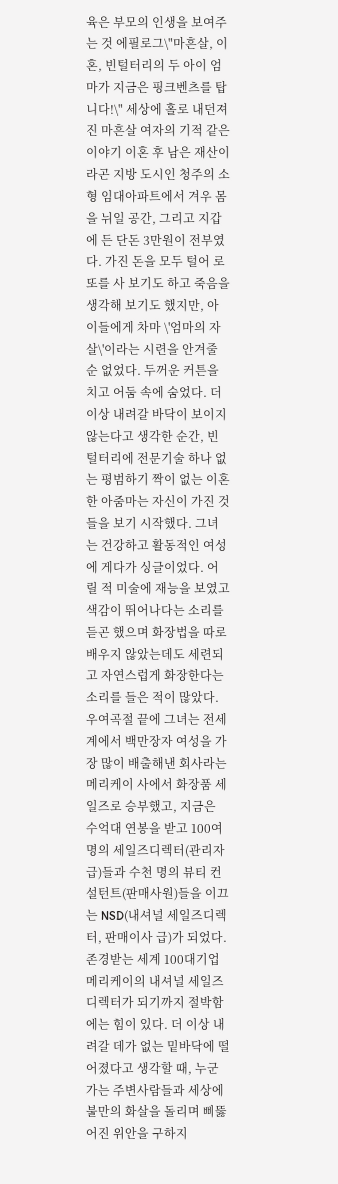육은 부모의 인생을 보여주는 것 에필로그\"마흔살, 이혼, 빈털터리의 두 아이 엄마가 지금은 핑크벤츠를 탑니다!\" 세상에 홀로 내던져진 마흔살 여자의 기적 같은 이야기 이혼 후 남은 재산이라곤 지방 도시인 청주의 소형 임대아파트에서 겨우 몸을 뉘일 공간, 그리고 지갑에 든 단돈 3만원이 전부였다. 가진 돈을 모두 털어 로또를 사 보기도 하고 죽음을 생각해 보기도 했지만, 아이들에게 차마 \'엄마의 자살\'이라는 시련을 안겨줄 순 없었다. 두꺼운 커튼을 치고 어둠 속에 숨었다. 더 이상 내려갈 바닥이 보이지 않는다고 생각한 순간, 빈털터리에 전문기술 하나 없는 평범하기 짝이 없는 이혼한 아줌마는 자신이 가진 것들을 보기 시작했다. 그녀는 건강하고 활동적인 여성에 게다가 싱글이었다. 어릴 적 미술에 재능을 보였고 색감이 뛰어나다는 소리를 듣곤 했으며 화장법을 따로 배우지 않았는데도 세련되고 자연스럽게 화장한다는 소리를 들은 적이 많았다. 우여곡절 끝에 그녀는 전세계에서 백만장자 여성을 가장 많이 배출해낸 회사라는 메리케이 사에서 화장품 세일즈로 승부했고, 지금은 수억대 연봉을 받고 100여 명의 세일즈디렉터(관리자 급)들과 수천 명의 뷰티 컨설턴트(판매사원)들을 이끄는 NSD(내셔널 세일즈디렉터, 판매이사 급)가 되었다. 존경받는 세계 100대기업 메리케이의 내셔널 세일즈디렉터가 되기까지 절박함에는 힘이 있다. 더 이상 내려갈 데가 없는 밑바닥에 떨어졌다고 생각할 때, 누군가는 주변사람들과 세상에 불만의 화살을 돌리며 삐뚫어진 위안을 구하지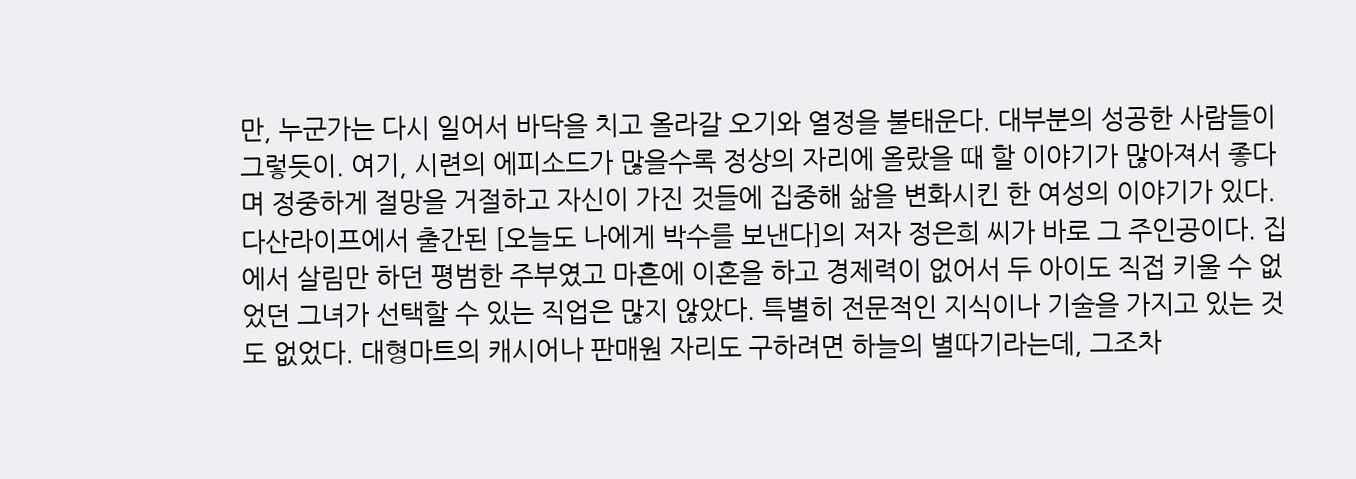만, 누군가는 다시 일어서 바닥을 치고 올라갈 오기와 열정을 불태운다. 대부분의 성공한 사람들이 그렇듯이. 여기, 시련의 에피소드가 많을수록 정상의 자리에 올랐을 때 할 이야기가 많아져서 좋다며 정중하게 절망을 거절하고 자신이 가진 것들에 집중해 삶을 변화시킨 한 여성의 이야기가 있다. 다산라이프에서 출간된 [오늘도 나에게 박수를 보낸다]의 저자 정은희 씨가 바로 그 주인공이다. 집에서 살림만 하던 평범한 주부였고 마흔에 이혼을 하고 경제력이 없어서 두 아이도 직접 키울 수 없었던 그녀가 선택할 수 있는 직업은 많지 않았다. 특별히 전문적인 지식이나 기술을 가지고 있는 것도 없었다. 대형마트의 캐시어나 판매원 자리도 구하려면 하늘의 별따기라는데, 그조차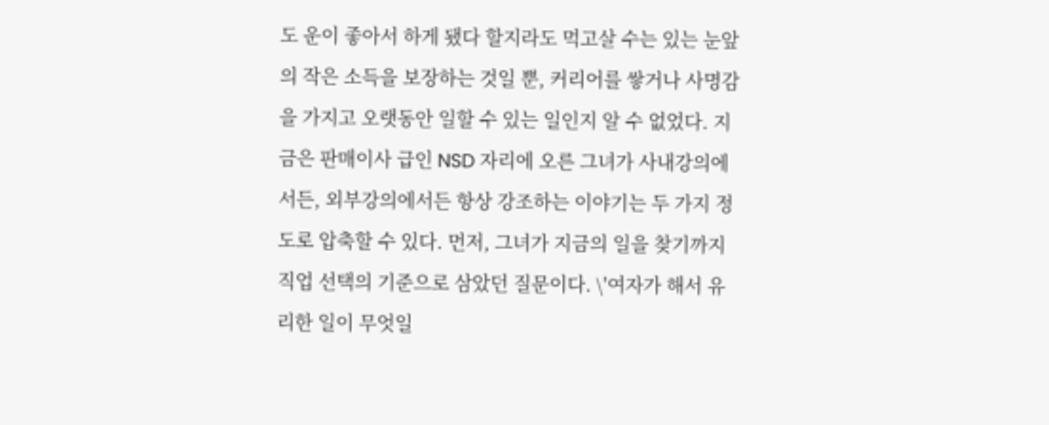도 운이 좋아서 하게 됐다 할지라도 먹고살 수는 있는 눈앞의 작은 소득을 보장하는 것일 뿐, 커리어를 쌓거나 사명감을 가지고 오랫동안 일할 수 있는 일인지 알 수 없었다. 지금은 판매이사 급인 NSD 자리에 오른 그녀가 사내강의에서든, 외부강의에서든 항상 강조하는 이야기는 두 가지 정도로 압축할 수 있다. 먼저, 그녀가 지금의 일을 찾기까지 직업 선택의 기준으로 삼았던 질문이다. \'여자가 해서 유리한 일이 무엇일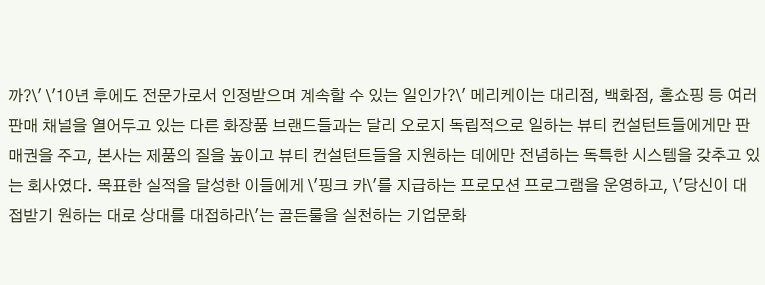까?\' \'10년 후에도 전문가로서 인정받으며 계속할 수 있는 일인가?\' 메리케이는 대리점, 백화점, 홈쇼핑 등 여러 판매 채널을 열어두고 있는 다른 화장품 브랜드들과는 달리 오로지 독립적으로 일하는 뷰티 컨설턴트들에게만 판매권을 주고, 본사는 제품의 질을 높이고 뷰티 컨설턴트들을 지원하는 데에만 전념하는 독특한 시스템을 갖추고 있는 회사였다. 목표한 실적을 달성한 이들에게 \'핑크 카\'를 지급하는 프로모션 프로그램을 운영하고, \'당신이 대접받기 원하는 대로 상대를 대접하라\'는 골든룰을 실천하는 기업문화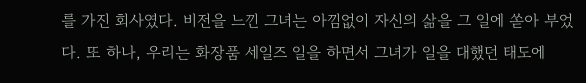를 가진 회사였다. 비전을 느낀 그녀는 아낌없이 자신의 삶을 그 일에 쏟아 부었다. 또 하나, 우리는 화장품 세일즈 일을 하면서 그녀가 일을 대했던 태도에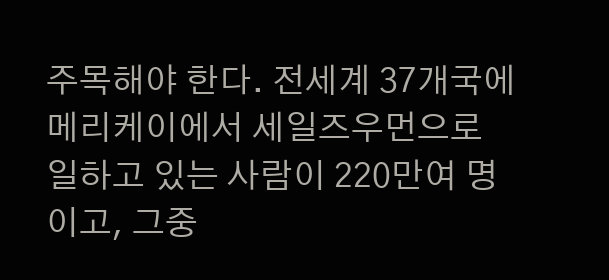주목해야 한다. 전세계 37개국에 메리케이에서 세일즈우먼으로 일하고 있는 사람이 220만여 명이고, 그중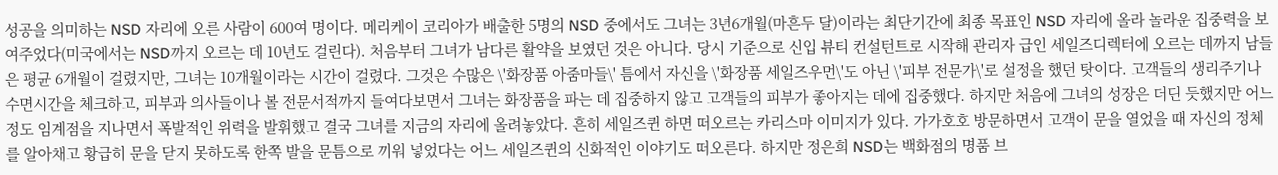성공을 의미하는 NSD 자리에 오른 사람이 600여 명이다. 메리케이 코리아가 배출한 5명의 NSD 중에서도 그녀는 3년6개월(마흔두 달)이라는 최단기간에 최종 목표인 NSD 자리에 올라 놀라운 집중력을 보여주었다(미국에서는 NSD까지 오르는 데 10년도 걸린다). 처음부터 그녀가 남다른 활약을 보였던 것은 아니다. 당시 기준으로 신입 뷰티 컨설턴트로 시작해 관리자 급인 세일즈디렉터에 오르는 데까지 남들은 평균 6개월이 걸렸지만, 그녀는 10개월이라는 시간이 걸렸다. 그것은 수많은 \'화장품 아줌마들\' 틈에서 자신을 \'화장품 세일즈우먼\'도 아닌 \'피부 전문가\'로 설정을 했던 탓이다. 고객들의 생리주기나 수면시간을 체크하고, 피부과 의사들이나 볼 전문서적까지 들여다보면서 그녀는 화장품을 파는 데 집중하지 않고 고객들의 피부가 좋아지는 데에 집중했다. 하지만 처음에 그녀의 성장은 더딘 듯했지만 어느 정도 임계점을 지나면서 폭발적인 위력을 발휘했고 결국 그녀를 지금의 자리에 올려놓았다. 흔히 세일즈퀸 하면 떠오르는 카리스마 이미지가 있다. 가가호호 방문하면서 고객이 문을 열었을 때 자신의 정체를 알아채고 황급히 문을 닫지 못하도록 한쪽 발을 문틈으로 끼워 넣었다는 어느 세일즈퀸의 신화적인 이야기도 떠오른다. 하지만 정은희 NSD는 백화점의 명품 브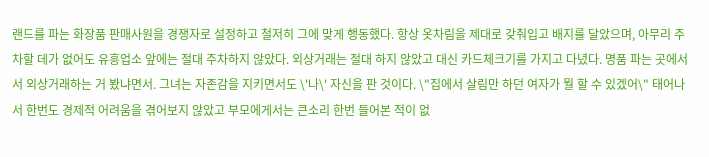랜드를 파는 화장품 판매사원을 경쟁자로 설정하고 철저히 그에 맞게 행동했다. 항상 옷차림을 제대로 갖춰입고 배지를 달았으며, 아무리 주차할 데가 없어도 유흥업소 앞에는 절대 주차하지 않았다. 외상거래는 절대 하지 않았고 대신 카드체크기를 가지고 다녔다. 명품 파는 곳에서서 외상거래하는 거 봤냐면서. 그녀는 자존감을 지키면서도 \'나\' 자신을 판 것이다. \"집에서 살림만 하던 여자가 뭘 할 수 있겠어\" 태어나서 한번도 경제적 어려움을 겪어보지 않았고 부모에게서는 큰소리 한번 들어본 적이 없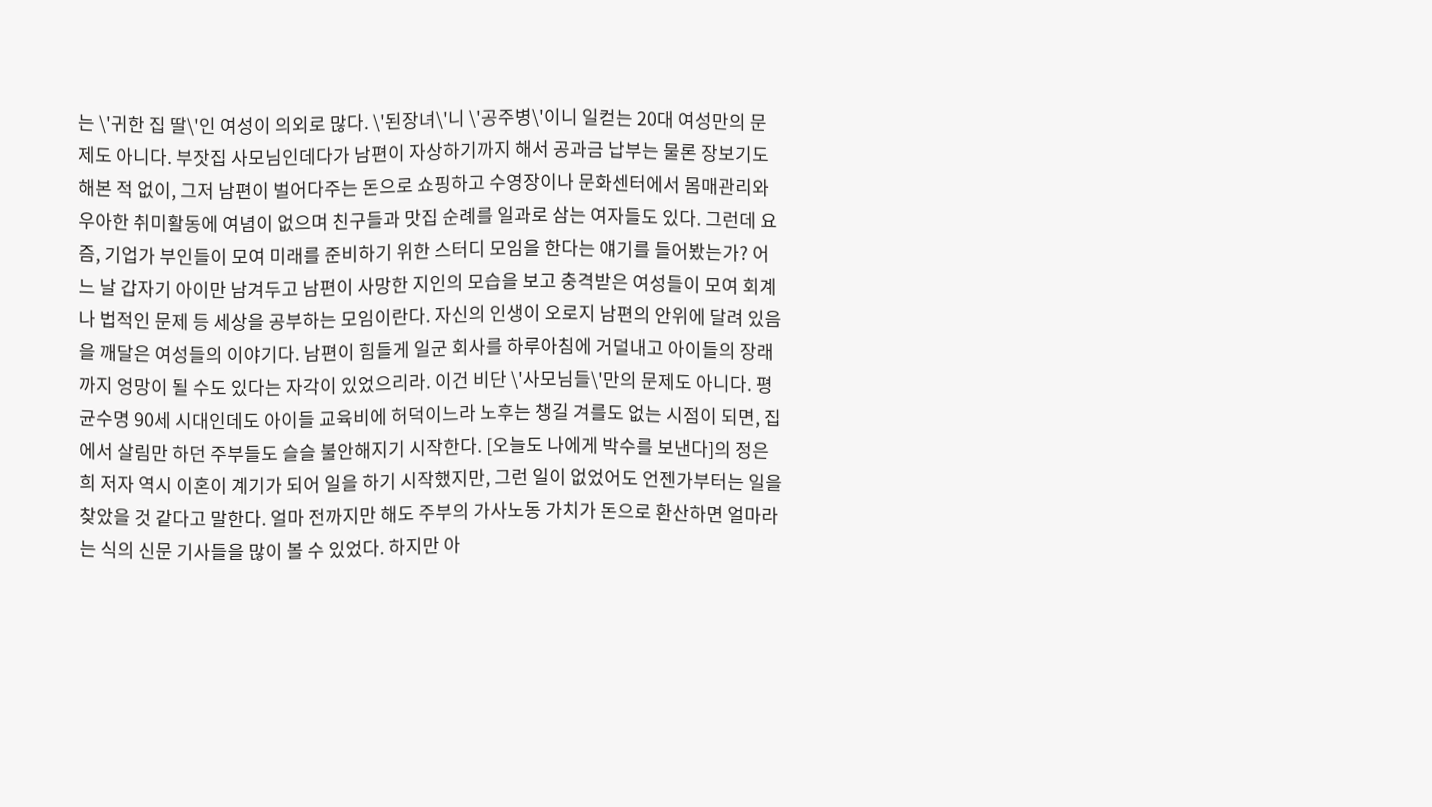는 \'귀한 집 딸\'인 여성이 의외로 많다. \'된장녀\'니 \'공주병\'이니 일컫는 20대 여성만의 문제도 아니다. 부잣집 사모님인데다가 남편이 자상하기까지 해서 공과금 납부는 물론 장보기도 해본 적 없이, 그저 남편이 벌어다주는 돈으로 쇼핑하고 수영장이나 문화센터에서 몸매관리와 우아한 취미활동에 여념이 없으며 친구들과 맛집 순례를 일과로 삼는 여자들도 있다. 그런데 요즘, 기업가 부인들이 모여 미래를 준비하기 위한 스터디 모임을 한다는 얘기를 들어봤는가? 어느 날 갑자기 아이만 남겨두고 남편이 사망한 지인의 모습을 보고 충격받은 여성들이 모여 회계나 법적인 문제 등 세상을 공부하는 모임이란다. 자신의 인생이 오로지 남편의 안위에 달려 있음을 깨달은 여성들의 이야기다. 남편이 힘들게 일군 회사를 하루아침에 거덜내고 아이들의 장래까지 엉망이 될 수도 있다는 자각이 있었으리라. 이건 비단 \'사모님들\'만의 문제도 아니다. 평균수명 90세 시대인데도 아이들 교육비에 허덕이느라 노후는 챙길 겨를도 없는 시점이 되면, 집에서 살림만 하던 주부들도 슬슬 불안해지기 시작한다. [오늘도 나에게 박수를 보낸다]의 정은희 저자 역시 이혼이 계기가 되어 일을 하기 시작했지만, 그런 일이 없었어도 언젠가부터는 일을 찾았을 것 같다고 말한다. 얼마 전까지만 해도 주부의 가사노동 가치가 돈으로 환산하면 얼마라는 식의 신문 기사들을 많이 볼 수 있었다. 하지만 아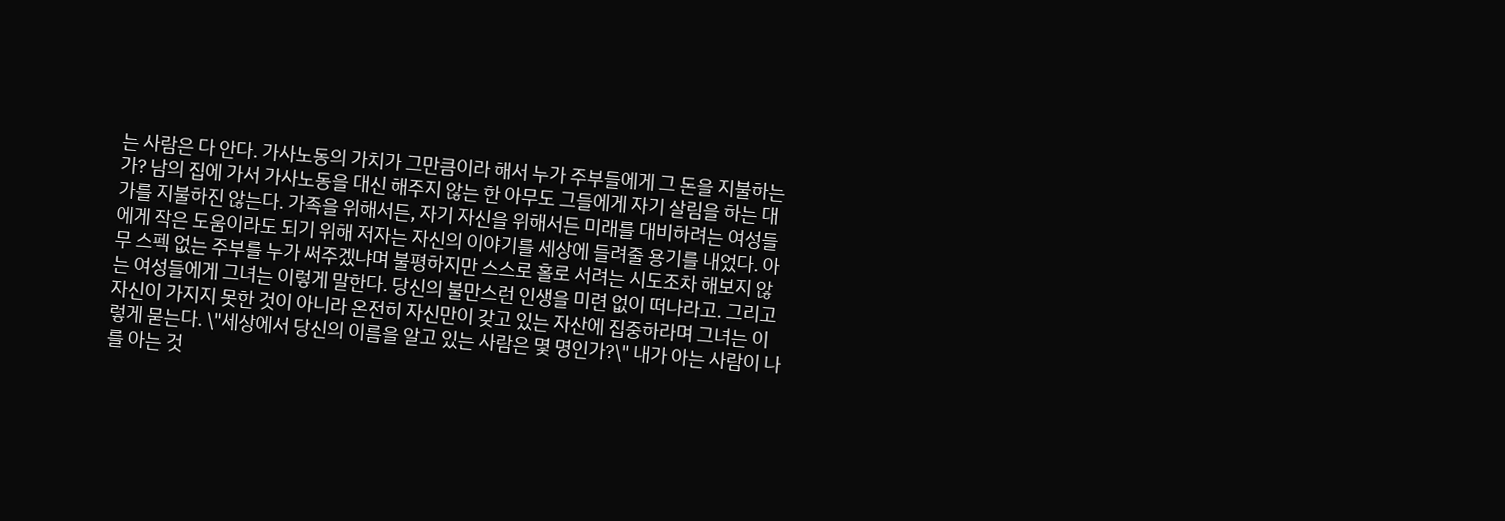는 사람은 다 안다. 가사노동의 가치가 그만큼이라 해서 누가 주부들에게 그 돈을 지불하는가? 남의 집에 가서 가사노동을 대신 해주지 않는 한 아무도 그들에게 자기 살림을 하는 대가를 지불하진 않는다. 가족을 위해서든, 자기 자신을 위해서든 미래를 대비하려는 여성들에게 작은 도움이라도 되기 위해 저자는 자신의 이야기를 세상에 들려줄 용기를 내었다. 아무 스펙 없는 주부를 누가 써주겠냐며 불평하지만 스스로 홀로 서려는 시도조차 해보지 않는 여성들에게 그녀는 이렇게 말한다. 당신의 불만스런 인생을 미련 없이 떠나라고. 그리고 자신이 가지지 못한 것이 아니라 온전히 자신만이 갖고 있는 자산에 집중하라며 그녀는 이렇게 묻는다. \"세상에서 당신의 이름을 알고 있는 사람은 몇 명인가?\" 내가 아는 사람이 나를 아는 것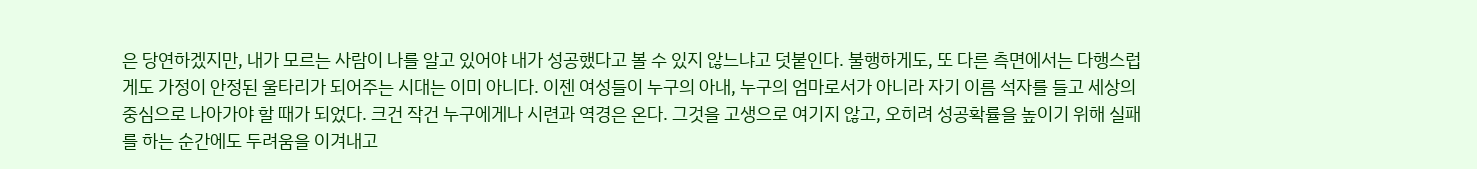은 당연하겠지만, 내가 모르는 사람이 나를 알고 있어야 내가 성공했다고 볼 수 있지 않느냐고 덧붙인다. 불행하게도, 또 다른 측면에서는 다행스럽게도 가정이 안정된 울타리가 되어주는 시대는 이미 아니다. 이젠 여성들이 누구의 아내, 누구의 엄마로서가 아니라 자기 이름 석자를 들고 세상의 중심으로 나아가야 할 때가 되었다. 크건 작건 누구에게나 시련과 역경은 온다. 그것을 고생으로 여기지 않고, 오히려 성공확률을 높이기 위해 실패를 하는 순간에도 두려움을 이겨내고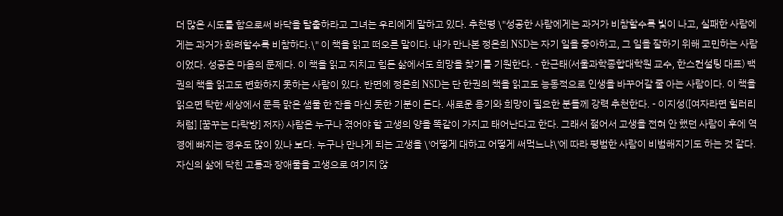더 많은 시도를 함으로써 바닥을 탈출하라고 그녀는 우리에게 말하고 있다. 추천평 \"성공한 사람에게는 과거가 비참할수록 빛이 나고, 실패한 사람에게는 과거가 화려할수록 비참하다.\" 이 책을 읽고 떠오른 말이다. 내가 만나본 정은희 NSD는 자기 일을 좋아하고, 그 일을 잘하기 위해 고민하는 사람이었다. 성공은 마음의 문제다. 이 책을 읽고 지치고 힘든 삶에서도 희망을 찾기를 기원한다. - 한근태(서울과학종합대학원 교수, 한스컨설팅 대표) 백권의 책을 읽고도 변화하지 못하는 사람이 있다. 반면에 정은희 NSD는 단 한권의 책을 읽고도 능동적으로 인생을 바꾸어갈 줄 아는 사람이다. 이 책을 읽으면 탁한 세상에서 문득 맑은 샘물 한 잔을 마신 듯한 기분이 든다. 새로운 용기와 희망이 필요한 분들께 강력 추천한다. - 이지성([여자라면 힐러리처럼] [꿈꾸는 다락방] 저자) 사람은 누구나 겪어야 할 고생의 양을 똑같이 가지고 태어난다고 한다. 그래서 젊어서 고생을 전혀 안 했던 사람이 후에 역경에 빠지는 경우도 많이 있나 보다. 누구나 만나게 되는 고생을 \'어떻게 대하고 어떻게 써먹느냐\'에 따라 평범한 사람이 비범해지기도 하는 것 같다. 자신의 삶에 닥친 고통과 장애물을 고생으로 여기지 않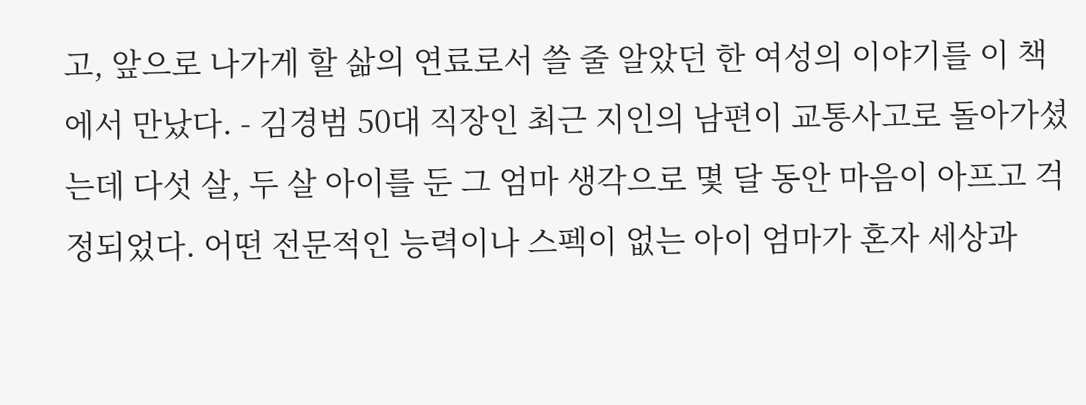고, 앞으로 나가게 할 삶의 연료로서 쓸 줄 알았던 한 여성의 이야기를 이 책에서 만났다. - 김경범 50대 직장인 최근 지인의 남편이 교통사고로 돌아가셨는데 다섯 살, 두 살 아이를 둔 그 엄마 생각으로 몇 달 동안 마음이 아프고 걱정되었다. 어떤 전문적인 능력이나 스펙이 없는 아이 엄마가 혼자 세상과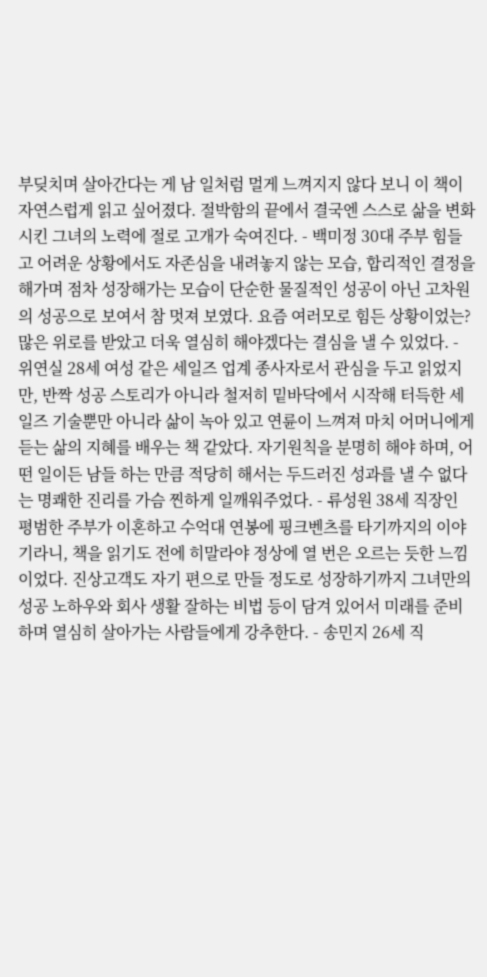부딪치며 살아간다는 게 남 일처럼 멀게 느껴지지 않다 보니 이 책이 자연스럽게 읽고 싶어졌다. 절박함의 끝에서 결국엔 스스로 삶을 변화시킨 그녀의 노력에 절로 고개가 숙여진다. - 백미정 30대 주부 힘들고 어려운 상황에서도 자존심을 내려놓지 않는 모습, 합리적인 결정을 해가며 점차 성장해가는 모습이 단순한 물질적인 성공이 아닌 고차원의 성공으로 보여서 참 멋져 보였다. 요즘 여러모로 힘든 상황이었는? 많은 위로를 받았고 더욱 열심히 해야겠다는 결심을 낼 수 있었다. - 위연실 28세 여성 같은 세일즈 업계 종사자로서 관심을 두고 읽었지만, 반짝 성공 스토리가 아니라 철저히 밑바닥에서 시작해 터득한 세일즈 기술뿐만 아니라 삶이 녹아 있고 연륜이 느껴져 마치 어머니에게 듣는 삶의 지혜를 배우는 책 같았다. 자기원칙을 분명히 해야 하며, 어떤 일이든 남들 하는 만큼 적당히 해서는 두드러진 성과를 낼 수 없다는 명쾌한 진리를 가슴 찐하게 일깨워주었다. - 류성원 38세 직장인 평범한 주부가 이혼하고 수억대 연봉에 핑크벤츠를 타기까지의 이야기라니, 책을 읽기도 전에 히말라야 정상에 열 번은 오르는 듯한 느낌이었다. 진상고객도 자기 편으로 만들 정도로 성장하기까지 그녀만의 성공 노하우와 회사 생활 잘하는 비법 등이 담겨 있어서 미래를 준비하며 열심히 살아가는 사람들에게 강추한다. - 송민지 26세 직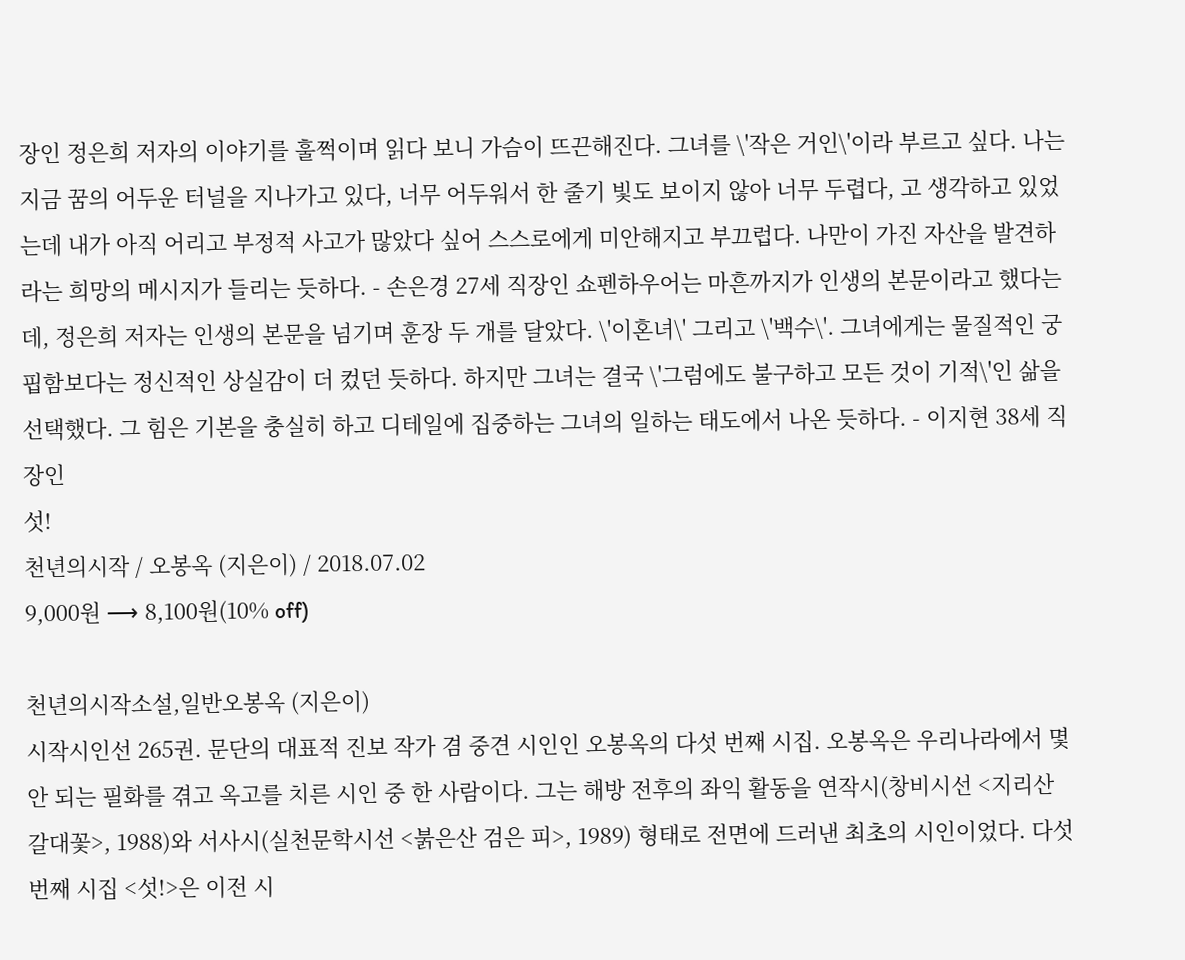장인 정은희 저자의 이야기를 훌쩍이며 읽다 보니 가슴이 뜨끈해진다. 그녀를 \'작은 거인\'이라 부르고 싶다. 나는 지금 꿈의 어두운 터널을 지나가고 있다, 너무 어두워서 한 줄기 빛도 보이지 않아 너무 두렵다, 고 생각하고 있었는데 내가 아직 어리고 부정적 사고가 많았다 싶어 스스로에게 미안해지고 부끄럽다. 나만이 가진 자산을 발견하라는 희망의 메시지가 들리는 듯하다. - 손은경 27세 직장인 쇼펜하우어는 마흔까지가 인생의 본문이라고 했다는데, 정은희 저자는 인생의 본문을 넘기며 훈장 두 개를 달았다. \'이혼녀\' 그리고 \'백수\'. 그녀에게는 물질적인 궁핍함보다는 정신적인 상실감이 더 컸던 듯하다. 하지만 그녀는 결국 \'그럼에도 불구하고 모든 것이 기적\'인 삶을 선택했다. 그 힘은 기본을 충실히 하고 디테일에 집중하는 그녀의 일하는 태도에서 나온 듯하다. - 이지현 38세 직장인
섯!
천년의시작 / 오봉옥 (지은이) / 2018.07.02
9,000원 ⟶ 8,100원(10% off)

천년의시작소설,일반오봉옥 (지은이)
시작시인선 265권. 문단의 대표적 진보 작가 겸 중견 시인인 오봉옥의 다섯 번째 시집. 오봉옥은 우리나라에서 몇 안 되는 필화를 겪고 옥고를 치른 시인 중 한 사람이다. 그는 해방 전후의 좌익 활동을 연작시(창비시선 <지리산 갈대꽃>, 1988)와 서사시(실천문학시선 <붉은산 검은 피>, 1989) 형태로 전면에 드러낸 최초의 시인이었다. 다섯 번째 시집 <섯!>은 이전 시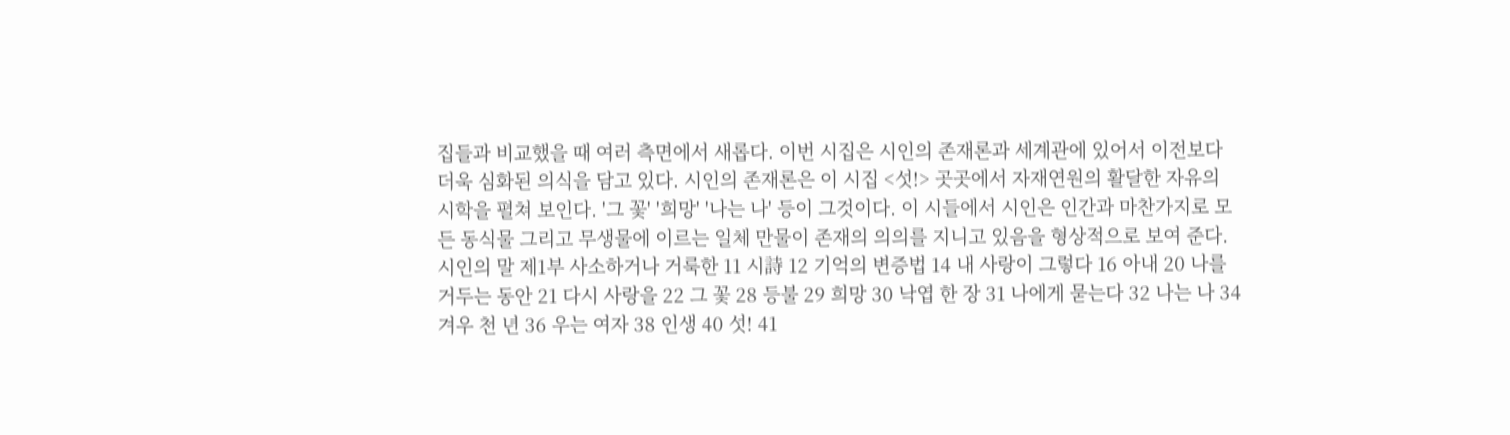집들과 비교했을 때 여러 측면에서 새롭다. 이번 시집은 시인의 존재론과 세계관에 있어서 이전보다 더욱 심화된 의식을 담고 있다. 시인의 존재론은 이 시집 <섯!> 곳곳에서 자재연원의 활달한 자유의 시학을 펼쳐 보인다. '그 꽃' '희망' '나는 나' 등이 그것이다. 이 시들에서 시인은 인간과 마찬가지로 모든 동식물 그리고 무생물에 이르는 일체 만물이 존재의 의의를 지니고 있음을 형상적으로 보여 준다.시인의 말 제1부 사소하거나 거룩한 11 시詩 12 기억의 변증법 14 내 사랑이 그렇다 16 아내 20 나를 거두는 동안 21 다시 사랑을 22 그 꽃 28 등불 29 희망 30 낙엽 한 장 31 나에게 묻는다 32 나는 나 34 겨우 천 년 36 우는 여자 38 인생 40 섯! 41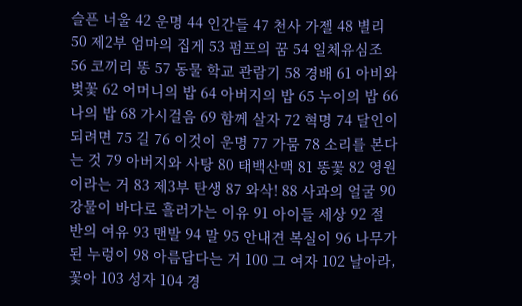슬픈 너울 42 운명 44 인간들 47 천사 가젤 48 별리 50 제2부 엄마의 집게 53 펌프의 꿈 54 일체유심조 56 코끼리 똥 57 동물 학교 관람기 58 경배 61 아비와 벚꽃 62 어머니의 밥 64 아버지의 밥 65 누이의 밥 66 나의 밥 68 가시걸음 69 함께 살자 72 혁명 74 달인이 되려면 75 길 76 이것이 운명 77 가뭄 78 소리를 본다는 것 79 아버지와 사탕 80 태백산맥 81 똥꽃 82 영원이라는 거 83 제3부 탄생 87 와삭! 88 사과의 얼굴 90 강물이 바다로 흘러가는 이유 91 아이들 세상 92 절반의 여유 93 맨발 94 말 95 안내견 복실이 96 나무가 된 누렁이 98 아름답다는 거 100 그 여자 102 날아라, 꽃아 103 성자 104 경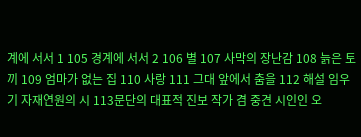계에 서서 1 105 경계에 서서 2 106 별 107 사막의 장난감 108 늙은 토끼 109 엄마가 없는 집 110 사랑 111 그대 앞에서 춤을 112 해설 임우기 자재연원의 시 113문단의 대표적 진보 작가 겸 중견 시인인 오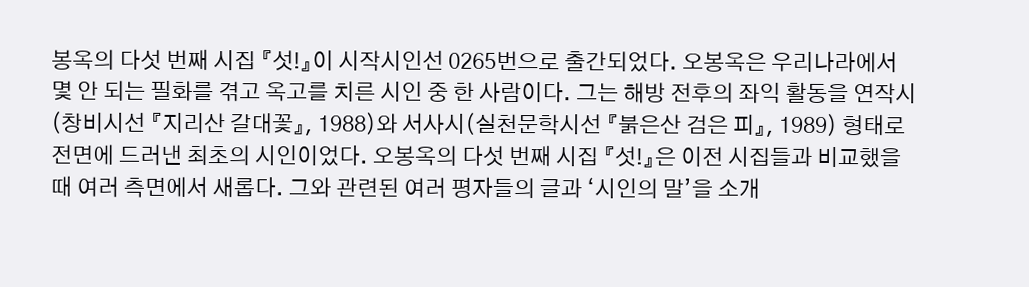봉옥의 다섯 번째 시집 『섯!』이 시작시인선 0265번으로 출간되었다. 오봉옥은 우리나라에서 몇 안 되는 필화를 겪고 옥고를 치른 시인 중 한 사람이다. 그는 해방 전후의 좌익 활동을 연작시(창비시선 『지리산 갈대꽃』, 1988)와 서사시(실천문학시선 『붉은산 검은 피』, 1989) 형태로 전면에 드러낸 최초의 시인이었다. 오봉옥의 다섯 번째 시집 『섯!』은 이전 시집들과 비교했을 때 여러 측면에서 새롭다. 그와 관련된 여러 평자들의 글과 ‘시인의 말’을 소개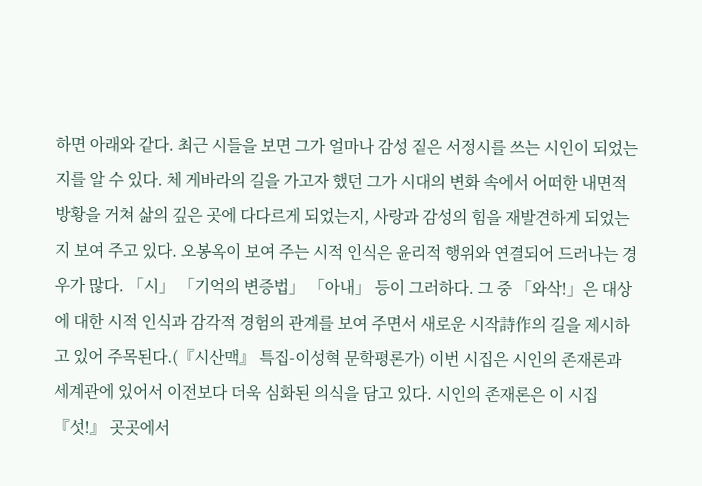하면 아래와 같다. 최근 시들을 보면 그가 얼마나 감성 짙은 서정시를 쓰는 시인이 되었는지를 알 수 있다. 체 게바라의 길을 가고자 했던 그가 시대의 변화 속에서 어떠한 내면적 방황을 거쳐 삶의 깊은 곳에 다다르게 되었는지, 사랑과 감성의 힘을 재발견하게 되었는지 보여 주고 있다. 오봉옥이 보여 주는 시적 인식은 윤리적 행위와 연결되어 드러나는 경우가 많다. 「시」 「기억의 변증법」 「아내」 등이 그러하다. 그 중 「와삭!」은 대상에 대한 시적 인식과 감각적 경험의 관계를 보여 주면서 새로운 시작詩作의 길을 제시하고 있어 주목된다.(『시산맥』 특집-이성혁 문학평론가) 이번 시집은 시인의 존재론과 세계관에 있어서 이전보다 더욱 심화된 의식을 담고 있다. 시인의 존재론은 이 시집 『섯!』 곳곳에서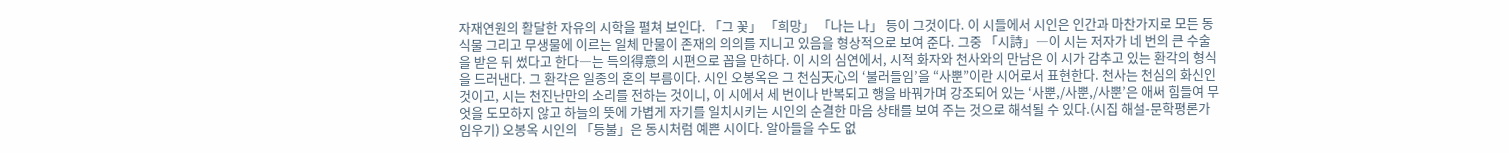자재연원의 활달한 자유의 시학을 펼쳐 보인다. 「그 꽃」 「희망」 「나는 나」 등이 그것이다. 이 시들에서 시인은 인간과 마찬가지로 모든 동식물 그리고 무생물에 이르는 일체 만물이 존재의 의의를 지니고 있음을 형상적으로 보여 준다. 그중 「시詩」―이 시는 저자가 네 번의 큰 수술을 받은 뒤 썼다고 한다―는 득의得意의 시편으로 꼽을 만하다. 이 시의 심연에서, 시적 화자와 천사와의 만남은 이 시가 감추고 있는 환각의 형식을 드러낸다. 그 환각은 일종의 혼의 부름이다. 시인 오봉옥은 그 천심天心의 ‘불러들임’을 “사뿐”이란 시어로서 표현한다. 천사는 천심의 화신인 것이고, 시는 천진난만의 소리를 전하는 것이니, 이 시에서 세 번이나 반복되고 행을 바꿔가며 강조되어 있는 ‘사뿐,/사뿐,/사뿐’은 애써 힘들여 무엇을 도모하지 않고 하늘의 뜻에 가볍게 자기를 일치시키는 시인의 순결한 마음 상태를 보여 주는 것으로 해석될 수 있다.(시집 해설-문학평론가 임우기) 오봉옥 시인의 「등불」은 동시처럼 예쁜 시이다. 알아들을 수도 없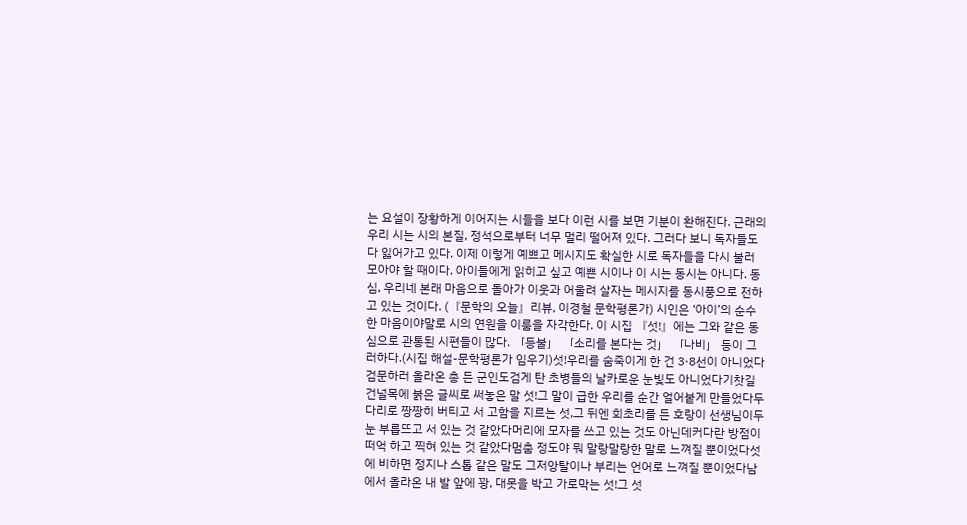는 요설이 장황하게 이어지는 시들을 보다 이런 시를 보면 기분이 환해진다. 근래의 우리 시는 시의 본질, 정석으로부터 너무 멀리 떨어져 있다. 그러다 보니 독자들도 다 잃어가고 있다. 이제 이렇게 예쁘고 메시지도 확실한 시로 독자들을 다시 불러 모아야 할 때이다. 아이들에게 읽히고 싶고 예쁜 시이나 이 시는 동시는 아니다. 동심, 우리네 본래 마음으로 돌아가 이웃과 어울려 살자는 메시지를 동시풍으로 전하고 있는 것이다. (『문학의 오늘』리뷰, 이경철 문학평론가) 시인은 ‘아이’의 순수한 마음이야말로 시의 연원을 이룸을 자각한다. 이 시집 『섯!』에는 그와 같은 동심으로 관통된 시편들이 많다. 「등불」 「소리를 본다는 것」 「나비」 등이 그러하다.(시집 해설-문학평론가 임우기)섯!우리를 숨죽이게 한 건 3·8선이 아니었다검문하러 올라온 총 든 군인도검게 탄 초병들의 날카로운 눈빛도 아니었다기찻길 건널목에 붉은 글씨로 써놓은 말 섯!그 말이 급한 우리를 순간 얼어붙게 만들었다두 다리로 짱짱히 버티고 서 고함을 지르는 섯,그 뒤엔 회초리를 든 호랑이 선생님이두 눈 부릅뜨고 서 있는 것 같았다머리에 모자를 쓰고 있는 것도 아닌데커다란 방점이 떠억 하고 찍혀 있는 것 같았다멈춤 정도야 뭐 말랑말랑한 말로 느껴질 뿐이었다섯에 비하면 정지나 스톱 같은 말도 그저앙탈이나 부리는 언어로 느껴질 뿐이었다남에서 올라온 내 발 앞에 꽝, 대못을 박고 가로막는 섯!그 섯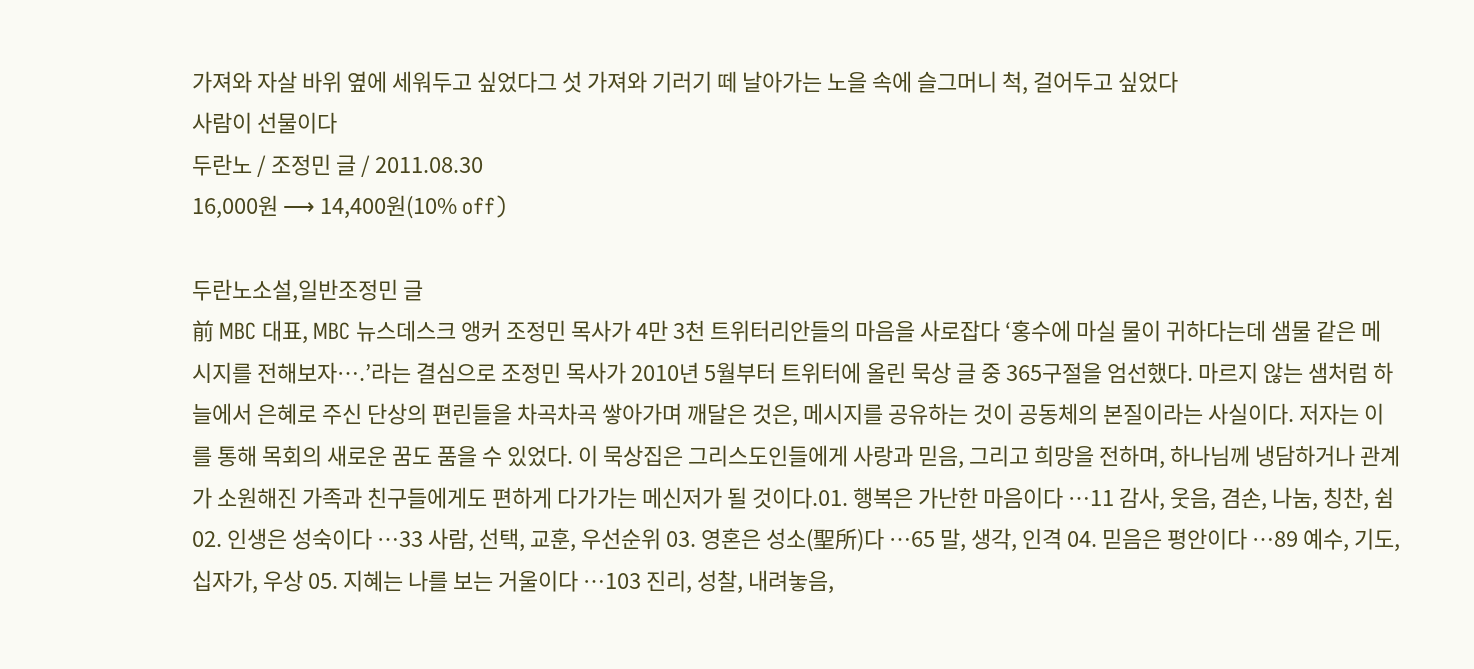가져와 자살 바위 옆에 세워두고 싶었다그 섯 가져와 기러기 떼 날아가는 노을 속에 슬그머니 척, 걸어두고 싶었다
사람이 선물이다
두란노 / 조정민 글 / 2011.08.30
16,000원 ⟶ 14,400원(10% off)

두란노소설,일반조정민 글
前 MBC 대표, MBC 뉴스데스크 앵커 조정민 목사가 4만 3천 트위터리안들의 마음을 사로잡다 ‘홍수에 마실 물이 귀하다는데 샘물 같은 메시지를 전해보자….’라는 결심으로 조정민 목사가 2010년 5월부터 트위터에 올린 묵상 글 중 365구절을 엄선했다. 마르지 않는 샘처럼 하늘에서 은혜로 주신 단상의 편린들을 차곡차곡 쌓아가며 깨달은 것은, 메시지를 공유하는 것이 공동체의 본질이라는 사실이다. 저자는 이를 통해 목회의 새로운 꿈도 품을 수 있었다. 이 묵상집은 그리스도인들에게 사랑과 믿음, 그리고 희망을 전하며, 하나님께 냉담하거나 관계가 소원해진 가족과 친구들에게도 편하게 다가가는 메신저가 될 것이다.01. 행복은 가난한 마음이다 …11 감사, 웃음, 겸손, 나눔, 칭찬, 쉼 02. 인생은 성숙이다 …33 사람, 선택, 교훈, 우선순위 03. 영혼은 성소(聖所)다 …65 말, 생각, 인격 04. 믿음은 평안이다 …89 예수, 기도, 십자가, 우상 05. 지혜는 나를 보는 거울이다 …103 진리, 성찰, 내려놓음,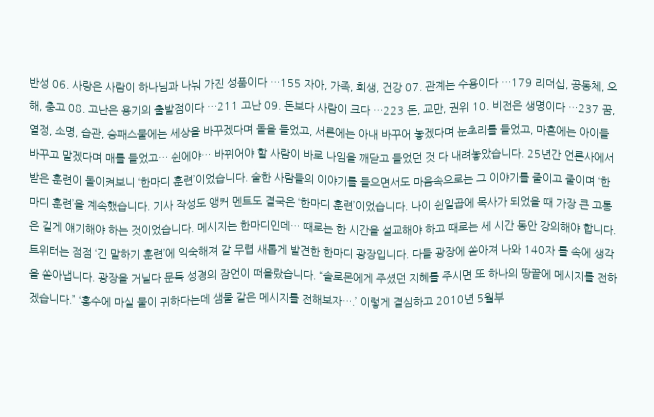반성 06. 사랑은 사람이 하나님과 나눠 가진 성품이다 …155 자아, 가족, 희생, 건강 07. 관계는 수용이다 …179 리더십, 공동체, 오해, 충고 08. 고난은 용기의 출발점이다 …211 고난 09. 돈보다 사람이 크다 …223 돈, 교만, 권위 10. 비전은 생명이다 …237 꿈, 열정, 소명, 습관, 승패스물에는 세상을 바꾸겠다며 돌을 들었고, 서른에는 아내 바꾸어 놓겠다며 눈초리를 들었고, 마흔에는 아이들 바꾸고 말겠다며 매를 들었고… 쉰에야… 바뀌어야 할 사람이 바로 나임을 깨닫고 들었던 것 다 내려놓았습니다. 25년간 언론사에서 받은 훈련이 돌이켜보니 ‘한마디 훈련’이었습니다. 숱한 사람들의 이야기를 들으면서도 마음속으로는 그 이야기를 줄이고 줄이며 ‘한마디 훈련’을 계속했습니다. 기사 작성도 앵커 멘트도 결국은 ‘한마디 훈련’이었습니다. 나이 쉰일곱에 목사가 되었을 때 가장 큰 고통은 길게 얘기해야 하는 것이었습니다. 메시지는 한마디인데… 때로는 한 시간을 설교해야 하고 때로는 세 시간 동안 강의해야 합니다. 트위터는 점점 ‘긴 말하기 훈련’에 익숙해져 갈 무렵 새롭게 발견한 한마디 광장입니다. 다들 광장에 쏟아져 나와 140자 틀 속에 생각을 쏟아냅니다. 광장을 거닐다 문득 성경의 잠언이 떠올랐습니다. “솔로몬에게 주셨던 지혜를 주시면 또 하나의 땅끝에 메시지를 전하겠습니다.” ‘홍수에 마실 물이 귀하다는데 샘물 같은 메시지를 전해보자….’ 이렇게 결심하고 2010년 5월부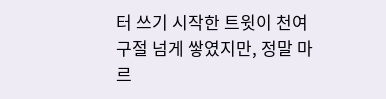터 쓰기 시작한 트윗이 천여 구절 넘게 쌓였지만, 정말 마르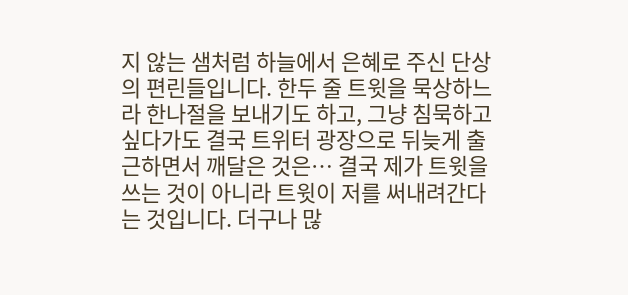지 않는 샘처럼 하늘에서 은혜로 주신 단상의 편린들입니다. 한두 줄 트윗을 묵상하느라 한나절을 보내기도 하고, 그냥 침묵하고 싶다가도 결국 트위터 광장으로 뒤늦게 출근하면서 깨달은 것은… 결국 제가 트윗을 쓰는 것이 아니라 트윗이 저를 써내려간다는 것입니다. 더구나 많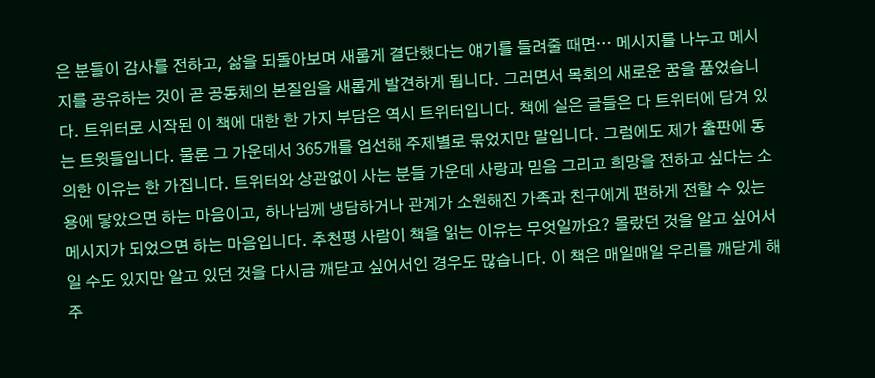은 분들이 감사를 전하고, 삶을 되돌아보며 새롭게 결단했다는 얘기를 들려줄 때면… 메시지를 나누고 메시지를 공유하는 것이 곧 공동체의 본질임을 새롭게 발견하게 됩니다. 그러면서 목회의 새로운 꿈을 품었습니다. 트위터로 시작된 이 책에 대한 한 가지 부담은 역시 트위터입니다. 책에 실은 글들은 다 트위터에 담겨 있는 트윗들입니다. 물론 그 가운데서 365개를 엄선해 주제별로 묶었지만 말입니다. 그럼에도 제가 출판에 동의한 이유는 한 가집니다. 트위터와 상관없이 사는 분들 가운데 사랑과 믿음 그리고 희망을 전하고 싶다는 소용에 닿았으면 하는 마음이고, 하나님께 냉담하거나 관계가 소원해진 가족과 친구에게 편하게 전할 수 있는 메시지가 되었으면 하는 마음입니다. 추천평 사람이 책을 읽는 이유는 무엇일까요? 몰랐던 것을 알고 싶어서일 수도 있지만 알고 있던 것을 다시금 깨닫고 싶어서인 경우도 많습니다. 이 책은 매일매일 우리를 깨닫게 해주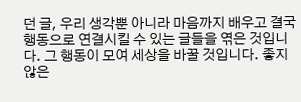던 글, 우리 생각뿐 아니라 마음까지 배우고 결국 행동으로 연결시킬 수 있는 글들을 엮은 것입니다. 그 행동이 모여 세상을 바꿀 것입니다. 좋지 않은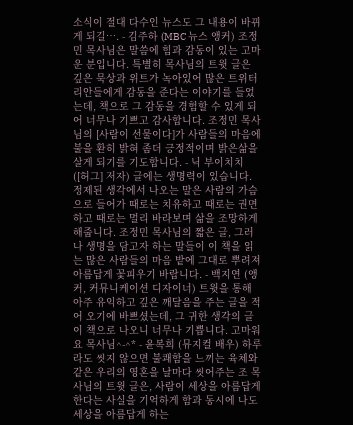소식이 절대 다수인 뉴스도 그 내용이 바뀌게 되길…. - 김주하 (MBC 뉴스 앵커) 조정민 목사님은 말씀에 힘과 감동이 있는 고마운 분입니다. 특별히 목사님의 트윗 글은 깊은 묵상과 위트가 녹아있어 많은 트위터리안들에게 감동을 준다는 이야기를 들었는데, 책으로 그 감동을 경험할 수 있게 되어 너무나 기쁘고 감사합니다. 조정민 목사님의 [사람이 선물이다]가 사람들의 마음에 불을 환히 밝혀 좀더 긍정적이며 밝은삶을 살게 되기를 기도합니다. - 닉 부이치치 ([허그] 저자) 글에는 생명력이 있습니다. 정제된 생각에서 나오는 말은 사람의 가슴으로 들어가 때로는 치유하고 때로는 권면하고 때로는 멀리 바라보며 삶을 조망하게 해줍니다. 조정민 목사님의 짧은 글, 그러나 생명을 담고자 하는 말들이 이 책을 읽는 많은 사람들의 마음 밭에 그대로 뿌려져 아름답게 꽃피우기 바랍니다. - 백지연 (앵커, 커뮤니케이션 디자이너) 트윗을 통해 아주 유익하고 깊은 깨달음을 주는 글을 적어 오기에 바쁘셨는데, 그 귀한 생각의 글이 책으로 나오니 너무나 기쁩니다. 고마워요 목사님^-^* - 윤복희 (뮤지컬 배우) 하루라도 씻지 않으면 불쾌함을 느끼는 육체와 같은 우리의 영혼을 날마다 씻어주는 조 목사님의 트윗 글은, 사람이 세상을 아름답게 한다는 사실을 기억하게 함과 동시에 나도 세상을 아름답게 하는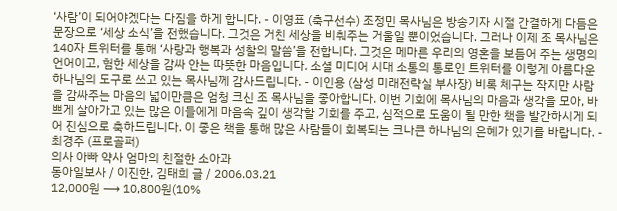‘사람’이 되어야겠다는 다짐을 하게 합니다. - 이영표 (축구선수) 조정민 목사님은 방송기자 시절 간결하게 다듬은 문장으로 ‘세상 소식’을 전했습니다. 그것은 거친 세상을 비춰주는 거울일 뿐이었습니다. 그러나 이제 조 목사님은 140자 트위터를 통해 ‘사랑과 행복과 성찰의 말씀’을 전합니다. 그것은 메마른 우리의 영혼을 보듬어 주는 생명의 언어이고, 험한 세상을 감싸 안는 따뜻한 마음입니다. 소셜 미디어 시대 소통의 통로인 트위터를 이렇게 아름다운 하나님의 도구로 쓰고 있는 목사님께 감사드립니다. - 이인용 (삼성 미래전략실 부사장) 비록 체구는 작지만 사람을 감싸주는 마음의 넓이만큼은 엄청 크신 조 목사님을 좋아합니다. 이번 기회에 목사님의 마음과 생각을 모아, 바쁘게 살아가고 있는 많은 이들에게 마음속 깊이 생각할 기회를 주고, 심적으로 도움이 될 만한 책을 발간하시게 되어 진심으로 축하드립니다. 이 좋은 책을 통해 많은 사람들이 회복되는 크나큰 하나님의 은혜가 있기를 바랍니다. - 최경주 (프로골퍼)
의사 아빠 약사 엄마의 친절한 소아과
동아일보사 / 이진한, 김태희 글 / 2006.03.21
12,000원 ⟶ 10,800원(10%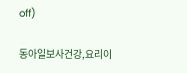off)

동아일보사건강,요리이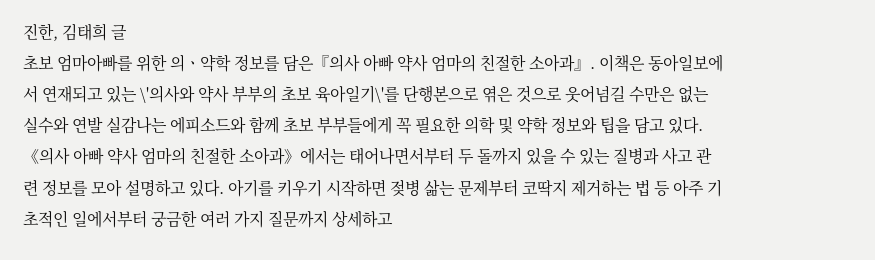진한, 김태희 글
초보 엄마아빠를 위한 의ㆍ약학 정보를 담은『의사 아빠 약사 엄마의 친절한 소아과』. 이책은 동아일보에서 연재되고 있는 \'의사와 약사 부부의 초보 육아일기\'를 단행본으로 엮은 것으로 웃어넘길 수만은 없는 실수와 연발 실감나는 에피소드와 함께 초보 부부들에게 꼭 필요한 의학 및 약학 정보와 팁을 담고 있다. 《의사 아빠 약사 엄마의 친절한 소아과》에서는 태어나면서부터 두 돌까지 있을 수 있는 질병과 사고 관련 정보를 모아 설명하고 있다. 아기를 키우기 시작하면 젖병 삶는 문제부터 코딱지 제거하는 법 등 아주 기초적인 일에서부터 궁금한 여러 가지 질문까지 상세하고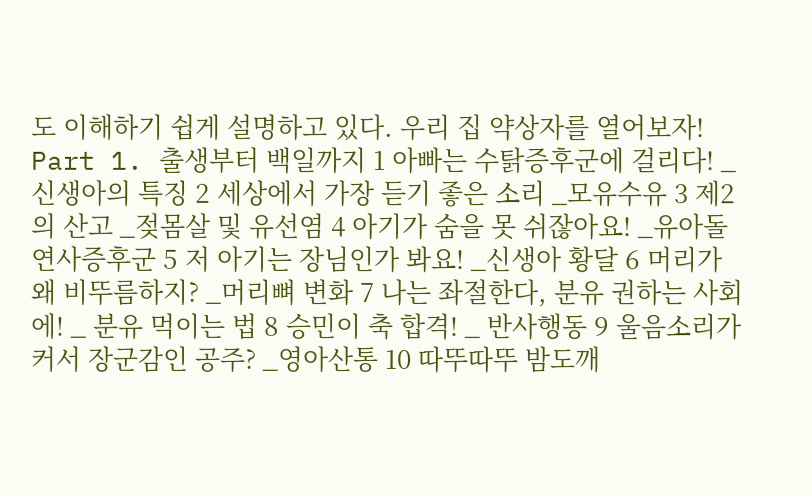도 이해하기 쉽게 설명하고 있다. 우리 집 약상자를 열어보자! Part 1. 출생부터 백일까지 1 아빠는 수탉증후군에 걸리다! _신생아의 특징 2 세상에서 가장 듣기 좋은 소리 _모유수유 3 제2의 산고 _젖몸살 및 유선염 4 아기가 숨을 못 쉬잖아요! _유아돌연사증후군 5 저 아기는 장님인가 봐요! _신생아 황달 6 머리가 왜 비뚜름하지? _머리뼈 변화 7 나는 좌절한다, 분유 권하는 사회에! _ 분유 먹이는 법 8 승민이 축 합격! _ 반사행동 9 울음소리가 커서 장군감인 공주? _영아산통 10 따뚜따뚜 밤도깨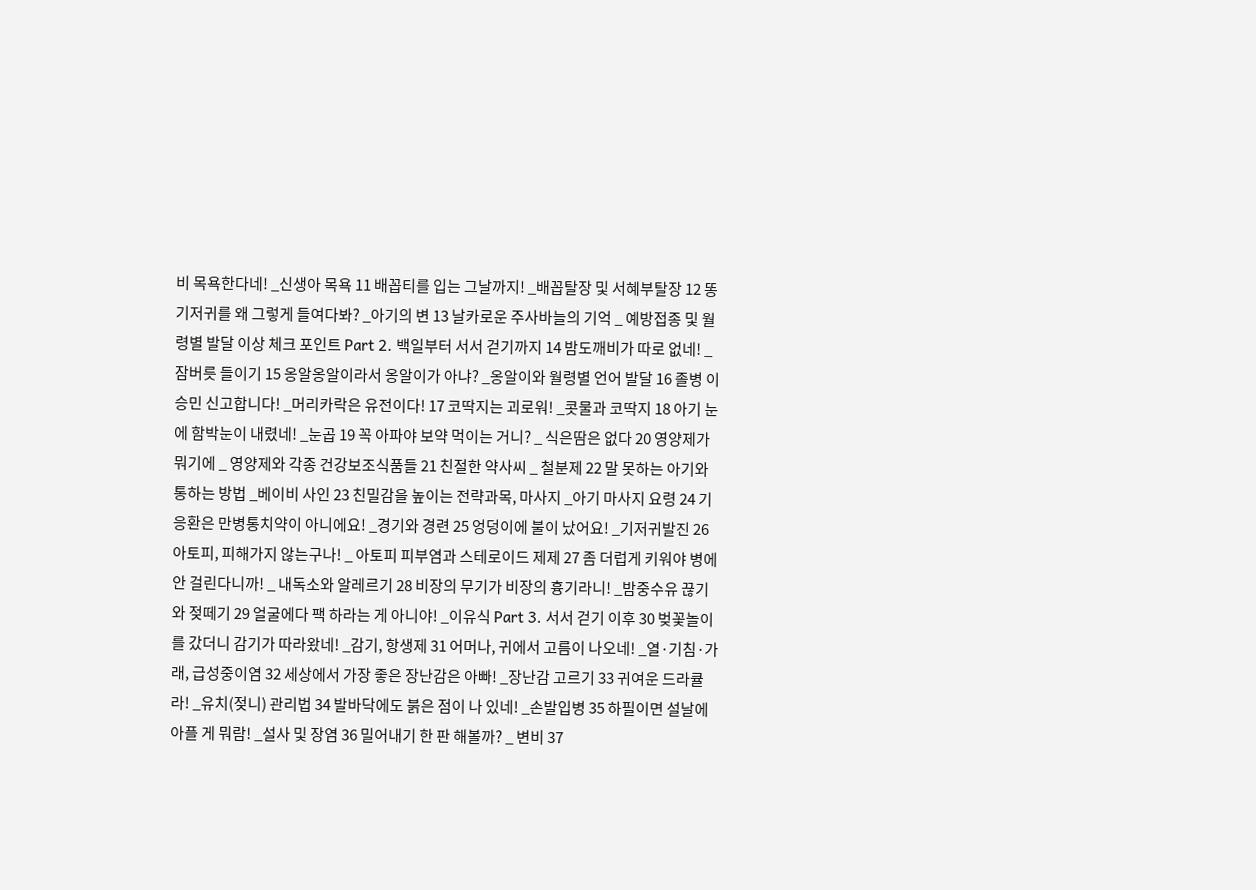비 목욕한다네! _신생아 목욕 11 배꼽티를 입는 그날까지! _배꼽탈장 및 서혜부탈장 12 똥 기저귀를 왜 그렇게 들여다봐? _아기의 변 13 날카로운 주사바늘의 기억 _ 예방접종 및 월령별 발달 이상 체크 포인트 Part 2. 백일부터 서서 걷기까지 14 밤도깨비가 따로 없네! _잠버릇 들이기 15 옹알옹알이라서 옹알이가 아냐? _옹알이와 월령별 언어 발달 16 졸병 이승민 신고합니다! _머리카락은 유전이다! 17 코딱지는 괴로워! _콧물과 코딱지 18 아기 눈에 함박눈이 내렸네! _눈곱 19 꼭 아파야 보약 먹이는 거니? _ 식은땀은 없다 20 영양제가 뭐기에 _ 영양제와 각종 건강보조식품들 21 친절한 약사씨 _ 철분제 22 말 못하는 아기와 통하는 방법 _베이비 사인 23 친밀감을 높이는 전략과목, 마사지 _아기 마사지 요령 24 기응환은 만병통치약이 아니에요! _경기와 경련 25 엉덩이에 불이 났어요! _기저귀발진 26 아토피, 피해가지 않는구나! _ 아토피 피부염과 스테로이드 제제 27 좀 더럽게 키워야 병에 안 걸린다니까! _ 내독소와 알레르기 28 비장의 무기가 비장의 흉기라니! _밤중수유 끊기와 젖떼기 29 얼굴에다 팩 하라는 게 아니야! _이유식 Part 3. 서서 걷기 이후 30 벚꽃놀이를 갔더니 감기가 따라왔네! _감기, 항생제 31 어머나, 귀에서 고름이 나오네! _열·기침·가래, 급성중이염 32 세상에서 가장 좋은 장난감은 아빠! _장난감 고르기 33 귀여운 드라큘라! _유치(젖니) 관리법 34 발바닥에도 붉은 점이 나 있네! _손발입병 35 하필이면 설날에 아플 게 뭐람! _설사 및 장염 36 밀어내기 한 판 해볼까? _ 변비 37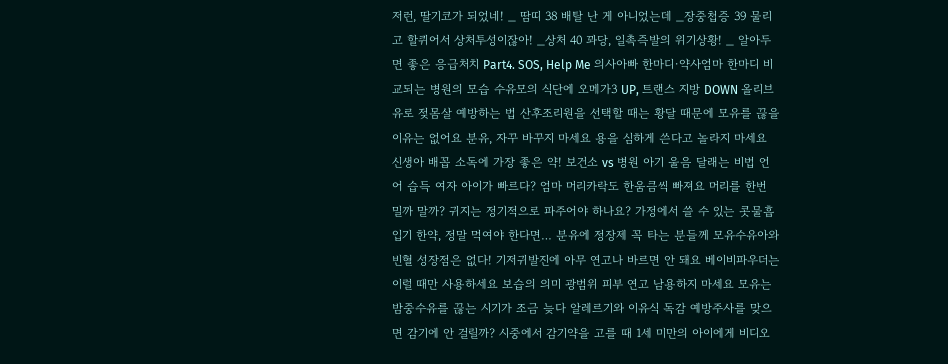저런, 딸기코가 되었네! _ 땀띠 38 배탈 난 게 아니었는데 _장중첩증 39 물리고 할퀴어서 상처투성이잖아! _상처 40 꽈당, 일촉즉발의 위기상황! _ 알아두면 좋은 응급처치 Part4. SOS, Help Me 의사아빠 한마디·약사엄마 한마디 비교되는 병원의 모습 수유모의 식단에 오메가3 UP, 트랜스 지방 DOWN 올리브유로 젖몸살 예방하는 법 산후조리원을 선택할 때는 황달 때문에 모유를 끊을 이유는 없어요 분유, 자꾸 바꾸지 마세요 용을 심하게 쓴다고 놀라지 마세요 신생아 배꼽 소독에 가장 좋은 약! 보건소 vs 병원 아기 울음 달래는 비법 언어 습득 여자 아이가 빠르다? 엄마 머리카락도 한움큼씩 빠져요 머리를 한번 밀까 말까? 귀지는 정기적으로 파주어야 하나요? 가정에서 쓸 수 있는 콧물흡입기 한약, 정말 먹여야 한다면… 분유에 정장제 꼭 타는 분들께 모유수유아와 빈혈 성장점은 없다! 기저귀발진에 아무 연고나 바르면 안 돼요 베이비파우더는 이럴 때만 사용하세요 보습의 의미 광범위 피부 연고 남용하지 마세요 모유는 밤중수유를 끊는 시기가 조금 늦다 알레르기와 이유식 독감 예방주사를 맞으면 감기에 안 걸릴까? 시중에서 감기약을 고를 때 1세 미만의 아이에게 비디오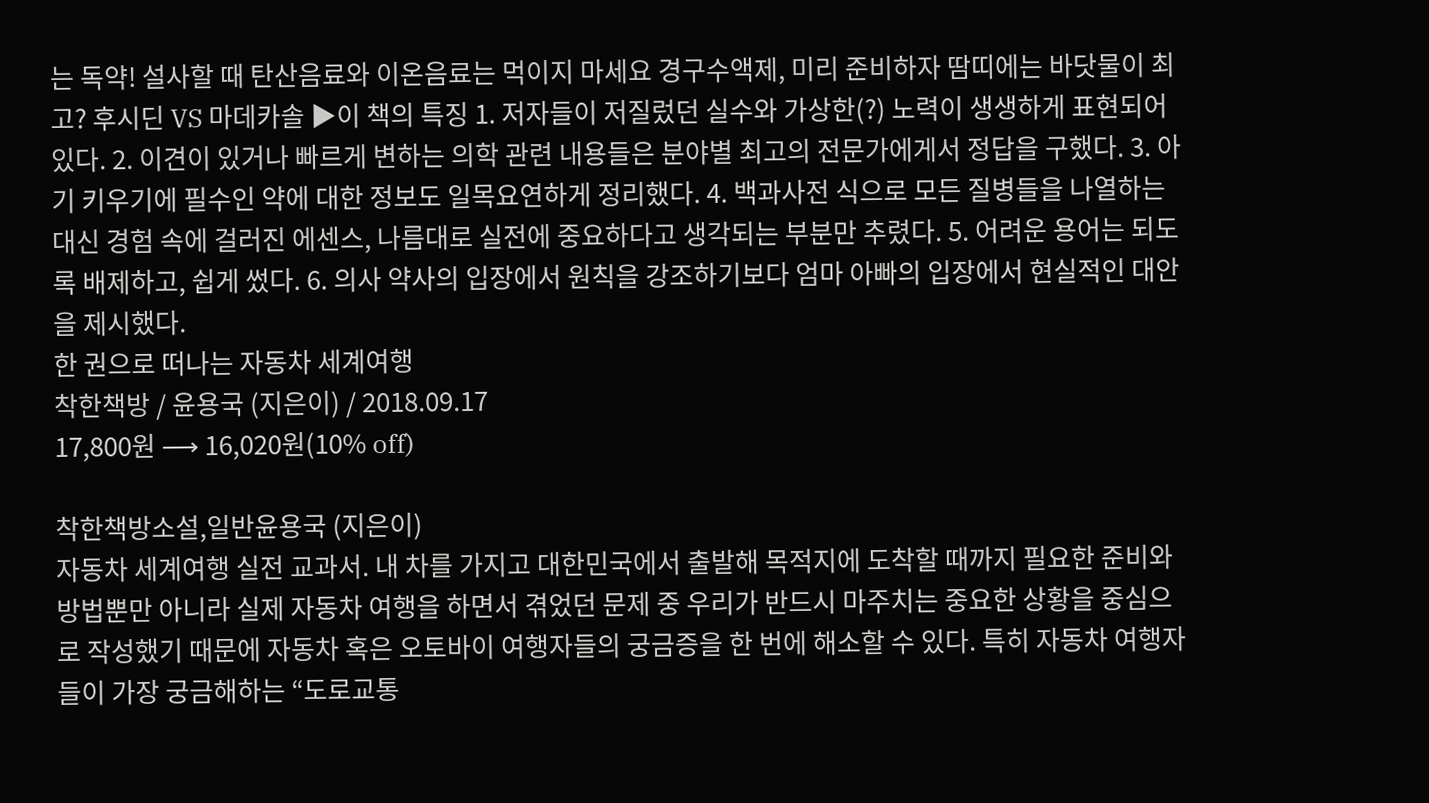는 독약! 설사할 때 탄산음료와 이온음료는 먹이지 마세요 경구수액제, 미리 준비하자 땀띠에는 바닷물이 최고? 후시딘 VS 마데카솔 ▶이 책의 특징 1. 저자들이 저질렀던 실수와 가상한(?) 노력이 생생하게 표현되어 있다. 2. 이견이 있거나 빠르게 변하는 의학 관련 내용들은 분야별 최고의 전문가에게서 정답을 구했다. 3. 아기 키우기에 필수인 약에 대한 정보도 일목요연하게 정리했다. 4. 백과사전 식으로 모든 질병들을 나열하는 대신 경험 속에 걸러진 에센스, 나름대로 실전에 중요하다고 생각되는 부분만 추렸다. 5. 어려운 용어는 되도록 배제하고, 쉽게 썼다. 6. 의사 약사의 입장에서 원칙을 강조하기보다 엄마 아빠의 입장에서 현실적인 대안을 제시했다.
한 권으로 떠나는 자동차 세계여행
착한책방 / 윤용국 (지은이) / 2018.09.17
17,800원 ⟶ 16,020원(10% off)

착한책방소설,일반윤용국 (지은이)
자동차 세계여행 실전 교과서. 내 차를 가지고 대한민국에서 출발해 목적지에 도착할 때까지 필요한 준비와 방법뿐만 아니라 실제 자동차 여행을 하면서 겪었던 문제 중 우리가 반드시 마주치는 중요한 상황을 중심으로 작성했기 때문에 자동차 혹은 오토바이 여행자들의 궁금증을 한 번에 해소할 수 있다. 특히 자동차 여행자들이 가장 궁금해하는 “도로교통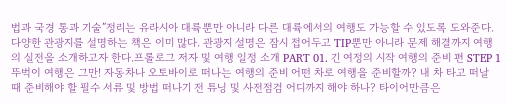법과 국경 통과 기술”정리는 유라시아 대륙뿐만 아니라 다른 대륙에서의 여행도 가능할 수 있도록 도와준다. 다양한 관광지를 설명하는 책은 이미 많다. 관광지 설명은 잠시 접어두고 TIP뿐만 아니라 문제 해결까지 여행의 실전을 소개하고자 한다.프롤로그 저자 및 여행 일정 소개 PART 01. 긴 여정의 시작 여행의 준비 편 STEP 1 뚜벅이 여행은 그만! 자동차나 오토바이로 떠나는 여행의 준비 어떤 차로 여행을 준비할까? 내 차 타고 떠날 때 준비해야 할 필수 서류 및 방법 떠나기 전 튜닝 및 사전점검 어디까지 해야 하나? 타이어만큼은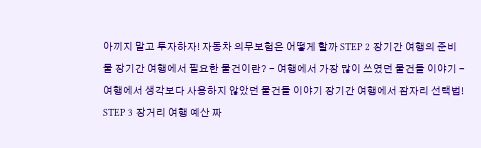아끼지 말고 투자하자! 자동차 의무보험은 어떻게 할까 STEP 2 장기간 여행의 준비물 장기간 여행에서 필요한 물건이란? - 여행에서 가장 많이 쓰였던 물건들 이야기 - 여행에서 생각보다 사용하지 않았던 물건들 이야기 장기간 여행에서 잠자리 선택법! STEP 3 장거리 여행 예산 짜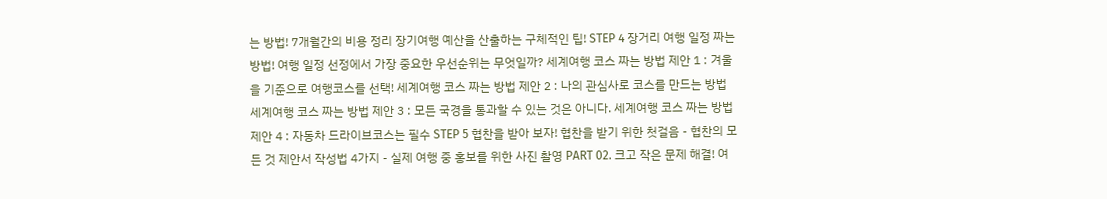는 방법! 7개월간의 비용 정리 장기여행 예산을 산출하는 구체적인 팁! STEP 4 장거리 여행 일정 짜는 방법! 여행 일정 선정에서 가장 중요한 우선순위는 무엇일까? 세계여행 코스 짜는 방법 제안 1 : 겨울을 기준으로 여행코스를 선택! 세계여행 코스 짜는 방법 제안 2 : 나의 관심사로 코스를 만드는 방법 세계여행 코스 짜는 방법 제안 3 : 모든 국경을 통과할 수 있는 것은 아니다. 세계여행 코스 짜는 방법 제안 4 : 자동차 드라이브코스는 필수 STEP 5 협찬을 받아 보자! 협찬을 받기 위한 첫걸음 - 협찬의 모든 것 제안서 작성법 4가지 - 실제 여행 중 홍보를 위한 사진 촬영 PART 02. 크고 작은 문제 해결! 여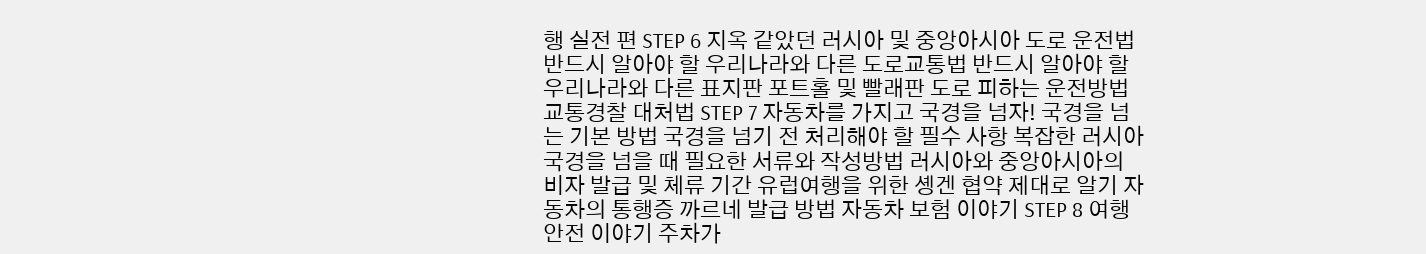행 실전 편 STEP 6 지옥 같았던 러시아 및 중앙아시아 도로 운전법 반드시 알아야 할 우리나라와 다른 도로교통법 반드시 알아야 할 우리나라와 다른 표지판 포트홀 및 빨래판 도로 피하는 운전방법 교통경찰 대처법 STEP 7 자동차를 가지고 국경을 넘자! 국경을 넘는 기본 방법 국경을 넘기 전 처리해야 할 필수 사항 복잡한 러시아 국경을 넘을 때 필요한 서류와 작성방법 러시아와 중앙아시아의 비자 발급 및 체류 기간 유럽여행을 위한 솅겐 협약 제대로 알기 자동차의 통행증 까르네 발급 방법 자동차 보험 이야기 STEP 8 여행 안전 이야기 주차가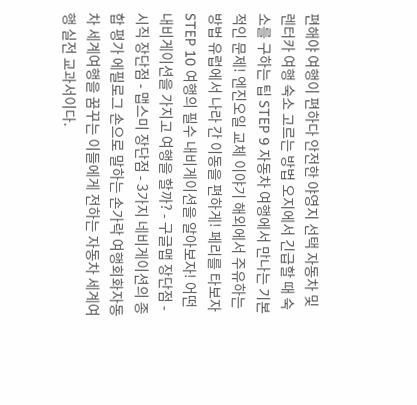편해야 여행이 편하다 안전한 야영지 선택 자동차 및 렌터카 여행 숙소 고르는 방법 오지에서 긴급할 때 숙소를 구하는 팁 STEP 9 자동차 여행에서 만나는 기본적인 문제! 엔진오일 교체 이야기 해외에서 주유하는 방법 유럽에서 나라 간 이동을 편하게! 페리를 타보자 STEP 10 여행의 필수 내비게이션을 알아보자! 어떤 내비게이션을 가지고 여행을 할까? - 구글맵 장단점 - 시직 장단점 - 맵스미 장단점 - 3가지 네비게이션의 종합 평가 에필로그 손으로 말하는 손가락 여행회화자동차 세계여행을 꿈꾸는 이들에게 전하는 자동차 세계여행 실전 교과서이다.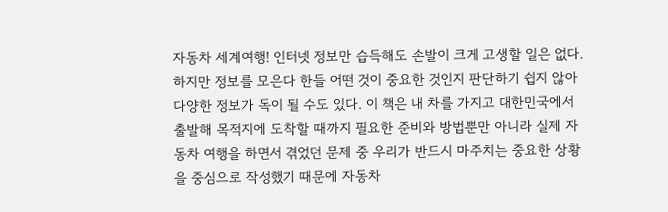자동차 세계여행! 인터넷 정보만 습득해도 손발이 크게 고생할 일은 없다. 하지만 정보를 모은다 한들 어떤 것이 중요한 것인지 판단하기 쉽지 않아 다양한 정보가 독이 될 수도 있다. 이 책은 내 차를 가지고 대한민국에서 출발해 목적지에 도착할 때까지 필요한 준비와 방법뿐만 아니라 실제 자동차 여행을 하면서 겪었던 문제 중 우리가 반드시 마주치는 중요한 상황을 중심으로 작성했기 때문에 자동차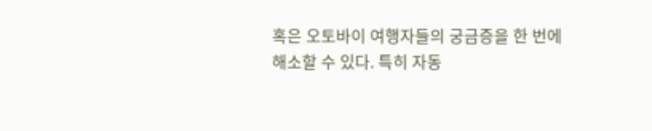혹은 오토바이 여행자들의 궁금증을 한 번에 해소할 수 있다. 특히 자동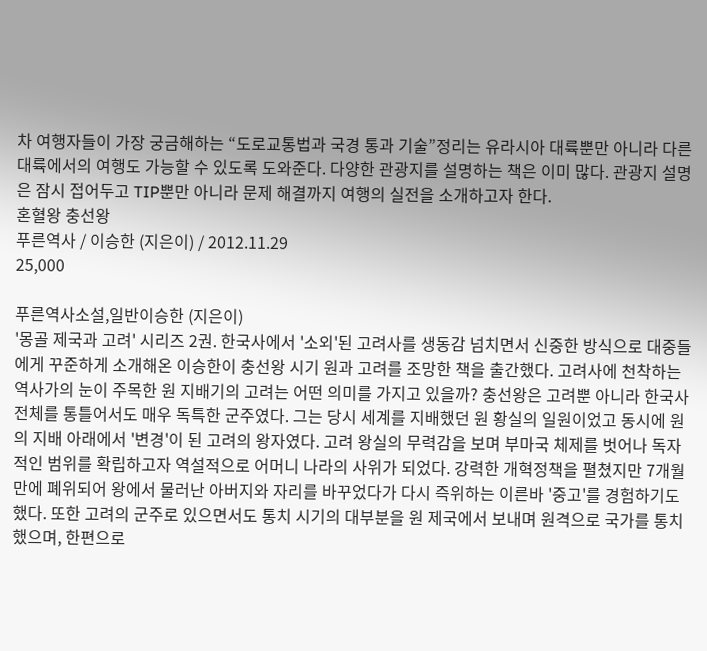차 여행자들이 가장 궁금해하는 “도로교통법과 국경 통과 기술”정리는 유라시아 대륙뿐만 아니라 다른 대륙에서의 여행도 가능할 수 있도록 도와준다. 다양한 관광지를 설명하는 책은 이미 많다. 관광지 설명은 잠시 접어두고 TIP뿐만 아니라 문제 해결까지 여행의 실전을 소개하고자 한다.
혼혈왕 충선왕
푸른역사 / 이승한 (지은이) / 2012.11.29
25,000

푸른역사소설,일반이승한 (지은이)
'몽골 제국과 고려' 시리즈 2권. 한국사에서 '소외'된 고려사를 생동감 넘치면서 신중한 방식으로 대중들에게 꾸준하게 소개해온 이승한이 충선왕 시기 원과 고려를 조망한 책을 출간했다. 고려사에 천착하는 역사가의 눈이 주목한 원 지배기의 고려는 어떤 의미를 가지고 있을까? 충선왕은 고려뿐 아니라 한국사 전체를 통틀어서도 매우 독특한 군주였다. 그는 당시 세계를 지배했던 원 황실의 일원이었고 동시에 원의 지배 아래에서 '변경'이 된 고려의 왕자였다. 고려 왕실의 무력감을 보며 부마국 체제를 벗어나 독자적인 범위를 확립하고자 역설적으로 어머니 나라의 사위가 되었다. 강력한 개혁정책을 펼쳤지만 7개월 만에 폐위되어 왕에서 물러난 아버지와 자리를 바꾸었다가 다시 즉위하는 이른바 '중고'를 경험하기도 했다. 또한 고려의 군주로 있으면서도 통치 시기의 대부분을 원 제국에서 보내며 원격으로 국가를 통치했으며, 한편으로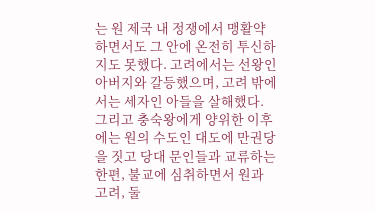는 원 제국 내 정쟁에서 맹활약하면서도 그 안에 온전히 투신하지도 못했다. 고려에서는 선왕인 아버지와 갈등했으며, 고려 밖에서는 세자인 아들을 살해했다. 그리고 충숙왕에게 양위한 이후에는 원의 수도인 대도에 만권당을 짓고 당대 문인들과 교류하는 한편, 불교에 심취하면서 원과 고려, 둘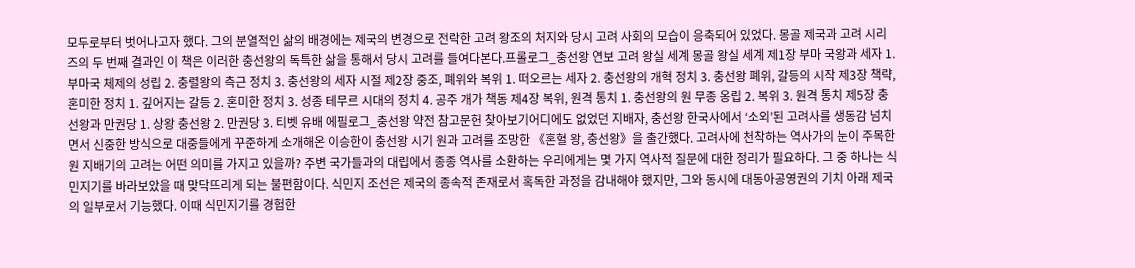모두로부터 벗어나고자 했다. 그의 분열적인 삶의 배경에는 제국의 변경으로 전락한 고려 왕조의 처지와 당시 고려 사회의 모습이 응축되어 있었다. 몽골 제국과 고려 시리즈의 두 번째 결과인 이 책은 이러한 충선왕의 독특한 삶을 통해서 당시 고려를 들여다본다.프롤로그_충선왕 연보 고려 왕실 세계 몽골 왕실 세계 제1장 부마 국왕과 세자 1. 부마국 체제의 성립 2. 충렬왕의 측근 정치 3. 충선왕의 세자 시절 제2장 중조, 폐위와 복위 1. 떠오르는 세자 2. 충선왕의 개혁 정치 3. 충선왕 폐위, 갈등의 시작 제3장 책략, 혼미한 정치 1. 깊어지는 갈등 2. 혼미한 정치 3. 성종 테무르 시대의 정치 4. 공주 개가 책동 제4장 복위, 원격 통치 1. 충선왕의 원 무종 옹립 2. 복위 3. 원격 통치 제5장 충선왕과 만권당 1. 상왕 충선왕 2. 만권당 3. 티벳 유배 에필로그_충선왕 약전 참고문헌 찾아보기어디에도 없었던 지배자, 충선왕 한국사에서 ‘소외’된 고려사를 생동감 넘치면서 신중한 방식으로 대중들에게 꾸준하게 소개해온 이승한이 충선왕 시기 원과 고려를 조망한 《혼혈 왕, 충선왕》을 출간했다. 고려사에 천착하는 역사가의 눈이 주목한 원 지배기의 고려는 어떤 의미를 가지고 있을까? 주변 국가들과의 대립에서 종종 역사를 소환하는 우리에게는 몇 가지 역사적 질문에 대한 정리가 필요하다. 그 중 하나는 식민지기를 바라보았을 때 맞닥뜨리게 되는 불편함이다. 식민지 조선은 제국의 종속적 존재로서 혹독한 과정을 감내해야 했지만, 그와 동시에 대동아공영권의 기치 아래 제국의 일부로서 기능했다. 이때 식민지기를 경험한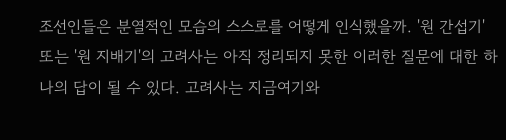조선인들은 분열적인 모습의 스스로를 어떻게 인식했을까. '원 간섭기' 또는 '원 지배기'의 고려사는 아직 정리되지 못한 이러한 질문에 대한 하나의 답이 될 수 있다. 고려사는 지금여기와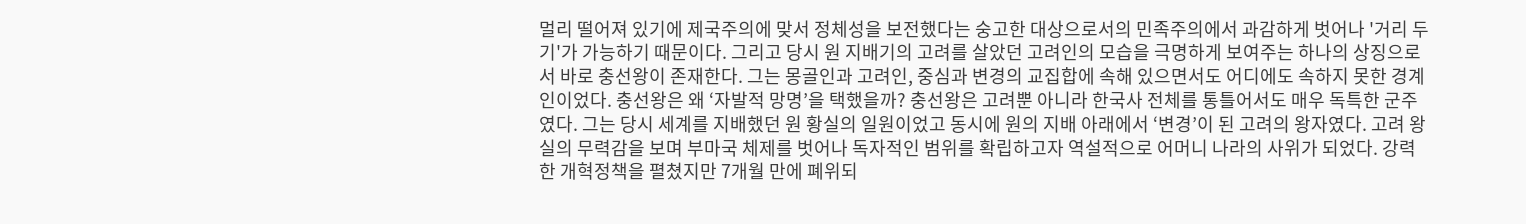멀리 떨어져 있기에 제국주의에 맞서 정체성을 보전했다는 숭고한 대상으로서의 민족주의에서 과감하게 벗어나 '거리 두기'가 가능하기 때문이다. 그리고 당시 원 지배기의 고려를 살았던 고려인의 모습을 극명하게 보여주는 하나의 상징으로서 바로 충선왕이 존재한다. 그는 몽골인과 고려인, 중심과 변경의 교집합에 속해 있으면서도 어디에도 속하지 못한 경계인이었다. 충선왕은 왜 ‘자발적 망명’을 택했을까? 충선왕은 고려뿐 아니라 한국사 전체를 통틀어서도 매우 독특한 군주였다. 그는 당시 세계를 지배했던 원 황실의 일원이었고 동시에 원의 지배 아래에서 ‘변경’이 된 고려의 왕자였다. 고려 왕실의 무력감을 보며 부마국 체제를 벗어나 독자적인 범위를 확립하고자 역설적으로 어머니 나라의 사위가 되었다. 강력한 개혁정책을 펼쳤지만 7개월 만에 폐위되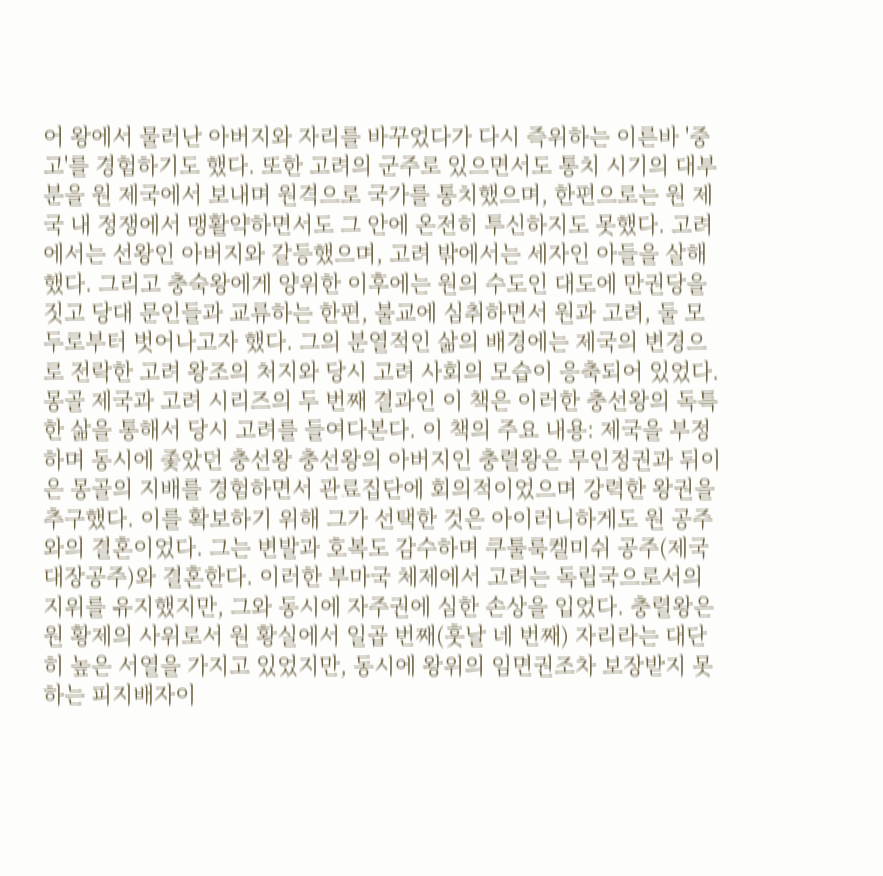어 왕에서 물러난 아버지와 자리를 바꾸었다가 다시 즉위하는 이른바 '중고'를 경험하기도 했다. 또한 고려의 군주로 있으면서도 통치 시기의 대부분을 원 제국에서 보내며 원격으로 국가를 통치했으며, 한편으로는 원 제국 내 정쟁에서 맹활약하면서도 그 안에 온전히 투신하지도 못했다. 고려에서는 선왕인 아버지와 갈등했으며, 고려 밖에서는 세자인 아들을 살해했다. 그리고 충숙왕에게 양위한 이후에는 원의 수도인 대도에 만권당을 짓고 당대 문인들과 교류하는 한편, 불교에 심취하면서 원과 고려, 둘 모두로부터 벗어나고자 했다. 그의 분열적인 삶의 배경에는 제국의 변경으로 전락한 고려 왕조의 처지와 당시 고려 사회의 모습이 응축되어 있었다. 몽골 제국과 고려 시리즈의 두 번째 결과인 이 책은 이러한 충선왕의 독특한 삶을 통해서 당시 고려를 들여다본다. 이 책의 주요 내용: 제국을 부정하며 동시에 좇았던 충선왕 충선왕의 아버지인 충렬왕은 무인정권과 뒤이은 몽골의 지배를 경험하면서 관료집단에 회의적이었으며 강력한 왕권을 추구했다. 이를 확보하기 위해 그가 선택한 것은 아이러니하게도 원 공주와의 결혼이었다. 그는 변발과 호복도 감수하며 쿠툴룩켈미쉬 공주(제국대장공주)와 결혼한다. 이러한 부마국 체제에서 고려는 독립국으로서의 지위를 유지했지만, 그와 동시에 자주권에 심한 손상을 입었다. 충렬왕은 원 황제의 사위로서 원 황실에서 일곱 번째(훗날 네 번째) 자리라는 대단히 높은 서열을 가지고 있었지만, 동시에 왕위의 임면권조차 보장받지 못하는 피지배자이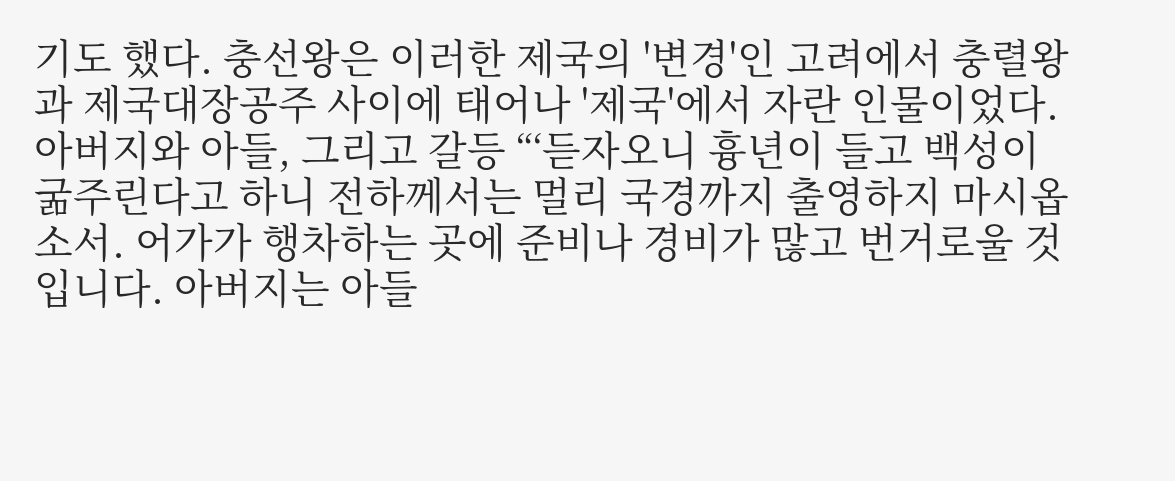기도 했다. 충선왕은 이러한 제국의 '변경'인 고려에서 충렬왕과 제국대장공주 사이에 태어나 '제국'에서 자란 인물이었다. 아버지와 아들, 그리고 갈등 “‘듣자오니 흉년이 들고 백성이 굶주린다고 하니 전하께서는 멀리 국경까지 출영하지 마시옵소서. 어가가 행차하는 곳에 준비나 경비가 많고 번거로울 것입니다. 아버지는 아들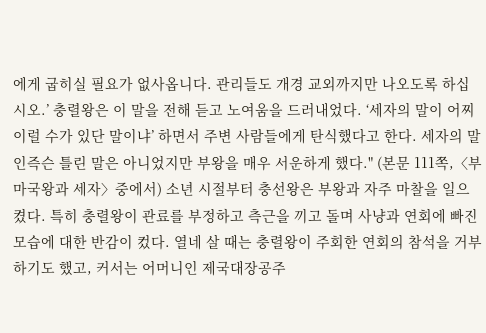에게 굽히실 필요가 없사옵니다. 관리들도 개경 교외까지만 나오도록 하십시오.’ 충렬왕은 이 말을 전해 듣고 노여움을 드러내었다. ‘세자의 말이 어찌 이럴 수가 있단 말이냐’ 하면서 주변 사람들에게 탄식했다고 한다. 세자의 말인즉슨 틀린 말은 아니었지만 부왕을 매우 서운하게 했다." (본문 111쪽,〈부마국왕과 세자〉중에서) 소년 시절부터 충선왕은 부왕과 자주 마찰을 일으켰다. 특히 충렬왕이 관료를 부정하고 측근을 끼고 돌며 사냥과 연회에 빠진 모습에 대한 반감이 컸다. 열네 살 때는 충렬왕이 주회한 연회의 참석을 거부하기도 했고, 커서는 어머니인 제국대장공주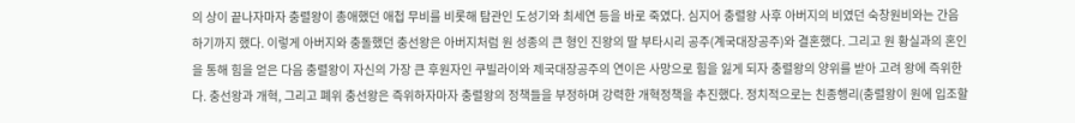의 상이 끝나자마자 충렬왕이 총애했던 애첩 무비를 비롯해 탐관인 도성기와 최세연 등을 바로 죽였다. 심지어 충렬왕 사후 아버지의 비였던 숙창원비와는 간음하기까지 했다. 이렇게 아버지와 충돌했던 충선왕은 아버지처럼 원 성종의 큰 형인 진왕의 딸 부타시리 공주(계국대장공주)와 결혼했다. 그리고 원 황실과의 혼인을 통해 힘을 얻은 다음 충렬왕이 자신의 가장 큰 후원자인 쿠빌라이와 제국대장공주의 연이은 사망으로 힘을 잃게 되자 충렬왕의 양위를 받아 고려 왕에 즉위한다. 충선왕과 개혁, 그리고 폐위 충선왕은 즉위하자마자 충렬왕의 정책들을 부정하며 강력한 개혁정책을 추진했다. 정치적으로는 친종행리(충렬왕이 원에 입조할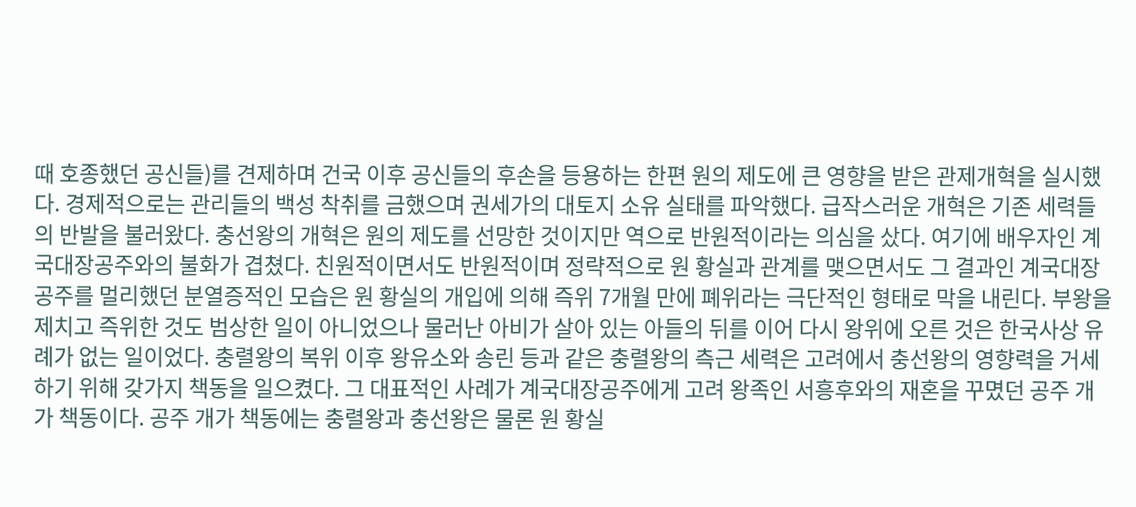때 호종했던 공신들)를 견제하며 건국 이후 공신들의 후손을 등용하는 한편 원의 제도에 큰 영향을 받은 관제개혁을 실시했다. 경제적으로는 관리들의 백성 착취를 금했으며 권세가의 대토지 소유 실태를 파악했다. 급작스러운 개혁은 기존 세력들의 반발을 불러왔다. 충선왕의 개혁은 원의 제도를 선망한 것이지만 역으로 반원적이라는 의심을 샀다. 여기에 배우자인 계국대장공주와의 불화가 겹쳤다. 친원적이면서도 반원적이며 정략적으로 원 황실과 관계를 맺으면서도 그 결과인 계국대장공주를 멀리했던 분열증적인 모습은 원 황실의 개입에 의해 즉위 7개월 만에 폐위라는 극단적인 형태로 막을 내린다. 부왕을 제치고 즉위한 것도 범상한 일이 아니었으나 물러난 아비가 살아 있는 아들의 뒤를 이어 다시 왕위에 오른 것은 한국사상 유례가 없는 일이었다. 충렬왕의 복위 이후 왕유소와 송린 등과 같은 충렬왕의 측근 세력은 고려에서 충선왕의 영향력을 거세하기 위해 갖가지 책동을 일으켰다. 그 대표적인 사례가 계국대장공주에게 고려 왕족인 서흥후와의 재혼을 꾸몄던 공주 개가 책동이다. 공주 개가 책동에는 충렬왕과 충선왕은 물론 원 황실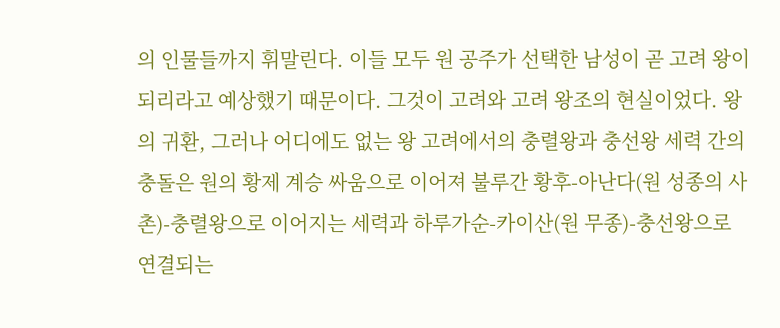의 인물들까지 휘말린다. 이들 모두 원 공주가 선택한 남성이 곧 고려 왕이 되리라고 예상했기 때문이다. 그것이 고려와 고려 왕조의 현실이었다. 왕의 귀환, 그러나 어디에도 없는 왕 고려에서의 충렬왕과 충선왕 세력 간의 충돌은 원의 황제 계승 싸움으로 이어져 불루간 황후-아난다(원 성종의 사촌)-충렬왕으로 이어지는 세력과 하루가순-카이산(원 무종)-충선왕으로 연결되는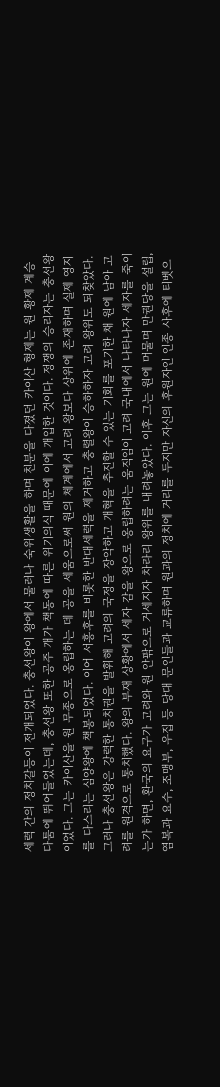세력 간의 정치갈등이 전개되었다. 충선왕이 왕에서 물러나 숙위생활을 하며 친분을 다졌던 카이산 형제는 원 황제 계승 다툼에 뛰어들었는데, 충선왕 또한 공주 개가 책동에 따른 위기의식 때문에 이에 개입한 것이다. 정쟁의 승리자는 충선왕이었다. 그는 카이산을 원 무종으로 옹립하는 데 공을 세움으로써 원의 체계에서 고려 왕보다 상위에 존재하며 실제 영지를 다스리는 심양왕에 책봉되었다. 이어 서흥후를 비롯한 반대세력을 제거하고 충렬왕이 승하하자 고려 왕위도 되찾았다. 그러나 충선왕은 강력한 통치권을 발휘해 고려의 국정을 장악하고 개혁을 추진할 수 있는 기회를 포기한 채 원에 남아 고려를 원격으로 통치했다. 왕의 부재 상황에서 세자 감을 왕으로 옹립하려는 움직임이 고려 국내에서 나타나자 세자를 죽이는가 하면, 환국의 요구가 고려와 원 안팎으로 거세지자 차라리 왕위를 내려놓았다. 이후 그는 원에 머물며 만권당을 설립, 염복과 요수, 조맹부, 우집 등 당대 문인들과 교류하며 원과의 정치에 거리를 두지만 자신의 후원자인 인종 사후에 티벳으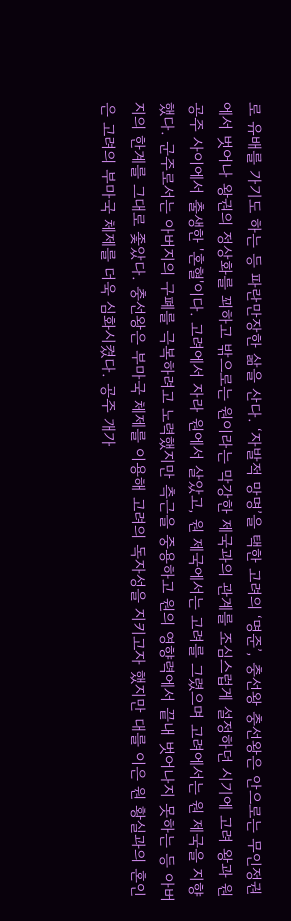로 유배를 가기도 하는 등 파란만장한 삶을 산다. ‘자발적 망명’을 택한 고려의 ‘명준’, 충선왕 충선왕은 안으로는 무인정권에서 벗어나 왕권의 정상화를 꾀하고 밖으로는 원이라는 막강한 제국과의 관계를 조심스럽게 설정하던 시기에 고려 왕과 원 공주 사이에서 출생한 '혼혈'이다. 고려에서 자라 원에서 살았고, 원 제국에서는 고려를 그렸으며 고려에서는 원 제국을 지향했다. 군주로서는 아버지의 구폐를 극복하려고 노력했지만 측근을 중용하고 원의 영향력에서 끝내 벗어나지 못하는 등 아버지의 한계를 그대로 좇았다. 충선왕은 부마국 체제를 이용해 고려의 독자성을 지키고자 했지만 대를 이은 원 황실과의 혼인은 고려의 부마국 체제를 더욱 심화시켰다. 공주 개가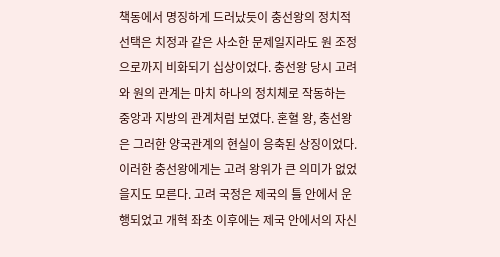책동에서 명징하게 드러났듯이 충선왕의 정치적 선택은 치정과 같은 사소한 문제일지라도 원 조정으로까지 비화되기 십상이었다. 충선왕 당시 고려와 원의 관계는 마치 하나의 정치체로 작동하는 중앙과 지방의 관계처럼 보였다. 혼혈 왕, 충선왕은 그러한 양국관계의 현실이 응축된 상징이었다. 이러한 충선왕에게는 고려 왕위가 큰 의미가 없었을지도 모른다. 고려 국정은 제국의 틀 안에서 운행되었고 개혁 좌초 이후에는 제국 안에서의 자신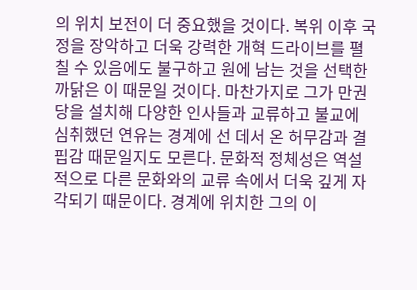의 위치 보전이 더 중요했을 것이다. 복위 이후 국정을 장악하고 더욱 강력한 개혁 드라이브를 펼칠 수 있음에도 불구하고 원에 남는 것을 선택한 까닭은 이 때문일 것이다. 마찬가지로 그가 만권당을 설치해 다양한 인사들과 교류하고 불교에 심취했던 연유는 경계에 선 데서 온 허무감과 결핍감 때문일지도 모른다. 문화적 정체성은 역설적으로 다른 문화와의 교류 속에서 더욱 깊게 자각되기 때문이다. 경계에 위치한 그의 이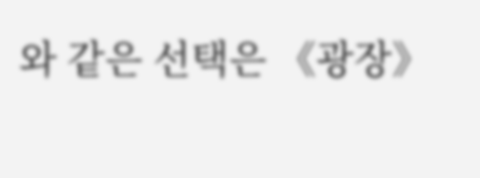와 같은 선택은 《광장》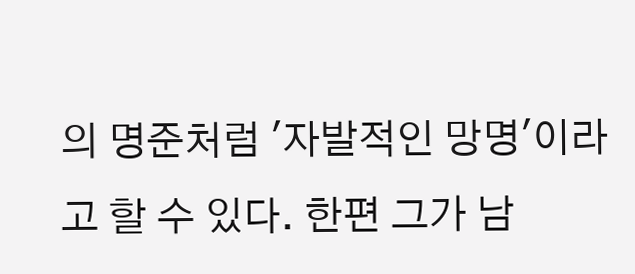의 명준처럼 '자발적인 망명'이라고 할 수 있다. 한편 그가 남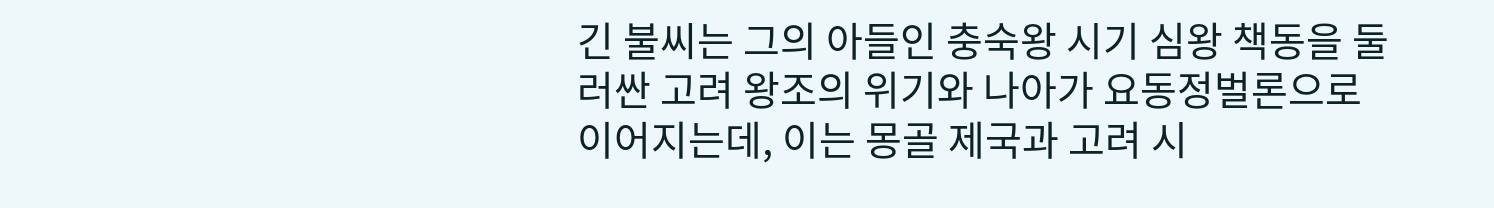긴 불씨는 그의 아들인 충숙왕 시기 심왕 책동을 둘러싼 고려 왕조의 위기와 나아가 요동정벌론으로 이어지는데, 이는 몽골 제국과 고려 시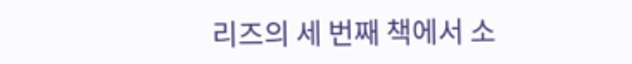리즈의 세 번째 책에서 소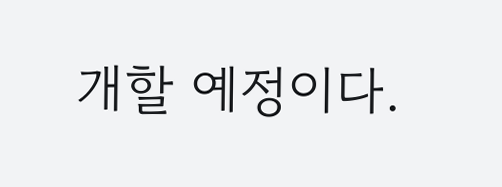개할 예정이다.